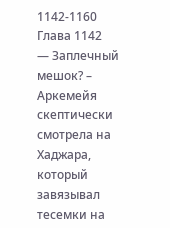1142-1160
Глава 1142
— Заплечный мешок? – Аркемейя скептически смотрела на Хаджара, который завязывал тесемки на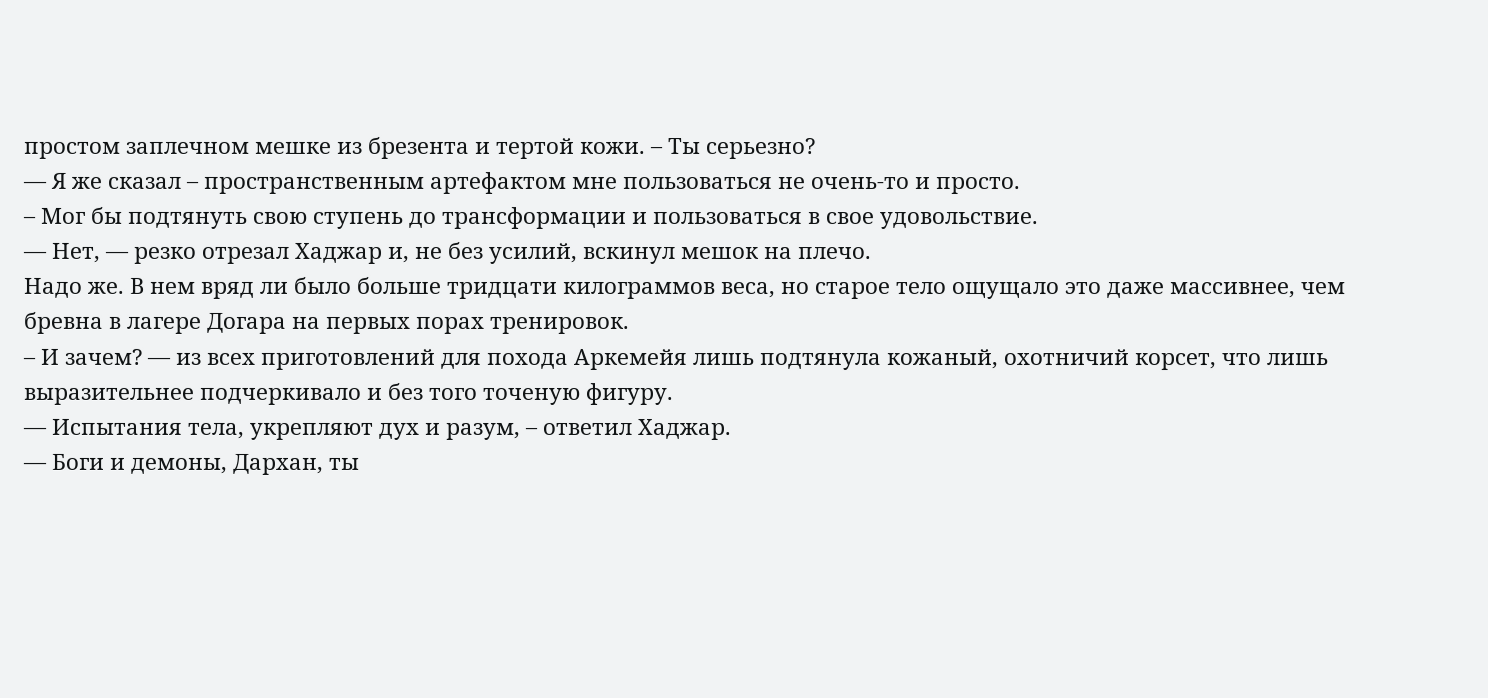простом заплечном мешке из брезента и тертой кожи. – Ты серьезно?
— Я же сказал – пространственным артефактом мне пользоваться не очень-то и просто.
– Мог бы подтянуть свою ступень до трансформации и пользоваться в свое удовольствие.
— Нет, — резко отрезал Хаджар и, не без усилий, вскинул мешок на плечо.
Надо же. В нем вряд ли было больше тридцати килограммов веса, но старое тело ощущало это даже массивнее, чем бревна в лагере Догара на первых порах тренировок.
– И зачем? — из всех приготовлений для похода Аркемейя лишь подтянула кожаный, охотничий корсет, что лишь выразительнее подчеркивало и без того точеную фигуру.
— Испытания тела, укрепляют дух и разум, – ответил Хаджар.
— Боги и демоны, Дархан, ты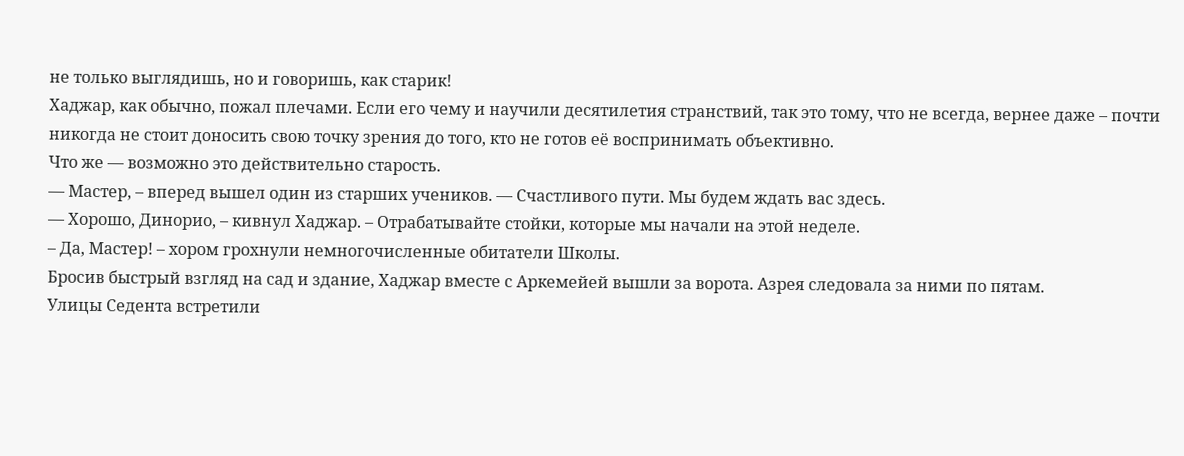не только выглядишь, но и говоришь, как старик!
Хаджар, как обычно, пожал плечами. Если его чему и научили десятилетия странствий, так это тому, что не всегда, вернее даже – почти никогда не стоит доносить свою точку зрения до того, кто не готов её воспринимать объективно.
Что же — возможно это действительно старость.
— Мастер, – вперед вышел один из старших учеников. — Счастливого пути. Мы будем ждать вас здесь.
— Хорошо, Динорио, – кивнул Хаджар. – Отрабатывайте стойки, которые мы начали на этой неделе.
– Да, Мастер! – хором грохнули немногочисленные обитатели Школы.
Бросив быстрый взгляд на сад и здание, Хаджар вместе с Аркемейей вышли за ворота. Азрея следовала за ними по пятам.
Улицы Седента встретили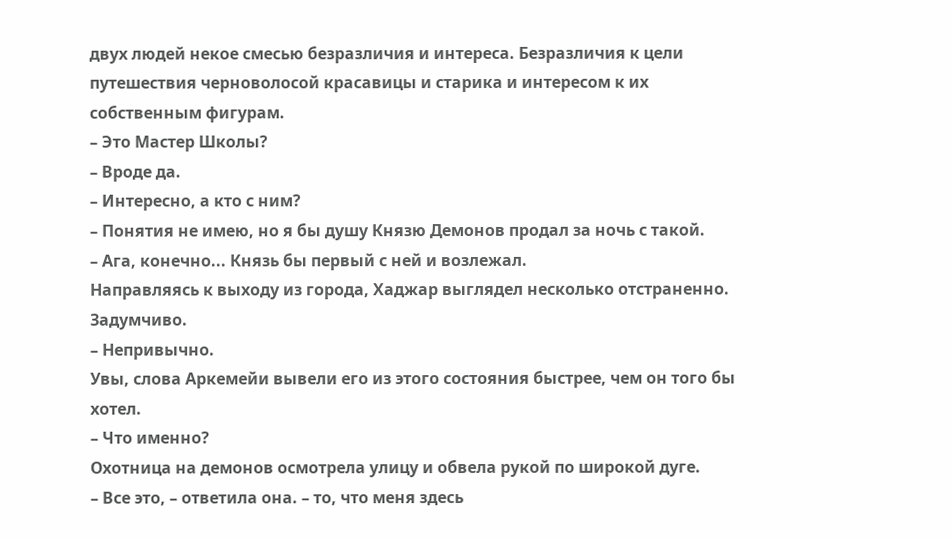двух людей некое смесью безразличия и интереса. Безразличия к цели путешествия черноволосой красавицы и старика и интересом к их собственным фигурам.
– Это Мастер Школы?
– Вроде да.
– Интересно, а кто с ним?
– Понятия не имею, но я бы душу Князю Демонов продал за ночь с такой.
– Ага, конечно... Князь бы первый с ней и возлежал.
Направляясь к выходу из города, Хаджар выглядел несколько отстраненно. Задумчиво.
– Непривычно.
Увы, слова Аркемейи вывели его из этого состояния быстрее, чем он того бы хотел.
– Что именно?
Охотница на демонов осмотрела улицу и обвела рукой по широкой дуге.
– Все это, – ответила она. – то, что меня здесь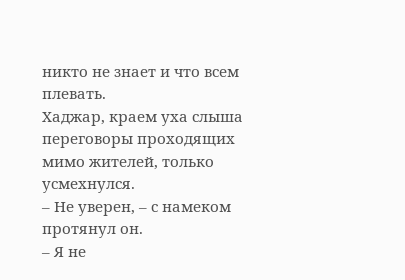никто не знает и что всем плевать.
Хаджар, краем уха слыша переговоры проходящих мимо жителей, только усмехнулся.
– Не уверен, – с намеком протянул он.
– Я не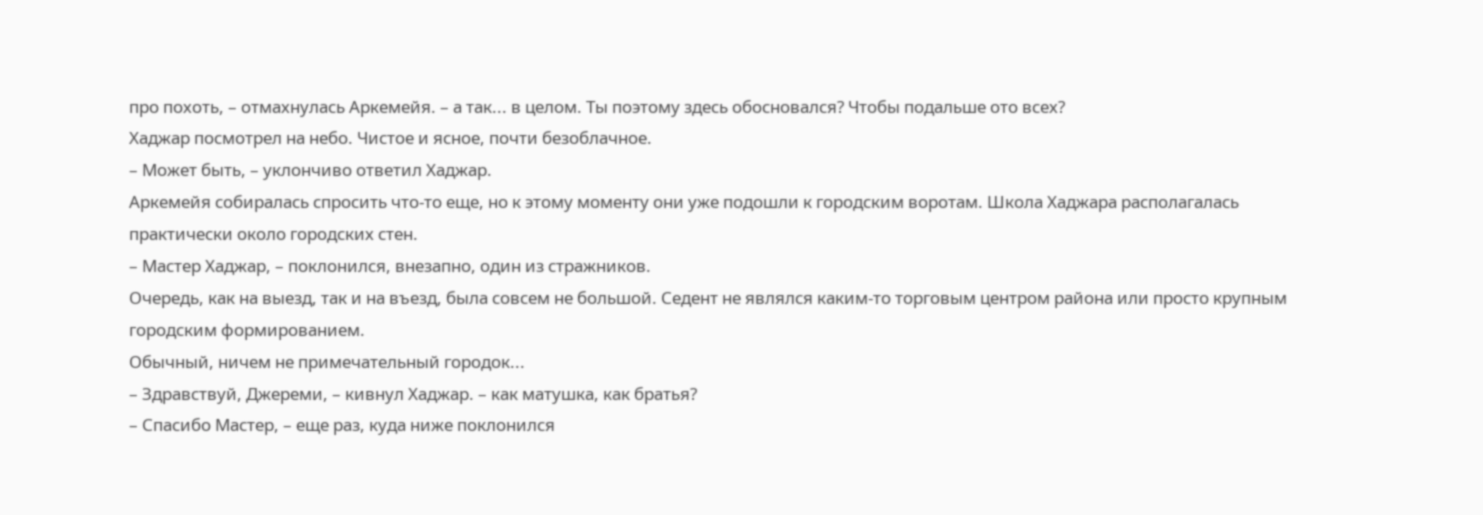про похоть, – отмахнулась Аркемейя. – а так... в целом. Ты поэтому здесь обосновался? Чтобы подальше ото всех?
Хаджар посмотрел на небо. Чистое и ясное, почти безоблачное.
– Может быть, – уклончиво ответил Хаджар.
Аркемейя собиралась спросить что-то еще, но к этому моменту они уже подошли к городским воротам. Школа Хаджара располагалась практически около городских стен.
– Мастер Хаджар, – поклонился, внезапно, один из стражников.
Очередь, как на выезд, так и на въезд, была совсем не большой. Седент не являлся каким-то торговым центром района или просто крупным городским формированием.
Обычный, ничем не примечательный городок...
– Здравствуй, Джереми, – кивнул Хаджар. – как матушка, как братья?
– Спасибо Мастер, – еще раз, куда ниже поклонился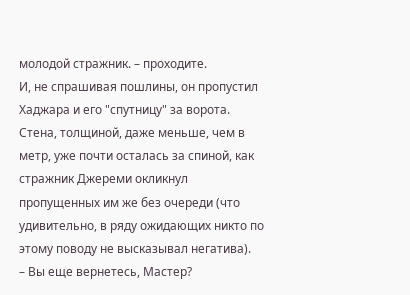молодой стражник. – проходите.
И, не спрашивая пошлины, он пропустил Хаджара и его "спутницу" за ворота. Стена, толщиной, даже меньше, чем в метр, уже почти осталась за спиной, как стражник Джереми окликнул пропущенных им же без очереди (что удивительно, в ряду ожидающих никто по этому поводу не высказывал негатива).
– Вы еще вернетесь, Мастер?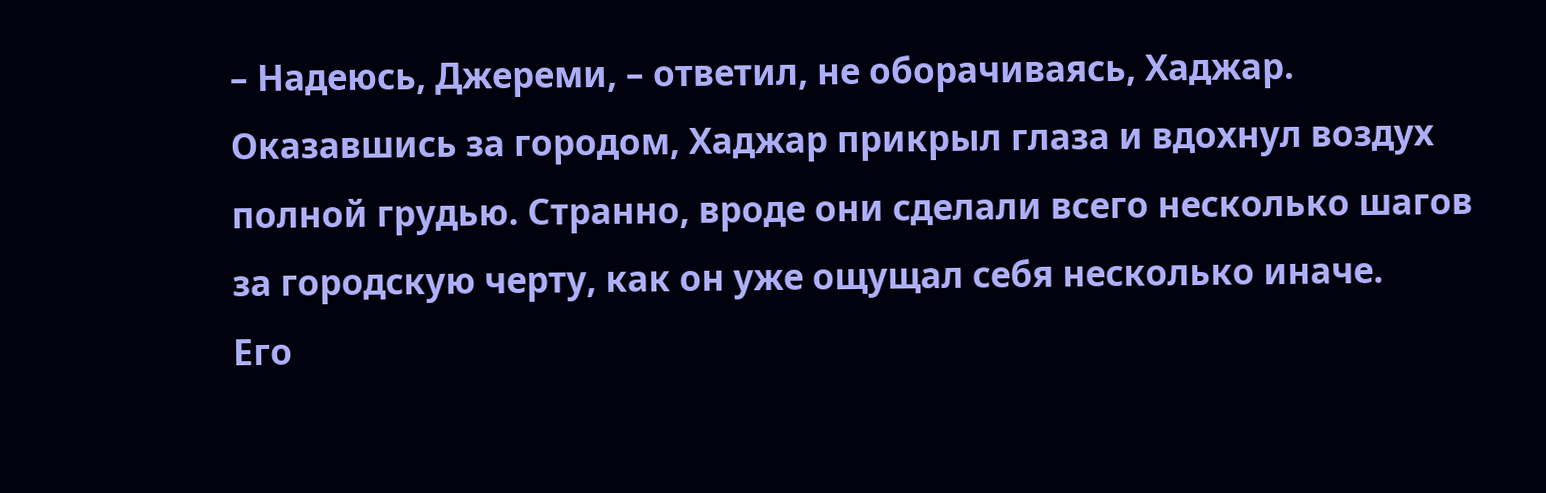– Надеюсь, Джереми, – ответил, не оборачиваясь, Хаджар.
Оказавшись за городом, Хаджар прикрыл глаза и вдохнул воздух полной грудью. Странно, вроде они сделали всего несколько шагов за городскую черту, как он уже ощущал себя несколько иначе.
Его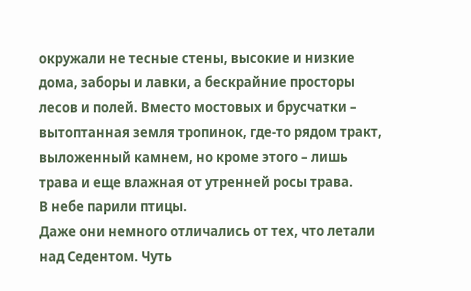окружали не тесные стены, высокие и низкие дома, заборы и лавки, а бескрайние просторы лесов и полей. Вместо мостовых и брусчатки – вытоптанная земля тропинок, где-то рядом тракт, выложенный камнем, но кроме этого – лишь трава и еще влажная от утренней росы трава.
В небе парили птицы.
Даже они немного отличались от тех, что летали над Седентом. Чуть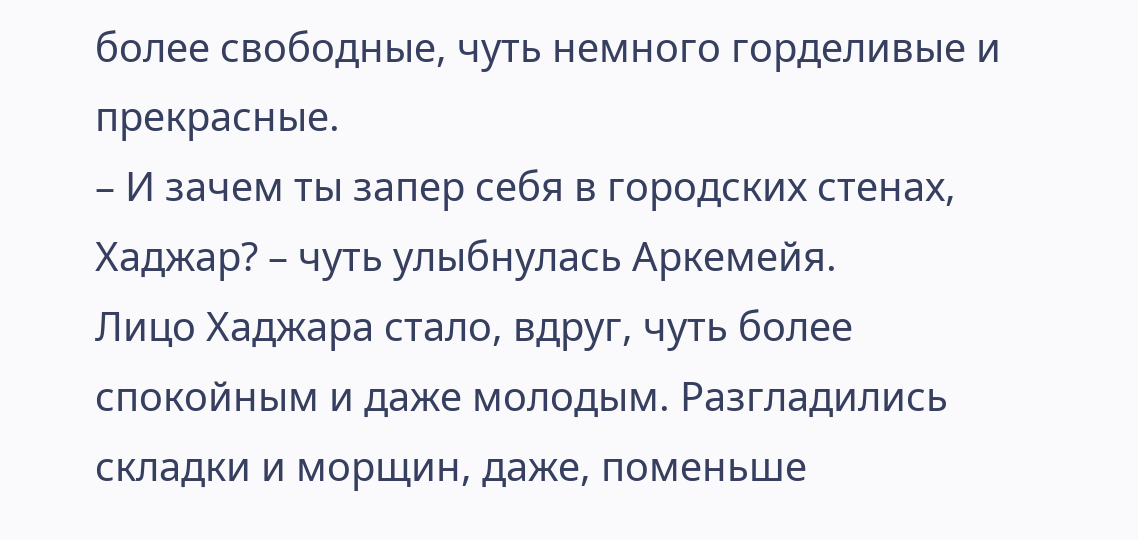более свободные, чуть немного горделивые и прекрасные.
– И зачем ты запер себя в городских стенах, Хаджар? – чуть улыбнулась Аркемейя.
Лицо Хаджара стало, вдруг, чуть более спокойным и даже молодым. Разгладились складки и морщин, даже, поменьше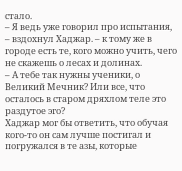стало.
– Я ведь уже говорил про испытания, – вздохнул Хаджар. – к тому же в городе есть те, кого можно учить, чего не скажешь о лесах и долинах.
– А тебе так нужны ученики, о Великий Мечник? Или все, что осталось в старом дряхлом теле это раздутое эго?
Хаджар мог бы ответить, что обучая кого-то он сам лучше постигал и погружался в те азы, которые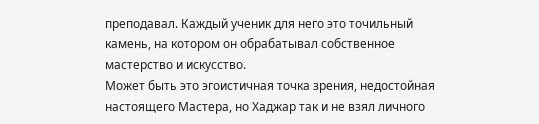преподавал. Каждый ученик для него это точильный камень, на котором он обрабатывал собственное мастерство и искусство.
Может быть это эгоистичная точка зрения, недостойная настоящего Мастера, но Хаджар так и не взял личного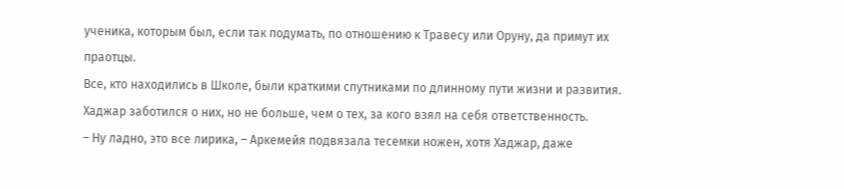ученика, которым был, если так подумать, по отношению к Травесу или Оруну, да примут их праотцы.
Все, кто находились в Школе, были краткими спутниками по длинному пути жизни и развития. Хаджар заботился о них, но не больше, чем о тех, за кого взял на себя ответственность.
– Ну ладно, это все лирика, – Аркемейя подвязала тесемки ножен, хотя Хаджар, даже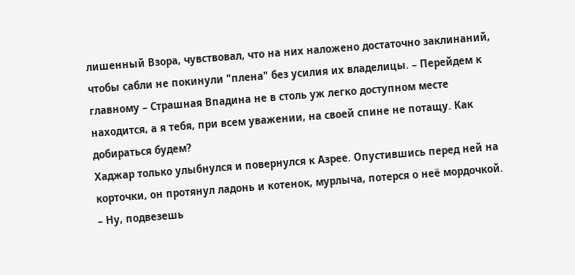лишенный Взора, чувствовал, что на них наложено достаточно заклинаний, чтобы сабли не покинули "плена" без усилия их владелицы. – Перейдем к главному – Страшная Впадина не в столь уж легко доступном месте находится, а я тебя, при всем уважении, на своей спине не потащу. Как добираться будем?
Хаджар только улыбнулся и повернулся к Азрее. Опустившись перед ней на корточки, он протянул ладонь и котенок, мурлыча, потерся о неё мордочкой.
– Ну, подвезешь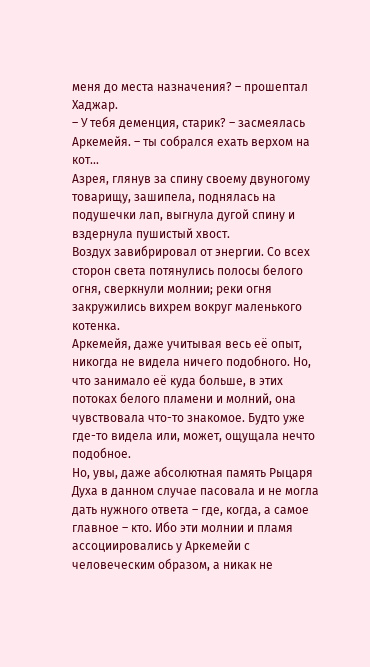меня до места назначения? – прошептал Хаджар.
– У тебя деменция, старик? – засмеялась Аркемейя. – ты собрался ехать верхом на кот...
Азрея, глянув за спину своему двуногому товарищу, зашипела, поднялась на подушечки лап, выгнула дугой спину и вздернула пушистый хвост.
Воздух завибрировал от энергии. Со всех сторон света потянулись полосы белого огня, сверкнули молнии; реки огня закружились вихрем вокруг маленького котенка.
Аркемейя, даже учитывая весь её опыт, никогда не видела ничего подобного. Но, что занимало её куда больше, в этих потоках белого пламени и молний, она чувствовала что-то знакомое. Будто уже где-то видела или, может, ощущала нечто подобное.
Но, увы, даже абсолютная память Рыцаря Духа в данном случае пасовала и не могла дать нужного ответа – где, когда, а самое главное – кто. Ибо эти молнии и пламя ассоциировались у Аркемейи с человеческим образом, а никак не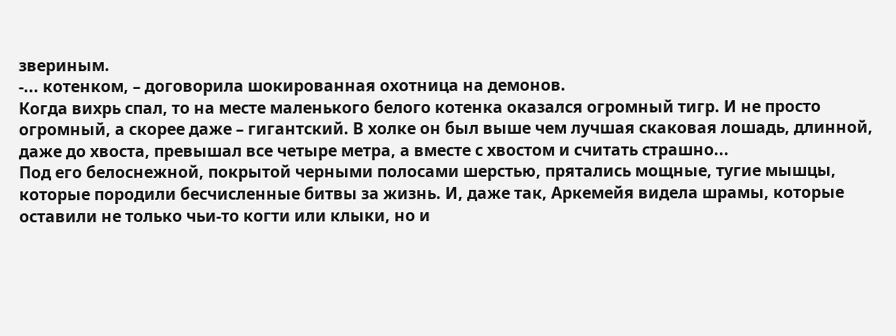звериным.
-... котенком, – договорила шокированная охотница на демонов.
Когда вихрь спал, то на месте маленького белого котенка оказался огромный тигр. И не просто огромный, а скорее даже – гигантский. В холке он был выше чем лучшая скаковая лошадь, длинной, даже до хвоста, превышал все четыре метра, а вместе с хвостом и считать страшно...
Под его белоснежной, покрытой черными полосами шерстью, прятались мощные, тугие мышцы, которые породили бесчисленные битвы за жизнь. И, даже так, Аркемейя видела шрамы, которые оставили не только чьи-то когти или клыки, но и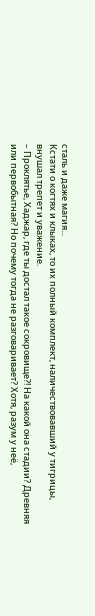сталь и даже магия...
Кстати о когтях и клыках, то их полный комплект, наличествовавший у тигрицы, внушал трепет и уважение.
– Проклятье, Хаджар, где ты достал такое сокровище?! На какой она стадии? Древняя или первобытная? Но почему тогда не разговаривает? Хотя, разум у неё,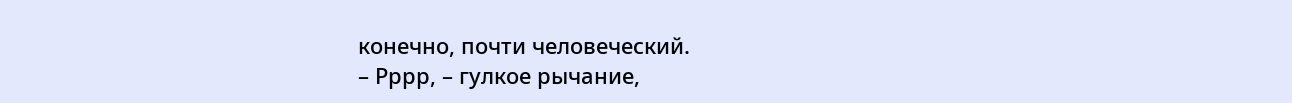конечно, почти человеческий.
– Рррр, – гулкое рычание,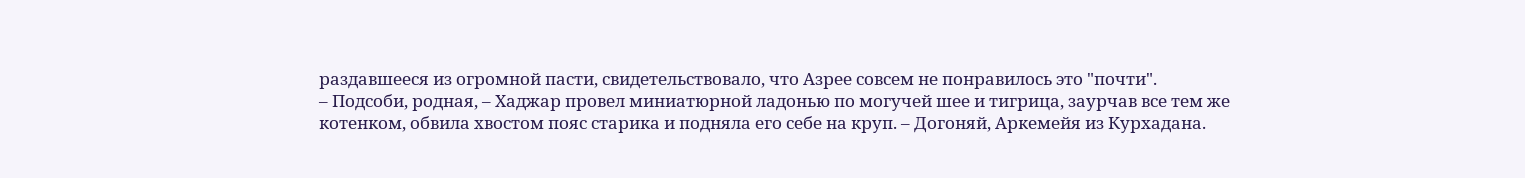раздавшееся из огромной пасти, свидетельствовало, что Азрее совсем не понравилось это "почти".
– Подсоби, родная, – Хаджар провел миниатюрной ладонью по могучей шее и тигрица, заурчав все тем же котенком, обвила хвостом пояс старика и подняла его себе на круп. – Догоняй, Аркемейя из Курхадана.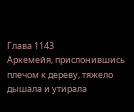Глава 1143
Аркемейя, прислонившись плечом к дереву, тяжело дышала и утирала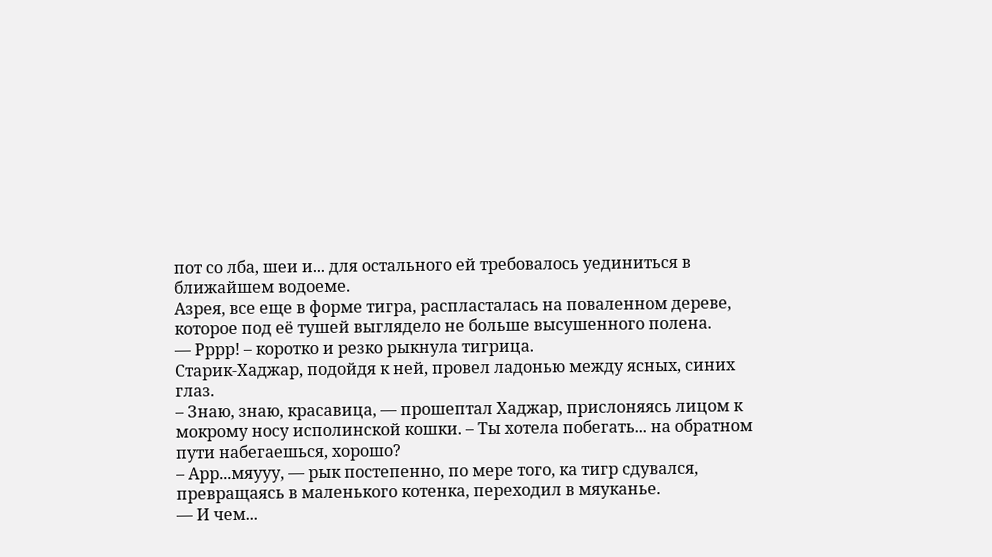пот со лба, шеи и... для остального ей требовалось уединиться в ближайшем водоеме.
Азрея, все еще в форме тигра, распласталась на поваленном дереве, которое под её тушей выглядело не больше высушенного полена.
— Рррр! – коротко и резко рыкнула тигрица.
Старик-Хаджар, подойдя к ней, провел ладонью между ясных, синих глаз.
– Знаю, знаю, красавица, — прошептал Хаджар, прислоняясь лицом к мокрому носу исполинской кошки. – Ты хотела побегать... на обратном пути набегаешься, хорошо?
– Арр...мяууу, — рык постепенно, по мере того, ка тигр сдувался, превращаясь в маленького котенка, переходил в мяуканье.
— И чем...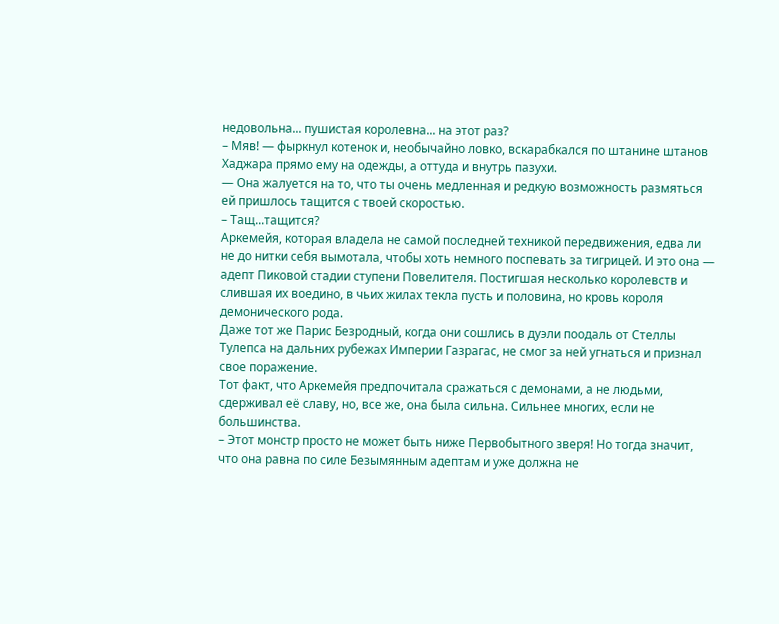недовольна... пушистая королевна... на этот раз?
– Мяв! — фыркнул котенок и, необычайно ловко, вскарабкался по штанине штанов Хаджара прямо ему на одежды, а оттуда и внутрь пазухи.
— Она жалуется на то, что ты очень медленная и редкую возможность размяться ей пришлось тащится с твоей скоростью.
– Тащ...тащится?
Аркемейя, которая владела не самой последней техникой передвижения, едва ли не до нитки себя вымотала, чтобы хоть немного поспевать за тигрицей. И это она — адепт Пиковой стадии ступени Повелителя. Постигшая несколько королевств и слившая их воедино, в чьих жилах текла пусть и половина, но кровь короля демонического рода.
Даже тот же Парис Безродный, когда они сошлись в дуэли поодаль от Стеллы Тулепса на дальних рубежах Империи Газрагас, не смог за ней угнаться и признал свое поражение.
Тот факт, что Аркемейя предпочитала сражаться с демонами, а не людьми, сдерживал её славу, но, все же, она была сильна. Сильнее многих, если не большинства.
– Этот монстр просто не может быть ниже Первобытного зверя! Но тогда значит, что она равна по силе Безымянным адептам и уже должна не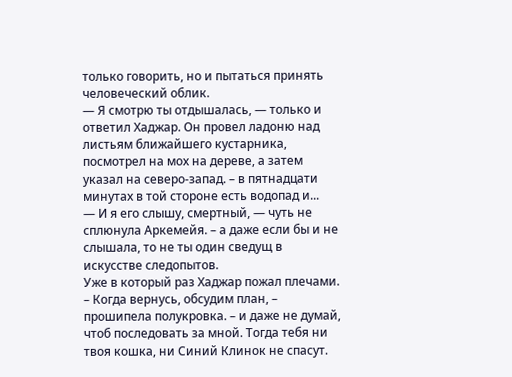только говорить, но и пытаться принять человеческий облик.
— Я смотрю ты отдышалась, — только и ответил Хаджар. Он провел ладоню над листьям ближайшего кустарника, посмотрел на мох на дереве, а затем указал на северо-запад. – в пятнадцати минутах в той стороне есть водопад и...
— И я его слышу, смертный, — чуть не сплюнула Аркемейя. – а даже если бы и не слышала, то не ты один сведущ в искусстве следопытов.
Уже в который раз Хаджар пожал плечами.
– Когда вернусь, обсудим план, – прошипела полукровка. – и даже не думай, чтоб последовать за мной. Тогда тебя ни твоя кошка, ни Синий Клинок не спасут.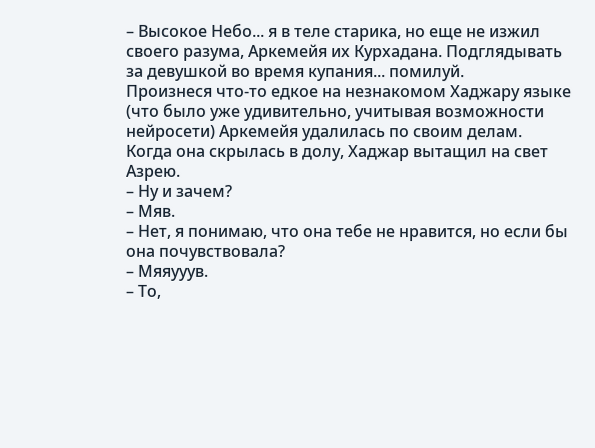– Высокое Небо... я в теле старика, но еще не изжил своего разума, Аркемейя их Курхадана. Подглядывать за девушкой во время купания... помилуй.
Произнеся что-то едкое на незнакомом Хаджару языке (что было уже удивительно, учитывая возможности нейросети) Аркемейя удалилась по своим делам.
Когда она скрылась в долу, Хаджар вытащил на свет Азрею.
– Ну и зачем?
– Мяв.
– Нет, я понимаю, что она тебе не нравится, но если бы она почувствовала?
– Мяяууув.
– То,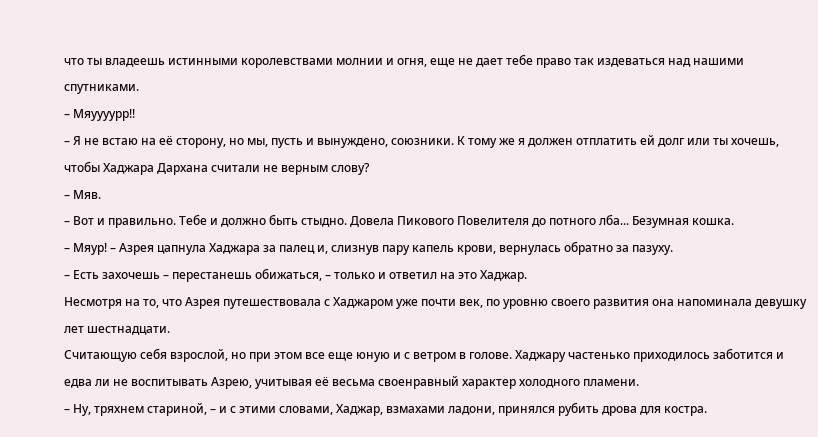что ты владеешь истинными королевствами молнии и огня, еще не дает тебе право так издеваться над нашими спутниками.
– Мяуууурр!!
– Я не встаю на её сторону, но мы, пусть и вынуждено, союзники. К тому же я должен отплатить ей долг или ты хочешь, чтобы Хаджара Дархана считали не верным слову?
– Мяв.
– Вот и правильно. Тебе и должно быть стыдно. Довела Пикового Повелителя до потного лба... Безумная кошка.
– Мяур! – Азрея цапнула Хаджара за палец и, слизнув пару капель крови, вернулась обратно за пазуху.
– Есть захочешь – перестанешь обижаться, – только и ответил на это Хаджар.
Несмотря на то, что Азрея путешествовала с Хаджаром уже почти век, по уровню своего развития она напоминала девушку лет шестнадцати.
Считающую себя взрослой, но при этом все еще юную и с ветром в голове. Хаджару частенько приходилось заботится и едва ли не воспитывать Азрею, учитывая её весьма своенравный характер холодного пламени.
– Ну, тряхнем стариной, – и с этими словами, Хаджар, взмахами ладони, принялся рубить дрова для костра.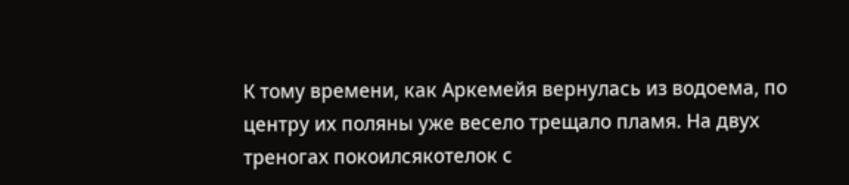К тому времени, как Аркемейя вернулась из водоема, по центру их поляны уже весело трещало пламя. На двух треногах покоилсякотелок с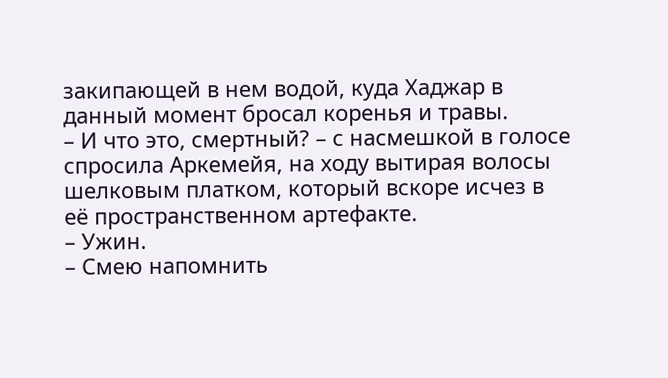закипающей в нем водой, куда Хаджар в данный момент бросал коренья и травы.
– И что это, смертный? – с насмешкой в голосе спросила Аркемейя, на ходу вытирая волосы шелковым платком, который вскоре исчез в её пространственном артефакте.
– Ужин.
– Смею напомнить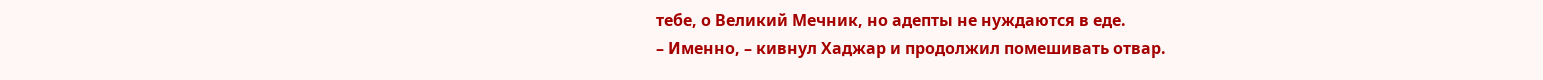тебе, о Великий Мечник, но адепты не нуждаются в еде.
– Именно, – кивнул Хаджар и продолжил помешивать отвар.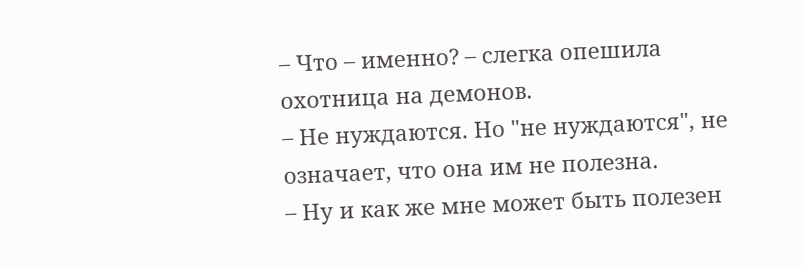– Что – именно? – слегка опешила охотница на демонов.
– Не нуждаются. Но "не нуждаются", не означает, что она им не полезна.
– Ну и как же мне может быть полезен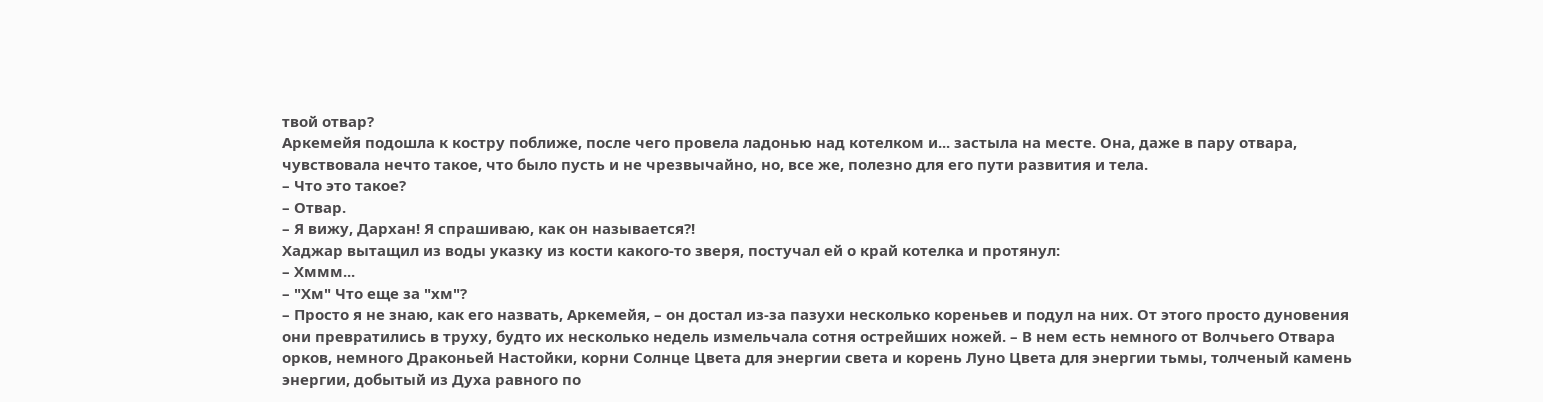твой отвар?
Аркемейя подошла к костру поближе, после чего провела ладонью над котелком и... застыла на месте. Она, даже в пару отвара, чувствовала нечто такое, что было пусть и не чрезвычайно, но, все же, полезно для его пути развития и тела.
– Что это такое?
– Отвар.
– Я вижу, Дархан! Я спрашиваю, как он называется?!
Хаджар вытащил из воды указку из кости какого-то зверя, постучал ей о край котелка и протянул:
– Хммм...
– "Хм" Что еще за "хм"?
– Просто я не знаю, как его назвать, Аркемейя, – он достал из-за пазухи несколько кореньев и подул на них. От этого просто дуновения они превратились в труху, будто их несколько недель измельчала сотня острейших ножей. – В нем есть немного от Волчьего Отвара орков, немного Драконьей Настойки, корни Солнце Цвета для энергии света и корень Луно Цвета для энергии тьмы, толченый камень энергии, добытый из Духа равного по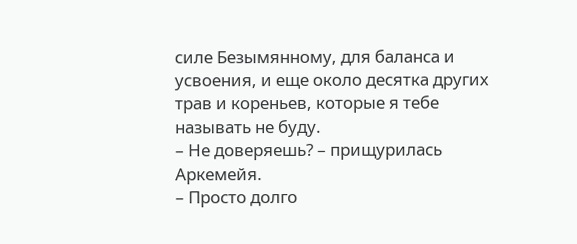силе Безымянному, для баланса и усвоения, и еще около десятка других трав и кореньев, которые я тебе называть не буду.
– Не доверяешь? – прищурилась Аркемейя.
– Просто долго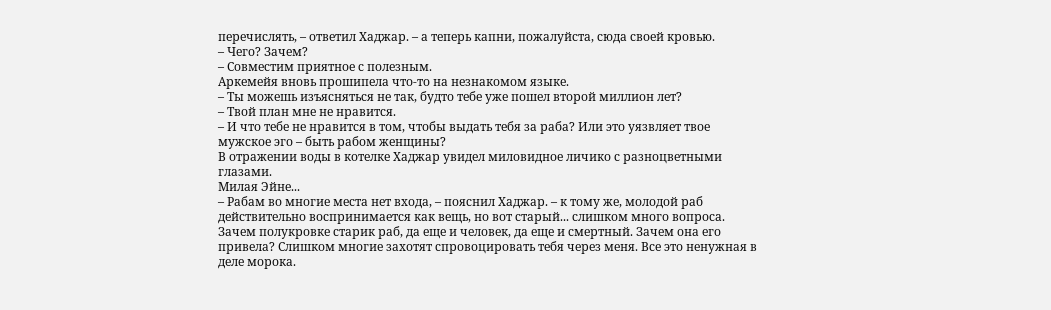перечислять, – ответил Хаджар. – а теперь капни, пожалуйста, сюда своей кровью.
– Чего? Зачем?
– Совместим приятное с полезным.
Аркемейя вновь прошипела что-то на незнакомом языке.
– Ты можешь изъясняться не так, будто тебе уже пошел второй миллион лет?
– Твой план мне не нравится.
– И что тебе не нравится в том, чтобы выдать тебя за раба? Или это уязвляет твое мужское эго – быть рабом женщины?
В отражении воды в котелке Хаджар увидел миловидное личико с разноцветными глазами.
Милая Эйне...
– Рабам во многие места нет входа, – пояснил Хаджар. – к тому же, молодой раб действительно воспринимается как вещь, но вот старый... слишком много вопроса. Зачем полукровке старик раб, да еще и человек, да еще и смертный. Зачем она его привела? Слишком многие захотят спровоцировать тебя через меня. Все это ненужная в деле морока.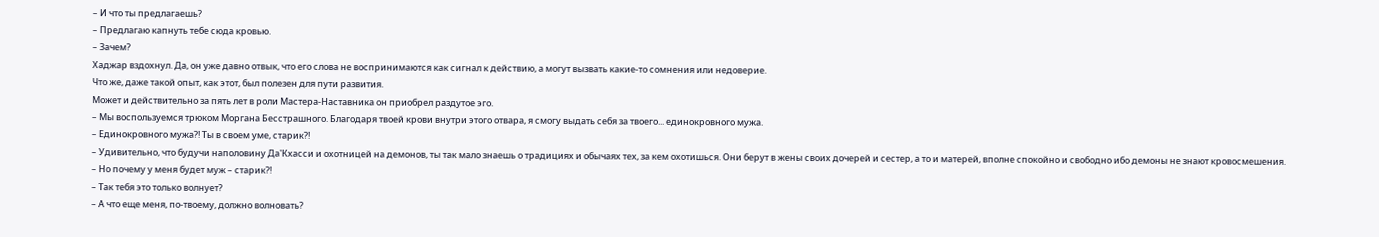– И что ты предлагаешь?
– Предлагаю капнуть тебе сюда кровью.
– Зачем?
Хаджар вздохнул. Да, он уже давно отвык, что его слова не воспринимаются как сигнал к действию, а могут вызвать какие-то сомнения или недоверие.
Что же, даже такой опыт, как этот, был полезен для пути развития.
Может и действительно за пять лет в роли Мастера-Наставника он приобрел раздутое эго.
– Мы воспользуемся трюком Моргана Бесстрашного. Благодаря твоей крови внутри этого отвара, я смогу выдать себя за твоего... единокровного мужа.
– Единокровного мужа?! Ты в своем уме, старик?!
– Удивительно, что будучи наполовину Да'Кхасси и охотницей на демонов, ты так мало знаешь о традициях и обычаях тех, за кем охотишься. Они берут в жены своих дочерей и сестер, а то и матерей, вполне спокойно и свободно ибо демоны не знают кровосмешения.
– Но почему у меня будет муж – старик?!
– Так тебя это только волнует?
– А что еще меня, по-твоему, должно волновать?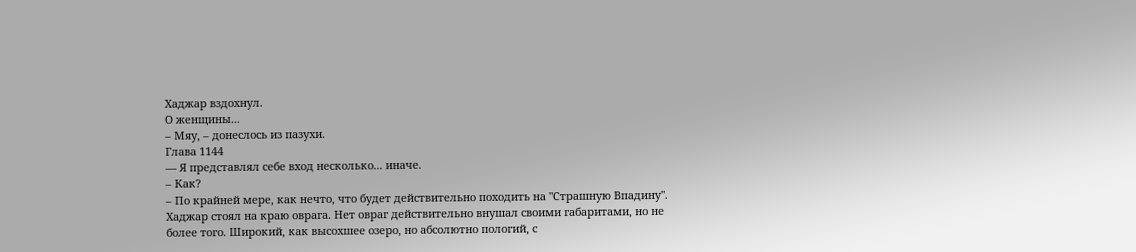Хаджар вздохнул.
О женщины...
– Мяу, – донеслось из пазухи.
Глава 1144
— Я представлял себе вход несколько... иначе.
– Как?
– По крайней мере, как нечто, что будет действительно походить на "Страшную Впадину".
Хаджар стоял на краю оврага. Нет овраг действительно внушал своими габаритами, но не более того. Широкий, как высохшее озеро, но абсолютно пологий, с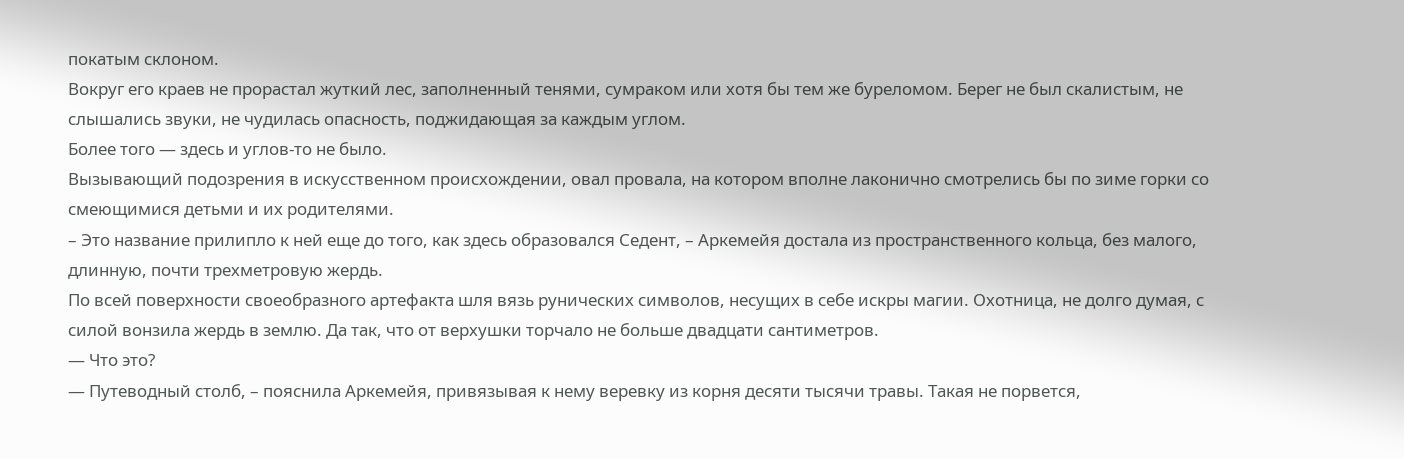покатым склоном.
Вокруг его краев не прорастал жуткий лес, заполненный тенями, сумраком или хотя бы тем же буреломом. Берег не был скалистым, не слышались звуки, не чудилась опасность, поджидающая за каждым углом.
Более того — здесь и углов-то не было.
Вызывающий подозрения в искусственном происхождении, овал провала, на котором вполне лаконично смотрелись бы по зиме горки со смеющимися детьми и их родителями.
– Это название прилипло к ней еще до того, как здесь образовался Седент, – Аркемейя достала из пространственного кольца, без малого, длинную, почти трехметровую жердь.
По всей поверхности своеобразного артефакта шля вязь рунических символов, несущих в себе искры магии. Охотница, не долго думая, с силой вонзила жердь в землю. Да так, что от верхушки торчало не больше двадцати сантиметров.
— Что это?
— Путеводный столб, – пояснила Аркемейя, привязывая к нему веревку из корня десяти тысячи травы. Такая не порвется,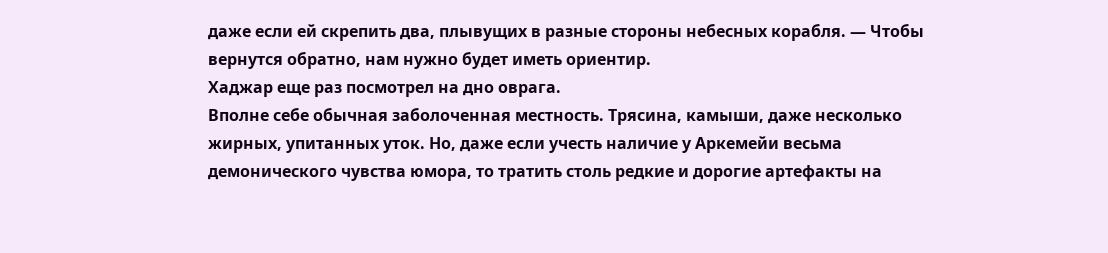даже если ей скрепить два, плывущих в разные стороны небесных корабля. — Чтобы вернутся обратно, нам нужно будет иметь ориентир.
Хаджар еще раз посмотрел на дно оврага.
Вполне себе обычная заболоченная местность. Трясина, камыши, даже несколько жирных, упитанных уток. Но, даже если учесть наличие у Аркемейи весьма демонического чувства юмора, то тратить столь редкие и дорогие артефакты на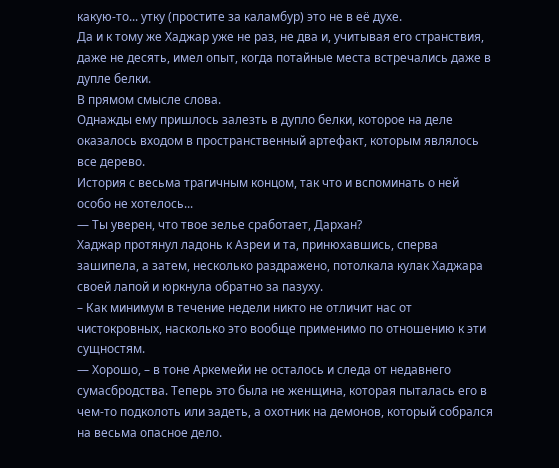какую-то... утку (простите за каламбур) это не в её духе.
Да и к тому же Хаджар уже не раз, не два и, учитывая его странствия, даже не десять, имел опыт, когда потайные места встречались даже в дупле белки.
В прямом смысле слова.
Однажды ему пришлось залезть в дупло белки, которое на деле оказалось входом в пространственный артефакт, которым являлось все дерево.
История с весьма трагичным концом, так что и вспоминать о ней особо не хотелось...
— Ты уверен, что твое зелье сработает, Дархан?
Хаджар протянул ладонь к Азреи и та, принюхавшись, сперва зашипела, а затем, несколько раздражено, потолкала кулак Хаджара своей лапой и юркнула обратно за пазуху.
– Как минимум в течение недели никто не отличит нас от чистокровных, насколько это вообще применимо по отношению к эти сущностям.
— Хорошо, – в тоне Аркемейи не осталось и следа от недавнего сумасбродства. Теперь это была не женщина, которая пыталась его в чем-то подколоть или задеть, а охотник на демонов, который собрался на весьма опасное дело.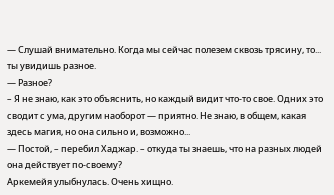— Слушай внимательно. Когда мы сейчас полезем сквозь трясину, то... ты увидишь разное.
— Разное?
– Я не знаю, как это объяснить, но каждый видит что-то свое. Одних это сводит с ума, другим наоборот — приятно. Не знаю, в общем, какая здесь магия, но она сильно и, возможно...
— Постой, – перебил Хаджар. – откуда ты знаешь, что на разных людей она действует по-своему?
Аркемейя улыбнулась. Очень хищно.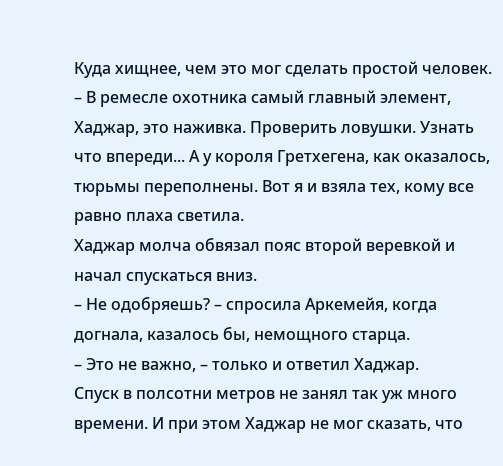Куда хищнее, чем это мог сделать простой человек.
– В ремесле охотника самый главный элемент, Хаджар, это наживка. Проверить ловушки. Узнать что впереди... А у короля Гретхегена, как оказалось, тюрьмы переполнены. Вот я и взяла тех, кому все равно плаха светила.
Хаджар молча обвязал пояс второй веревкой и начал спускаться вниз.
– Не одобряешь? – спросила Аркемейя, когда догнала, казалось бы, немощного старца.
– Это не важно, – только и ответил Хаджар.
Спуск в полсотни метров не занял так уж много времени. И при этом Хаджар не мог сказать, что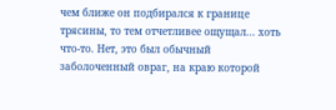чем ближе он подбирался к границе трясины, то тем отчетливее ощущал... хоть что-то. Нет, это был обычный заболоченный овраг, на краю которой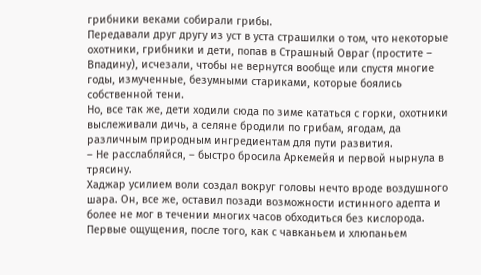грибники веками собирали грибы.
Передавали друг другу из уст в уста страшилки о том, что некоторые охотники, грибники и дети, попав в Страшный Овраг (простите – Впадину), исчезали, чтобы не вернутся вообще или спустя многие годы, измученные, безумными стариками, которые боялись собственной тени.
Но, все так же, дети ходили сюда по зиме кататься с горки, охотники выслеживали дичь, а селяне бродили по грибам, ягодам, да различным природным ингредиентам для пути развития.
– Не расслабляйся, – быстро бросила Аркемейя и первой нырнула в трясину.
Хаджар усилием воли создал вокруг головы нечто вроде воздушного шара. Он, все же, оставил позади возможности истинного адепта и более не мог в течении многих часов обходиться без кислорода.
Первые ощущения, после того, как с чавканьем и хлюпаньем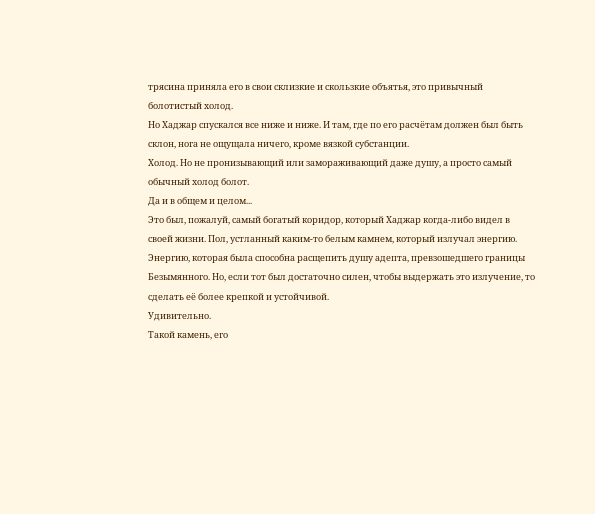трясина приняла его в свои склизкие и скользкие объятья, это привычный болотистый холод.
Но Хаджар спускался все ниже и ниже. И там, где по его расчётам должен был быть склон, нога не ощущала ничего, кроме вязкой субстанции.
Холод. Но не пронизывающий или замораживающий даже душу, а просто самый обычный холод болот.
Да и в общем и целом...
Это был, пожалуй, самый богатый коридор, который Хаджар когда-либо видел в своей жизни. Пол, устланный каким-то белым камнем, который излучал энергию. Энергию, которая была способна расщепить душу адепта, превзошедшего границы Безымянного. Но, если тот был достаточно силен, чтобы выдержать это излучение, то сделать её более крепкой и устойчивой.
Удивительно.
Такой камень, его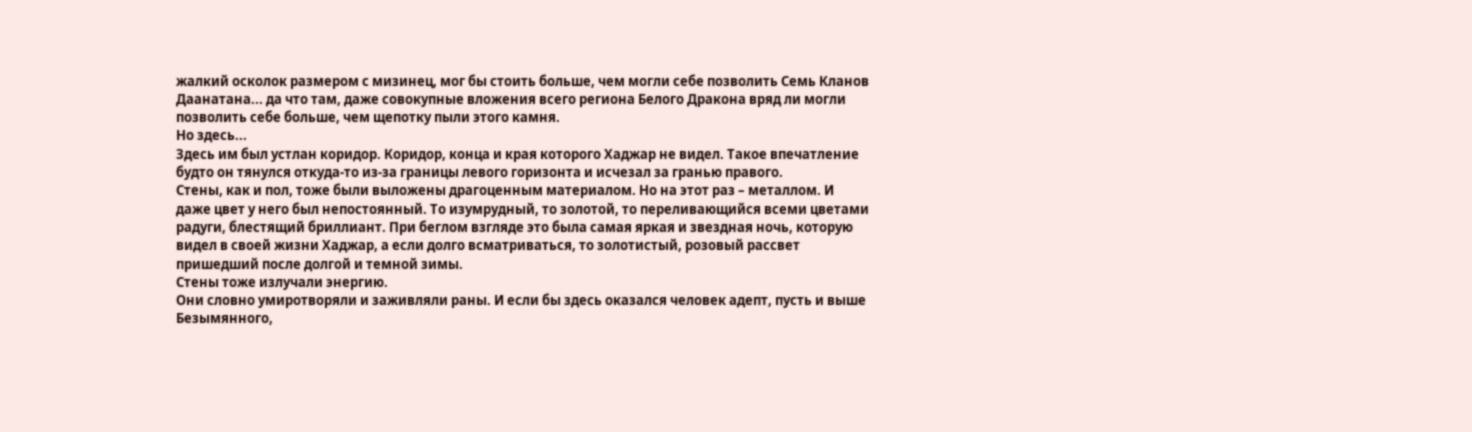жалкий осколок размером с мизинец, мог бы стоить больше, чем могли себе позволить Семь Кланов Даанатана... да что там, даже совокупные вложения всего региона Белого Дракона вряд ли могли позволить себе больше, чем щепотку пыли этого камня.
Но здесь...
Здесь им был устлан коридор. Коридор, конца и края которого Хаджар не видел. Такое впечатление будто он тянулся откуда-то из-за границы левого горизонта и исчезал за гранью правого.
Стены, как и пол, тоже были выложены драгоценным материалом. Но на этот раз – металлом. И даже цвет у него был непостоянный. То изумрудный, то золотой, то переливающийся всеми цветами радуги, блестящий бриллиант. При беглом взгляде это была самая яркая и звездная ночь, которую видел в своей жизни Хаджар, а если долго всматриваться, то золотистый, розовый рассвет пришедший после долгой и темной зимы.
Стены тоже излучали энергию.
Они словно умиротворяли и заживляли раны. И если бы здесь оказался человек адепт, пусть и выше Безымянного,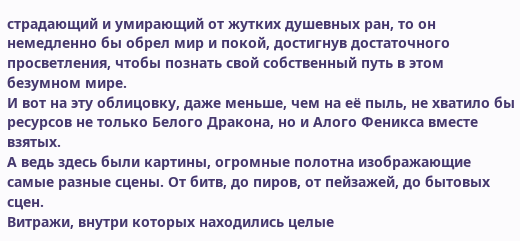страдающий и умирающий от жутких душевных ран, то он немедленно бы обрел мир и покой, достигнув достаточного просветления, чтобы познать свой собственный путь в этом безумном мире.
И вот на эту облицовку, даже меньше, чем на её пыль, не хватило бы ресурсов не только Белого Дракона, но и Алого Феникса вместе взятых.
А ведь здесь были картины, огромные полотна изображающие самые разные сцены. От битв, до пиров, от пейзажей, до бытовых сцен.
Витражи, внутри которых находились целые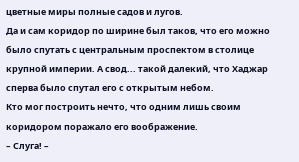цветные миры полные садов и лугов.
Да и сам коридор по ширине был таков, что его можно было спутать с центральным проспектом в столице крупной империи. А свод... такой далекий, что Хаджар сперва было спутал его с открытым небом.
Кто мог построить нечто, что одним лишь своим коридором поражало его воображение.
– Слуга! –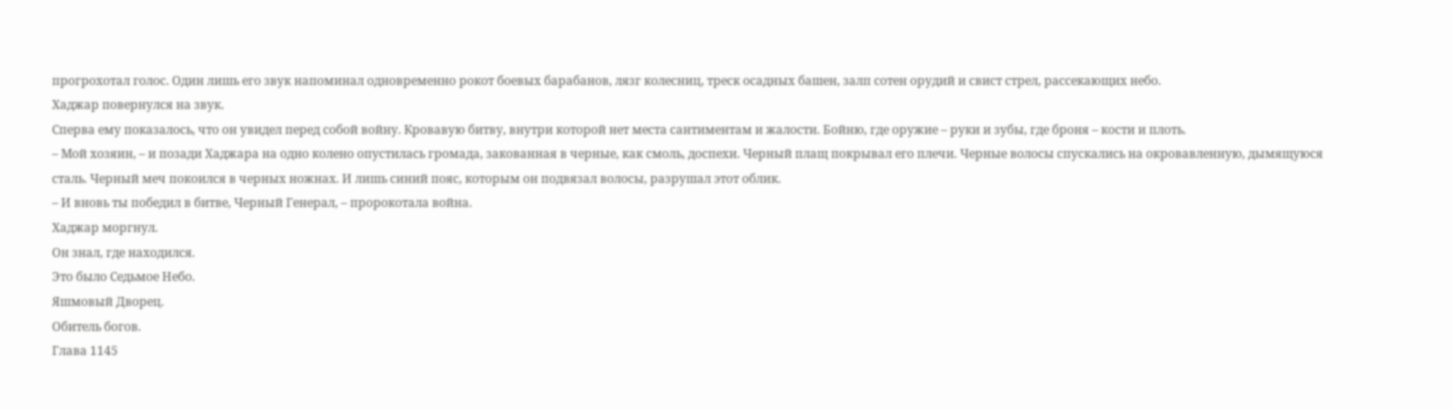прогрохотал голос. Один лишь его звук напоминал одновременно рокот боевых барабанов, лязг колесниц, треск осадных башен, залп сотен орудий и свист стрел, рассекающих небо.
Хаджар повернулся на звук.
Сперва ему показалось, что он увидел перед собой войну. Кровавую битву, внутри которой нет места сантиментам и жалости. Бойню, где оружие – руки и зубы, где броня – кости и плоть.
– Мой хозяин, – и позади Хаджара на одно колено опустилась громада, закованная в черные, как смоль, доспехи. Черный плащ покрывал его плечи. Черные волосы спускались на окровавленную, дымящуюся сталь. Черный меч покоился в черных ножнах. И лишь синий пояс, которым он подвязал волосы, разрушал этот облик.
– И вновь ты победил в битве, Черный Генерал, – пророкотала война.
Хаджар моргнул.
Он знал, где находился.
Это было Седьмое Небо.
Яшмовый Дворец.
Обитель богов.
Глава 1145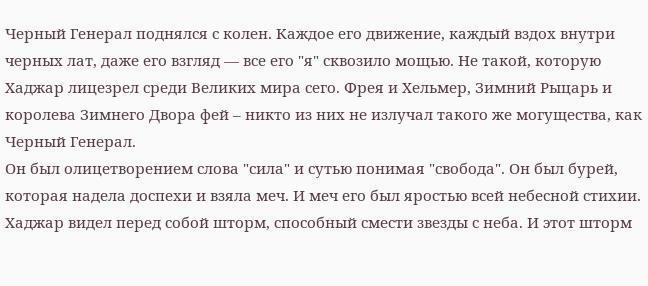Черный Генерал поднялся с колен. Каждое его движение, каждый вздох внутри черных лат, даже его взгляд — все его "я" сквозило мощью. Не такой, которую Хаджар лицезрел среди Великих мира сего. Фрея и Хельмер, Зимний Рыцарь и королева Зимнего Двора фей – никто из них не излучал такого же могущества, как Черный Генерал.
Он был олицетворением слова "сила" и сутью понимая "свобода". Он был бурей, которая надела доспехи и взяла меч. И меч его был яростью всей небесной стихии.
Хаджар видел перед собой шторм, способный смести звезды с неба. И этот шторм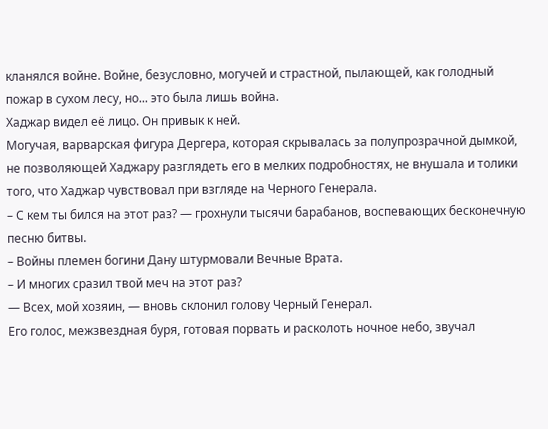кланялся войне. Войне, безусловно, могучей и страстной, пылающей, как голодный пожар в сухом лесу, но... это была лишь война.
Хаджар видел её лицо. Он привык к ней.
Могучая, варварская фигура Дергера, которая скрывалась за полупрозрачной дымкой, не позволяющей Хаджару разглядеть его в мелких подробностях, не внушала и толики того, что Хаджар чувствовал при взгляде на Черного Генерала.
– С кем ты бился на этот раз? — грохнули тысячи барабанов, воспевающих бесконечную песню битвы.
– Войны племен богини Дану штурмовали Вечные Врата.
– И многих сразил твой меч на этот раз?
— Всех, мой хозяин, — вновь склонил голову Черный Генерал.
Его голос, межзвездная буря, готовая порвать и расколоть ночное небо, звучал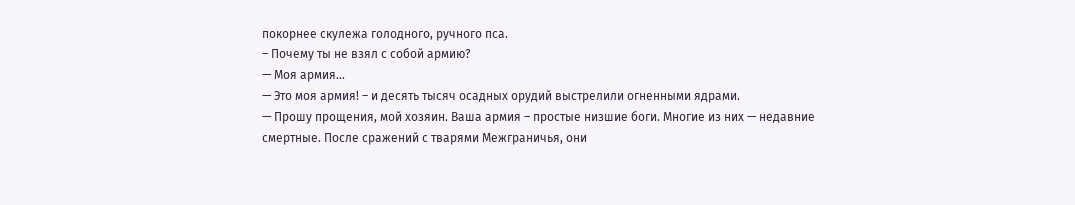покорнее скулежа голодного, ручного пса.
– Почему ты не взял с собой армию?
— Моя армия...
— Это моя армия! – и десять тысяч осадных орудий выстрелили огненными ядрами.
— Прошу прощения, мой хозяин. Ваша армия – простые низшие боги. Многие из них — недавние смертные. После сражений с тварями Межграничья, они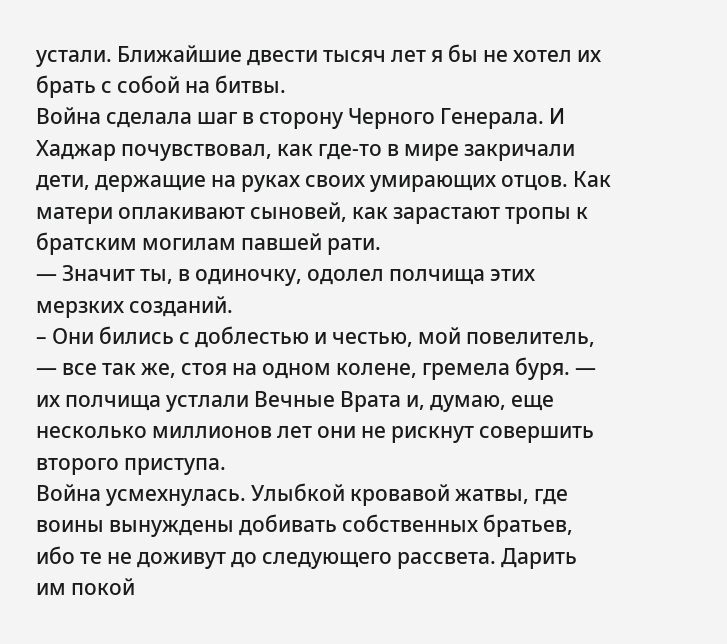устали. Ближайшие двести тысяч лет я бы не хотел их брать с собой на битвы.
Война сделала шаг в сторону Черного Генерала. И Хаджар почувствовал, как где-то в мире закричали дети, держащие на руках своих умирающих отцов. Как матери оплакивают сыновей, как зарастают тропы к братским могилам павшей рати.
— Значит ты, в одиночку, одолел полчища этих мерзких созданий.
– Они бились с доблестью и честью, мой повелитель, — все так же, стоя на одном колене, гремела буря. — их полчища устлали Вечные Врата и, думаю, еще несколько миллионов лет они не рискнут совершить второго приступа.
Война усмехнулась. Улыбкой кровавой жатвы, где воины вынуждены добивать собственных братьев, ибо те не доживут до следующего рассвета. Дарить им покой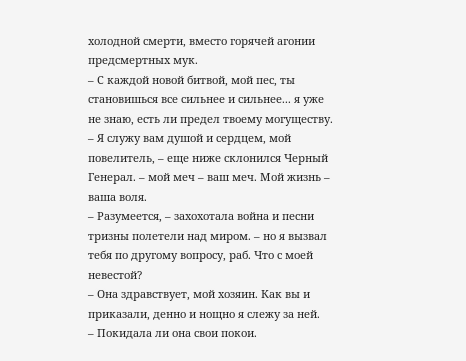холодной смерти, вместо горячей агонии предсмертных мук.
– С каждой новой битвой, мой пес, ты становишься все сильнее и сильнее... я уже не знаю, есть ли предел твоему могуществу.
– Я служу вам душой и сердцем, мой повелитель, – еще ниже склонился Черный Генерал. – мой меч – ваш меч. Мой жизнь – ваша воля.
– Разумеется, – захохотала война и песни тризны полетели над миром. – но я вызвал тебя по другому вопросу, раб. Что с моей невестой?
– Она здравствует, мой хозяин. Как вы и приказали, денно и нощно я слежу за ней.
– Покидала ли она свои покои.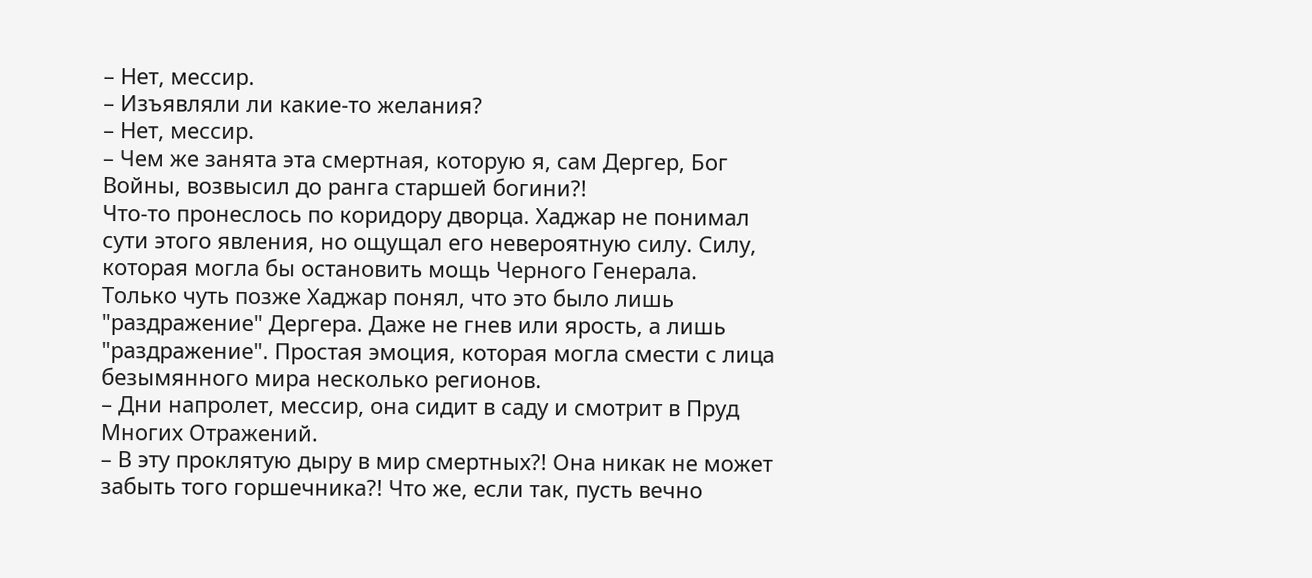– Нет, мессир.
– Изъявляли ли какие-то желания?
– Нет, мессир.
– Чем же занята эта смертная, которую я, сам Дергер, Бог Войны, возвысил до ранга старшей богини?!
Что-то пронеслось по коридору дворца. Хаджар не понимал сути этого явления, но ощущал его невероятную силу. Силу, которая могла бы остановить мощь Черного Генерала.
Только чуть позже Хаджар понял, что это было лишь "раздражение" Дергера. Даже не гнев или ярость, а лишь "раздражение". Простая эмоция, которая могла смести с лица безымянного мира несколько регионов.
– Дни напролет, мессир, она сидит в саду и смотрит в Пруд Многих Отражений.
– В эту проклятую дыру в мир смертных?! Она никак не может забыть того горшечника?! Что же, если так, пусть вечно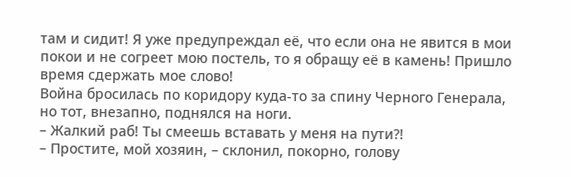там и сидит! Я уже предупреждал её, что если она не явится в мои покои и не согреет мою постель, то я обращу её в камень! Пришло время сдержать мое слово!
Война бросилась по коридору куда-то за спину Черного Генерала, но тот, внезапно, поднялся на ноги.
– Жалкий раб! Ты смеешь вставать у меня на пути?!
– Простите, мой хозяин, – склонил, покорно, голову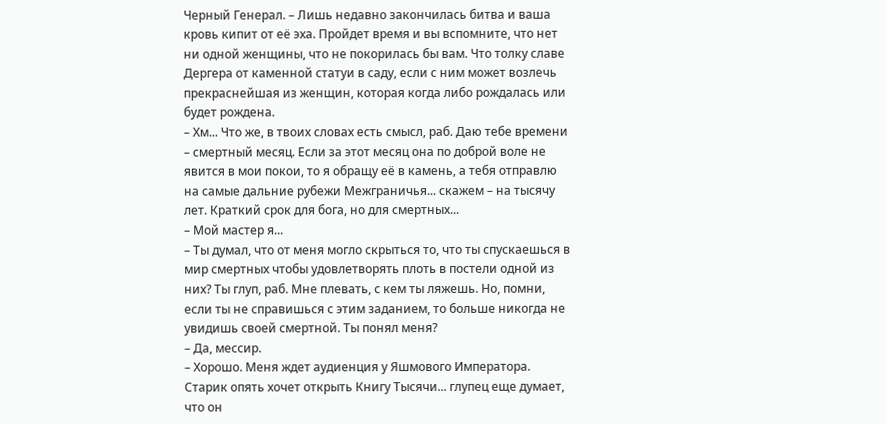Черный Генерал. – Лишь недавно закончилась битва и ваша кровь кипит от её эха. Пройдет время и вы вспомните, что нет ни одной женщины, что не покорилась бы вам. Что толку славе Дергера от каменной статуи в саду, если с ним может возлечь прекраснейшая из женщин, которая когда либо рождалась или будет рождена.
– Хм... Что же, в твоих словах есть смысл, раб. Даю тебе времени – смертный месяц. Если за этот месяц она по доброй воле не явится в мои покои, то я обращу её в камень, а тебя отправлю на самые дальние рубежи Межграничья... скажем – на тысячу лет. Краткий срок для бога, но для смертных...
– Мой мастер я...
– Ты думал, что от меня могло скрыться то, что ты спускаешься в мир смертных чтобы удовлетворять плоть в постели одной из них? Ты глуп, раб. Мне плевать, с кем ты ляжешь. Но, помни, если ты не справишься с этим заданием, то больше никогда не увидишь своей смертной. Ты понял меня?
– Да, мессир.
– Хорошо. Меня ждет аудиенция у Яшмового Императора. Старик опять хочет открыть Книгу Тысячи... глупец еще думает, что он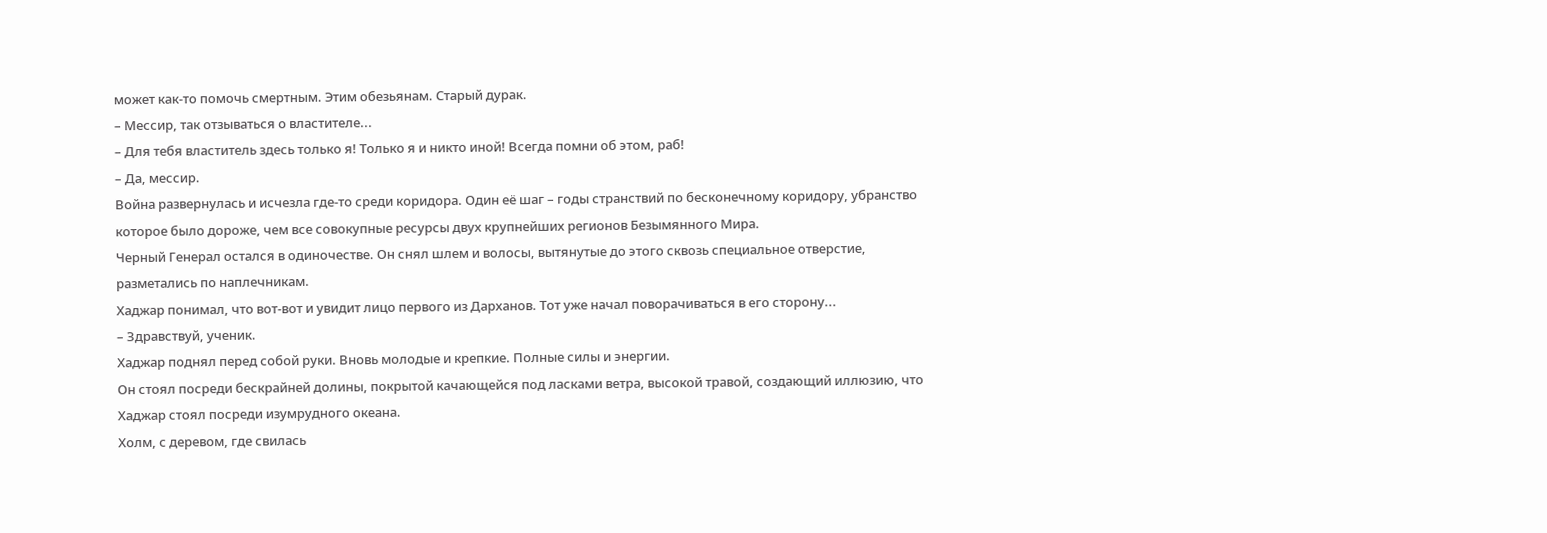может как-то помочь смертным. Этим обезьянам. Старый дурак.
– Мессир, так отзываться о властителе...
– Для тебя властитель здесь только я! Только я и никто иной! Всегда помни об этом, раб!
– Да, мессир.
Война развернулась и исчезла где-то среди коридора. Один её шаг – годы странствий по бесконечному коридору, убранство которое было дороже, чем все совокупные ресурсы двух крупнейших регионов Безымянного Мира.
Черный Генерал остался в одиночестве. Он снял шлем и волосы, вытянутые до этого сквозь специальное отверстие, разметались по наплечникам.
Хаджар понимал, что вот-вот и увидит лицо первого из Дарханов. Тот уже начал поворачиваться в его сторону...
– Здравствуй, ученик.
Хаджар поднял перед собой руки. Вновь молодые и крепкие. Полные силы и энергии.
Он стоял посреди бескрайней долины, покрытой качающейся под ласками ветра, высокой травой, создающий иллюзию, что Хаджар стоял посреди изумрудного океана.
Холм, с деревом, где свилась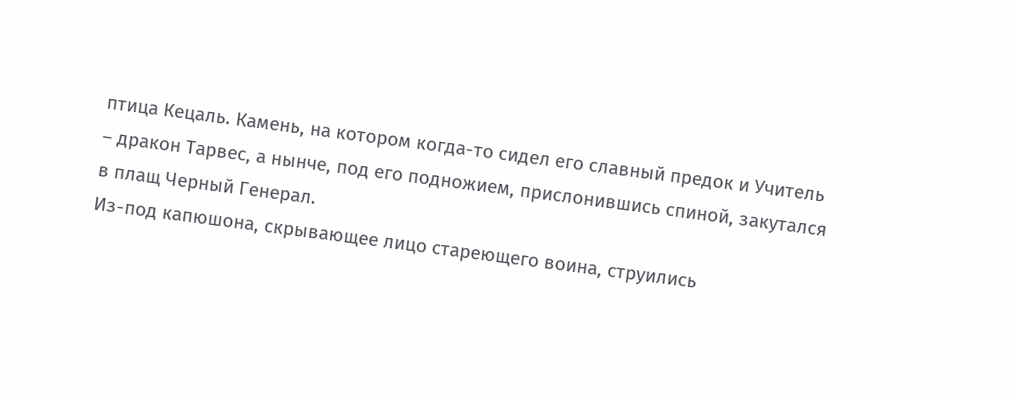птица Кецаль. Камень, на котором когда-то сидел его славный предок и Учитель – дракон Тарвес, а нынче, под его подножием, прислонившись спиной, закутался в плащ Черный Генерал.
Из-под капюшона, скрывающее лицо стареющего воина, струились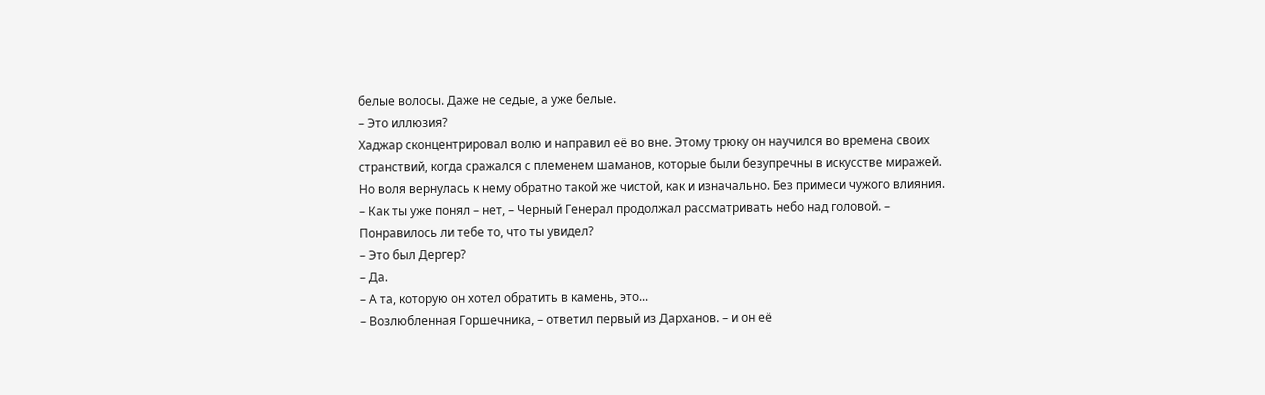белые волосы. Даже не седые, а уже белые.
– Это иллюзия?
Хаджар сконцентрировал волю и направил её во вне. Этому трюку он научился во времена своих странствий, когда сражался с племенем шаманов, которые были безупречны в искусстве миражей.
Но воля вернулась к нему обратно такой же чистой, как и изначально. Без примеси чужого влияния.
– Как ты уже понял – нет, – Черный Генерал продолжал рассматривать небо над головой. – Понравилось ли тебе то, что ты увидел?
– Это был Дергер?
– Да.
– А та, которую он хотел обратить в камень, это...
– Возлюбленная Горшечника, – ответил первый из Дарханов. – и он её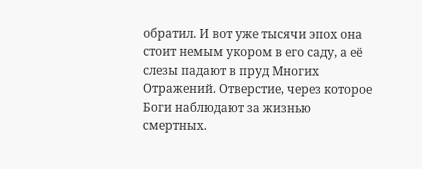обратил. И вот уже тысячи эпох она стоит немым укором в его саду, а её слезы падают в пруд Многих Отражений. Отверстие, через которое Боги наблюдают за жизнью смертных.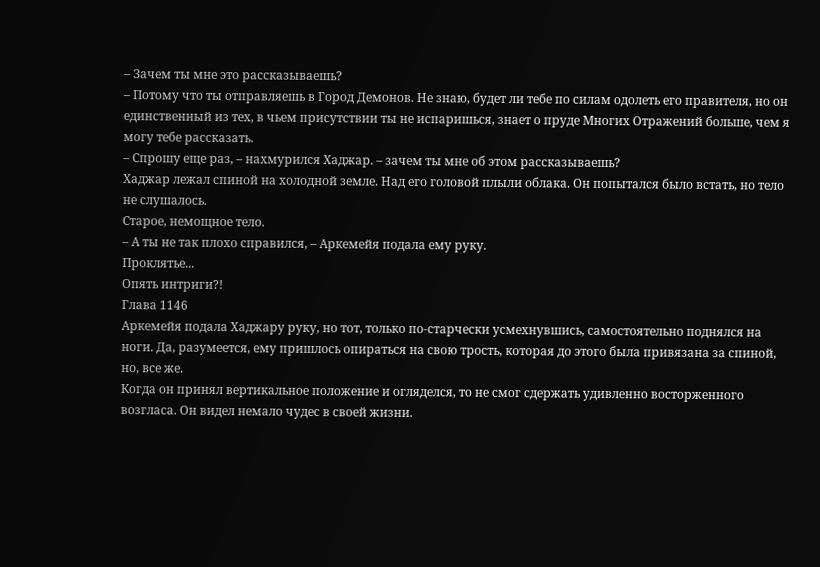– Зачем ты мне это рассказываешь?
– Потому что ты отправляешь в Город Демонов. Не знаю, будет ли тебе по силам одолеть его правителя, но он единственный из тех, в чьем присутствии ты не испаришься, знает о пруде Многих Отражений больше, чем я могу тебе рассказать.
– Спрошу еще раз, – нахмурился Хаджар. – зачем ты мне об этом рассказываешь?
Хаджар лежал спиной на холодной земле. Над его головой плыли облака. Он попытался было встать, но тело не слушалось.
Старое, немощное тело.
– А ты не так плохо справился, – Аркемейя подала ему руку.
Проклятье...
Опять интриги?!
Глава 1146
Аркемейя подала Хаджару руку, но тот, только по-старчески усмехнувшись, самостоятельно поднялся на ноги. Да, разумеется, ему пришлось опираться на свою трость, которая до этого была привязана за спиной, но, все же.
Когда он принял вертикальное положение и огляделся, то не смог сдержать удивленно восторженного возгласа. Он видел немало чудес в своей жизни.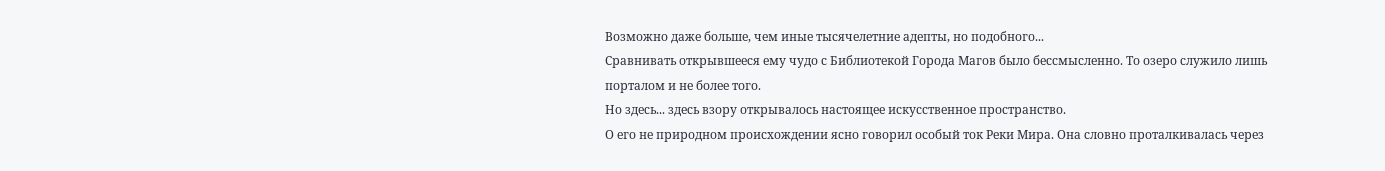Возможно даже больше, чем иные тысячелетние адепты, но подобного...
Сравнивать открывшееся ему чудо с Библиотекой Города Магов было бессмысленно. То озеро служило лишь порталом и не более того.
Но здесь... здесь взору открывалось настоящее искусственное пространство.
О его не природном происхождении ясно говорил особый ток Реки Мира. Она словно проталкивалась через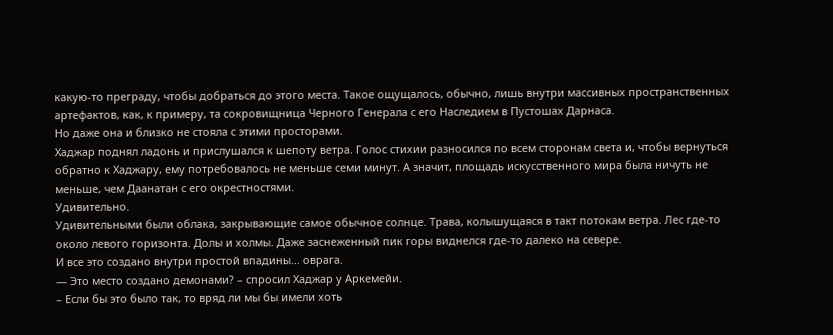какую-то преграду, чтобы добраться до этого места. Такое ощущалось, обычно, лишь внутри массивных пространственных артефактов, как, к примеру, та сокровищница Черного Генерала с его Наследием в Пустошах Дарнаса.
Но даже она и близко не стояла с этими просторами.
Хаджар поднял ладонь и прислушался к шепоту ветра. Голос стихии разносился по всем сторонам света и, чтобы вернуться обратно к Хаджару, ему потребовалось не меньше семи минут. А значит, площадь искусственного мира была ничуть не меньше, чем Даанатан с его окрестностями.
Удивительно.
Удивительными были облака, закрывающие самое обычное солнце. Трава, колышущаяся в такт потокам ветра. Лес где-то около левого горизонта. Долы и холмы. Даже заснеженный пик горы виднелся где-то далеко на севере.
И все это создано внутри простой впадины... оврага.
— Это место создано демонами? – спросил Хаджар у Аркемейи.
– Если бы это было так, то вряд ли мы бы имели хоть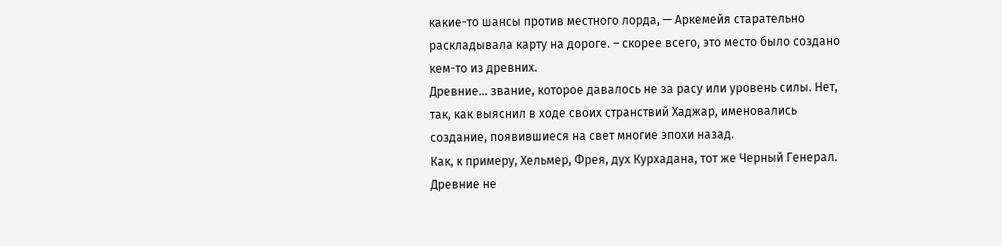какие-то шансы против местного лорда, — Аркемейя старательно раскладывала карту на дороге. – скорее всего, это место было создано кем-то из древних.
Древние... звание, которое давалось не за расу или уровень силы. Нет, так, как выяснил в ходе своих странствий Хаджар, именовались создание, появившиеся на свет многие эпохи назад.
Как, к примеру, Хельмер, Фрея, дух Курхадана, тот же Черный Генерал.
Древние не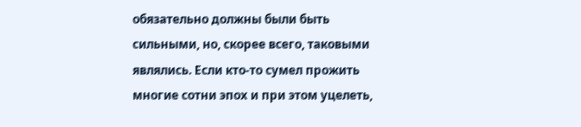обязательно должны были быть сильными, но, скорее всего, таковыми являлись. Если кто-то сумел прожить многие сотни эпох и при этом уцелеть,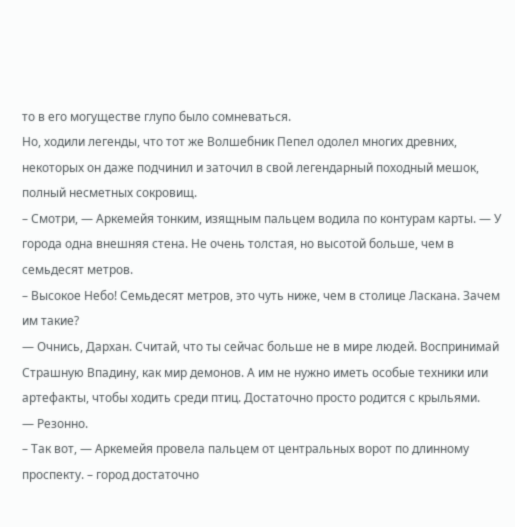то в его могуществе глупо было сомневаться.
Но, ходили легенды, что тот же Волшебник Пепел одолел многих древних, некоторых он даже подчинил и заточил в свой легендарный походный мешок, полный несметных сокровищ.
– Смотри, — Аркемейя тонким, изящным пальцем водила по контурам карты. — У города одна внешняя стена. Не очень толстая, но высотой больше, чем в семьдесят метров.
– Высокое Небо! Семьдесят метров, это чуть ниже, чем в столице Ласкана. Зачем им такие?
— Очнись, Дархан. Считай, что ты сейчас больше не в мире людей. Воспринимай Страшную Впадину, как мир демонов. А им не нужно иметь особые техники или артефакты, чтобы ходить среди птиц. Достаточно просто родится с крыльями.
— Резонно.
– Так вот, — Аркемейя провела пальцем от центральных ворот по длинному проспекту. – город достаточно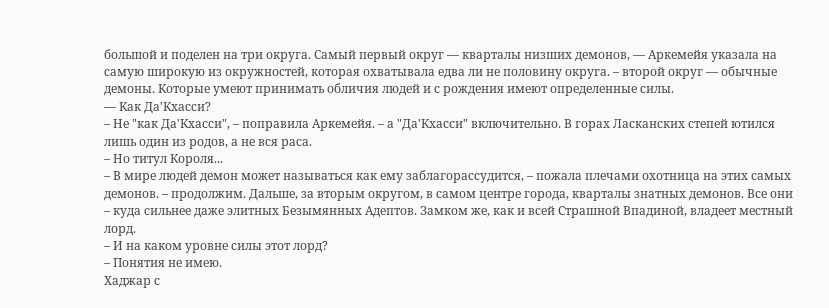большой и поделен на три округа. Самый первый округ — кварталы низших демонов, — Аркемейя указала на самую широкую из окружностей, которая охватывала едва ли не половину округа. – второй округ — обычные демоны. Которые умеют принимать обличия людей и с рождения имеют определенные силы.
— Как Да'Кхасси?
– Не "как Да'Кхасси", – поправила Аркемейя. – а "Да'Кхасси" включительно. В горах Ласканских степей ютился лишь один из родов, а не вся раса.
– Но титул Короля...
– В мире людей демон может называться как ему заблагорассудится, – пожала плечами охотница на этих самых демонов. – продолжим. Дальше, за вторым округом, в самом центре города, кварталы знатных демонов. Все они – куда сильнее даже элитных Безымянных Адептов. Замком же, как и всей Страшной Впадиной, владеет местный лорд.
– И на каком уровне силы этот лорд?
– Понятия не имею.
Хаджар с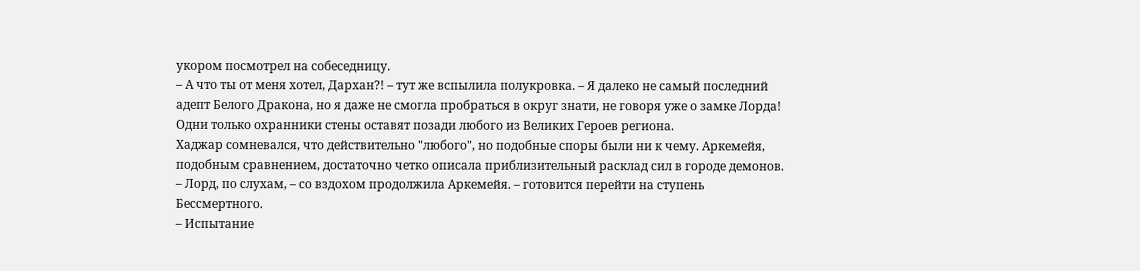укором посмотрел на собеседницу.
– А что ты от меня хотел, Дархан?! – тут же вспылила полукровка. – Я далеко не самый последний адепт Белого Дракона, но я даже не смогла пробраться в округ знати, не говоря уже о замке Лорда! Одни только охранники стены оставят позади любого из Великих Героев региона.
Хаджар сомневался, что действительно "любого", но подобные споры были ни к чему. Аркемейя, подобным сравнением, достаточно четко описала приблизительный расклад сил в городе демонов.
– Лорд, по слухам, – со вздохом продолжила Аркемейя. – готовится перейти на ступень Бессмертного.
– Испытание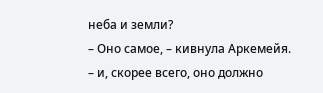неба и земли?
– Оно самое, – кивнула Аркемейя. – и, скорее всего, оно должно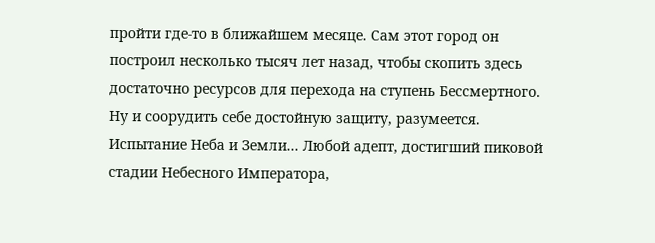пройти где-то в ближайшем месяце. Сам этот город он построил несколько тысяч лет назад, чтобы скопить здесь достаточно ресурсов для перехода на ступень Бессмертного. Ну и соорудить себе достойную защиту, разумеется.
Испытание Неба и Земли... Любой адепт, достигший пиковой стадии Небесного Императора,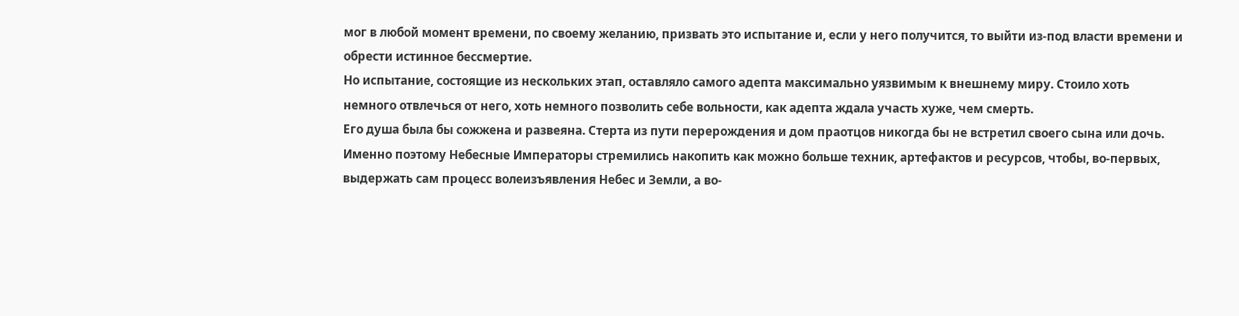мог в любой момент времени, по своему желанию, призвать это испытание и, если у него получится, то выйти из-под власти времени и обрести истинное бессмертие.
Но испытание, состоящие из нескольких этап, оставляло самого адепта максимально уязвимым к внешнему миру. Стоило хоть немного отвлечься от него, хоть немного позволить себе вольности, как адепта ждала участь хуже, чем смерть.
Его душа была бы сожжена и развеяна. Стерта из пути перерождения и дом праотцов никогда бы не встретил своего сына или дочь.
Именно поэтому Небесные Императоры стремились накопить как можно больше техник, артефактов и ресурсов, чтобы, во-первых, выдержать сам процесс волеизъявления Небес и Земли, а во-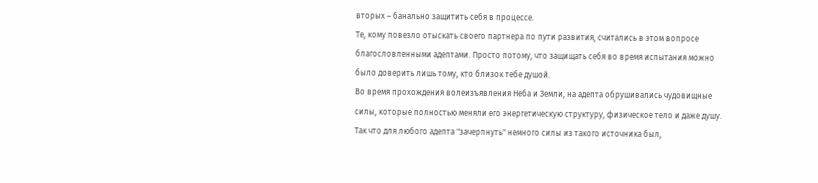вторых – банально защитить себя в процессе.
Те, кому повезло отыскать своего партнера по пути развития, считались в этом вопросе благословленными адептами. Просто потому, что защищать себя во время испытания можно было доверить лишь тому, кто близок тебе душой.
Во время прохождения волеизъявления Неба и Земли, на адепта обрушивались чудовищные силы, которые полностью меняли его энергетическую структуру, физическое тело и даже душу. Так что для любого адепта "зачерпнуть" немного силы из такого источника был,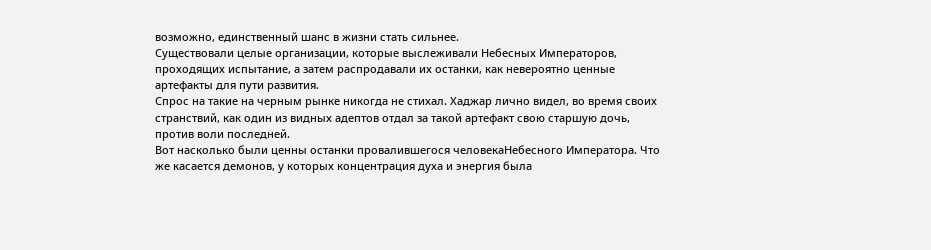возможно, единственный шанс в жизни стать сильнее.
Существовали целые организации, которые выслеживали Небесных Императоров, проходящих испытание, а затем распродавали их останки, как невероятно ценные артефакты для пути развития.
Спрос на такие на черным рынке никогда не стихал. Хаджар лично видел, во время своих странствий, как один из видных адептов отдал за такой артефакт свою старшую дочь, против воли последней.
Вот насколько были ценны останки провалившегося человекаНебесного Императора. Что же касается демонов, у которых концентрация духа и энергия была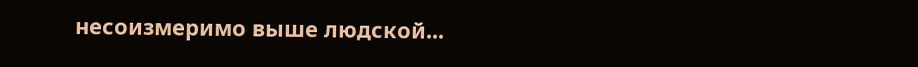несоизмеримо выше людской...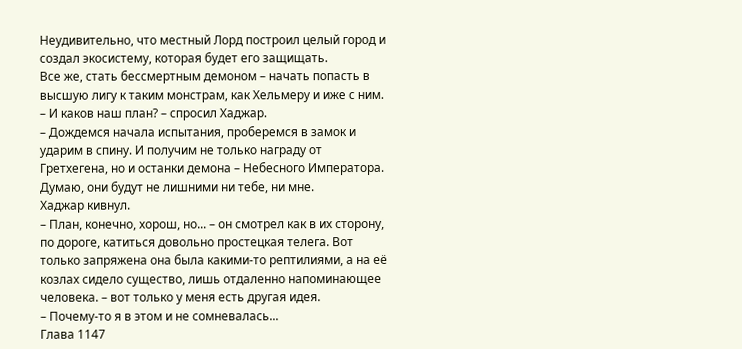Неудивительно, что местный Лорд построил целый город и создал экосистему, которая будет его защищать.
Все же, стать бессмертным демоном – начать попасть в высшую лигу к таким монстрам, как Хельмеру и иже с ним.
– И каков наш план? – спросил Хаджар.
– Дождемся начала испытания, проберемся в замок и ударим в спину. И получим не только награду от Гретхегена, но и останки демона – Небесного Императора. Думаю, они будут не лишними ни тебе, ни мне.
Хаджар кивнул.
– План, конечно, хорош, но... – он смотрел как в их сторону, по дороге, катиться довольно простецкая телега. Вот только запряжена она была какими-то рептилиями, а на её козлах сидело существо, лишь отдаленно напоминающее человека. – вот только у меня есть другая идея.
– Почему-то я в этом и не сомневалась...
Глава 1147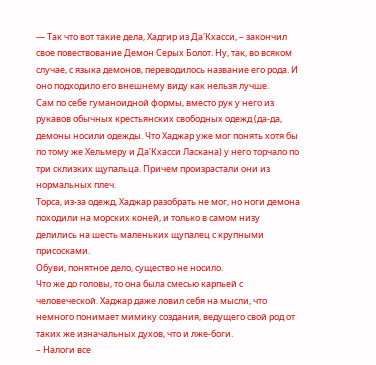— Так что вот такие дела, Хадгир из Да'Кхасси, – закончил свое повествование Демон Серых Болот. Ну, так, во всяком случае, с языка демонов, переводилось название его рода. И оно подходило его внешнему виду как нельзя лучше.
Сам по себе гуманоидной формы, вместо рук у него из рукавов обычных крестьянских свободных одежд (да-да, демоны носили одежды. Что Хаджар уже мог понять хотя бы по тому же Хельмеру и Да'Кхасси Ласкана) у него торчало по три склизких щупальца. Причем произрастали они из нормальных плеч.
Торса, из-за одежд, Хаджар разобрать не мог, но ноги демона походили на морских коней, и только в самом низу делились на шесть маленьких щупалец с крупными присосками.
Обуви, понятное дело, существо не носило.
Что же до головы, то она была смесью карпьей с человеческой. Хаджар даже ловил себя на мысли, что немного понимает мимику создания, ведущего свой род от таких же изначальных духов, что и лже-боги.
– Налоги все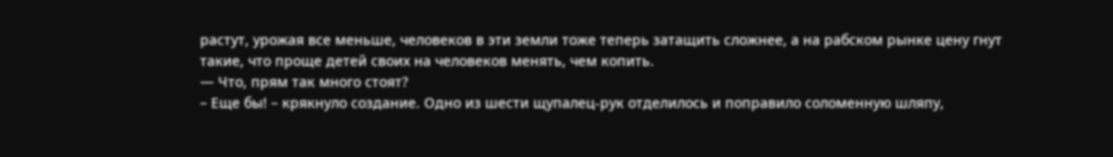растут, урожая все меньше, человеков в эти земли тоже теперь затащить сложнее, а на рабском рынке цену гнут такие, что проще детей своих на человеков менять, чем копить.
— Что, прям так много стоят?
– Еще бы! – крякнуло создание. Одно из шести щупалец-рук отделилось и поправило соломенную шляпу,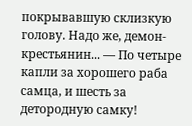покрывавшую склизкую голову. Надо же, демон-крестьянин... — По четыре капли за хорошего раба самца, и шесть за детородную самку!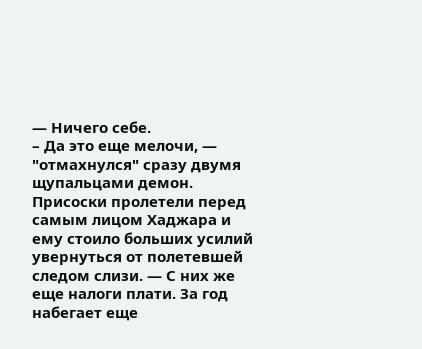— Ничего себе.
– Да это еще мелочи, — "отмахнулся" сразу двумя щупальцами демон. Присоски пролетели перед самым лицом Хаджара и ему стоило больших усилий увернуться от полетевшей следом слизи. — С них же еще налоги плати. За год набегает еще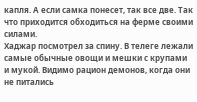капля. А если самка понесет, так все две. Так что приходится обходиться на ферме своими силами.
Хаджар посмотрел за спину. В телеге лежали самые обычные овощи и мешки с крупами и мукой. Видимо рацион демонов, когда они не питались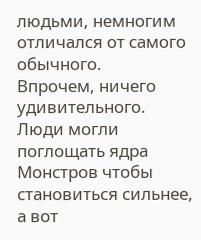людьми, немногим отличался от самого обычного.
Впрочем, ничего удивительного.
Люди могли поглощать ядра Монстров чтобы становиться сильнее, а вот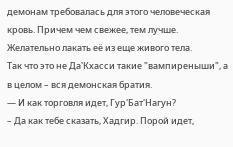демонам требовалась для этого человеческая кровь. Причем чем свежее, тем лучше.
Желательно лакать её из еще живого тела.
Так что это не Да'Кхасси такие "вампиреныши", а в целом – вся демонская братия.
— И как торговля идет, Гур'Бат'Нагун?
– Да как тебе сказать, Хадгир. Порой идет,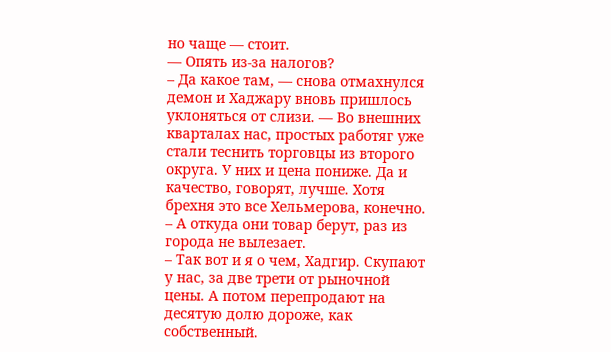но чаще — стоит.
— Опять из-за налогов?
– Да какое там, — снова отмахнулся демон и Хаджару вновь пришлось уклоняться от слизи. — Во внешних кварталах нас, простых работяг уже стали теснить торговцы из второго округа. У них и цена пониже. Да и качество, говорят, лучше. Хотя брехня это все Хельмерова, конечно.
– А откуда они товар берут, раз из города не вылезает.
– Так вот и я о чем, Хадгир. Скупают у нас, за две трети от рыночной цены. А потом перепродают на десятую долю дороже, как собственный.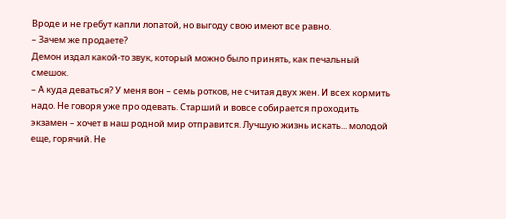Вроде и не гребут капли лопатой, но выгоду свою имеют все равно.
– Зачем же продаете?
Демон издал какой-то звук, который можно было принять, как печальный смешок.
– А куда деваться? У меня вон – семь ротков, не считая двух жен. И всех кормить надо. Не говоря уже про одевать. Старший и вовсе собирается проходить экзамен – хочет в наш родной мир отправится. Лучшую жизнь искать... молодой еще, горячий. Не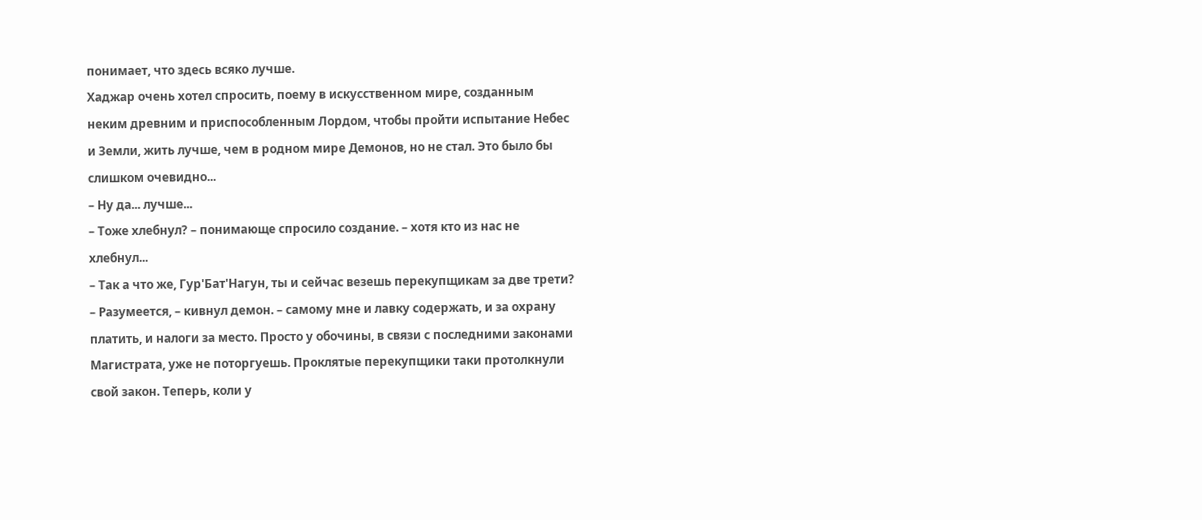понимает, что здесь всяко лучше.
Хаджар очень хотел спросить, поему в искусственном мире, созданным неким древним и приспособленным Лордом, чтобы пройти испытание Небес и Земли, жить лучше, чем в родном мире Демонов, но не стал. Это было бы слишком очевидно...
– Ну да... лучше...
– Тоже хлебнул? – понимающе спросило создание. – хотя кто из нас не хлебнул...
– Так а что же, Гур'Бат'Нагун, ты и сейчас везешь перекупщикам за две трети?
– Разумеется, – кивнул демон. – самому мне и лавку содержать, и за охрану платить, и налоги за место. Просто у обочины, в связи с последними законами Магистрата, уже не поторгуешь. Проклятые перекупщики таки протолкнули свой закон. Теперь, коли у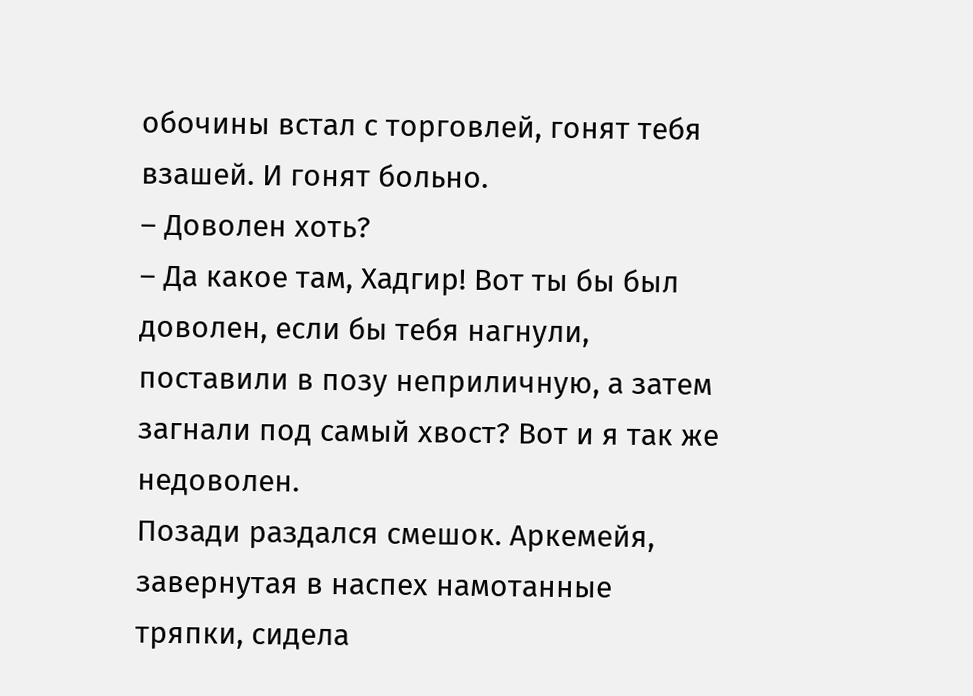обочины встал с торговлей, гонят тебя взашей. И гонят больно.
– Доволен хоть?
– Да какое там, Хадгир! Вот ты бы был доволен, если бы тебя нагнули, поставили в позу неприличную, а затем загнали под самый хвост? Вот и я так же недоволен.
Позади раздался смешок. Аркемейя, завернутая в наспех намотанные тряпки, сидела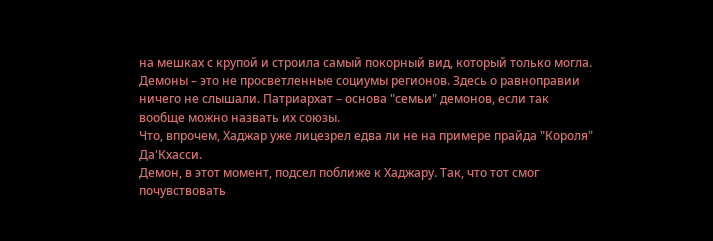на мешках с крупой и строила самый покорный вид, который только могла.
Демоны – это не просветленные социумы регионов. Здесь о равноправии ничего не слышали. Патриархат – основа "семьи" демонов, если так вообще можно назвать их союзы.
Что, впрочем, Хаджар уже лицезрел едва ли не на примере прайда "Короля" Да'Кхасси.
Демон, в этот момент, подсел поближе к Хаджару. Так, что тот смог почувствовать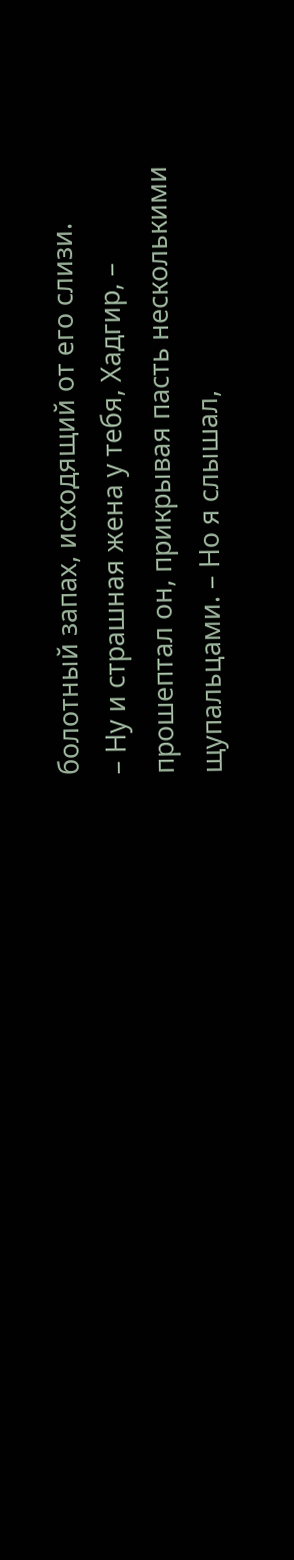болотный запах, исходящий от его слизи.
– Ну и страшная жена у тебя, Хадгир, – прошептал он, прикрывая пасть несколькими щупальцами. – Но я слышал,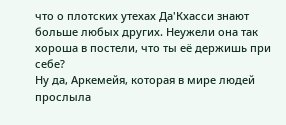что о плотских утехах Да'Кхасси знают больше любых других. Неужели она так хороша в постели, что ты её держишь при себе?
Ну да, Аркемейя, которая в мире людей прослыла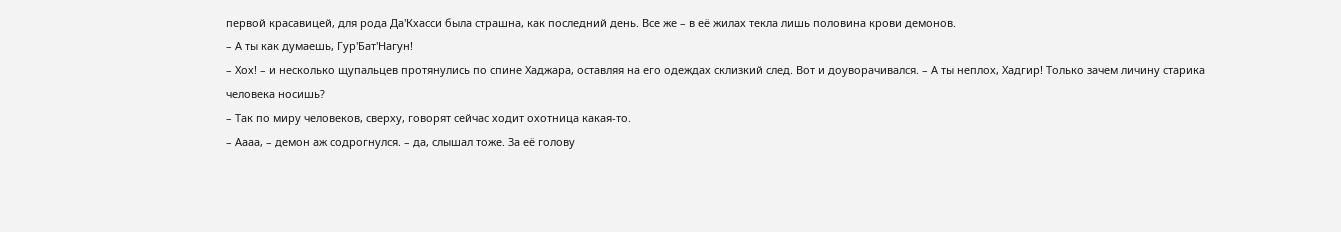первой красавицей, для рода Да'Кхасси была страшна, как последний день. Все же – в её жилах текла лишь половина крови демонов.
– А ты как думаешь, Гур'Бат'Нагун!
– Хох! – и несколько щупальцев протянулись по спине Хаджара, оставляя на его одеждах склизкий след. Вот и доуворачивался. – А ты неплох, Хадгир! Только зачем личину старика человека носишь?
– Так по миру человеков, сверху, говорят сейчас ходит охотница какая-то.
– Аааа, – демон аж содрогнулся. – да, слышал тоже. За её голову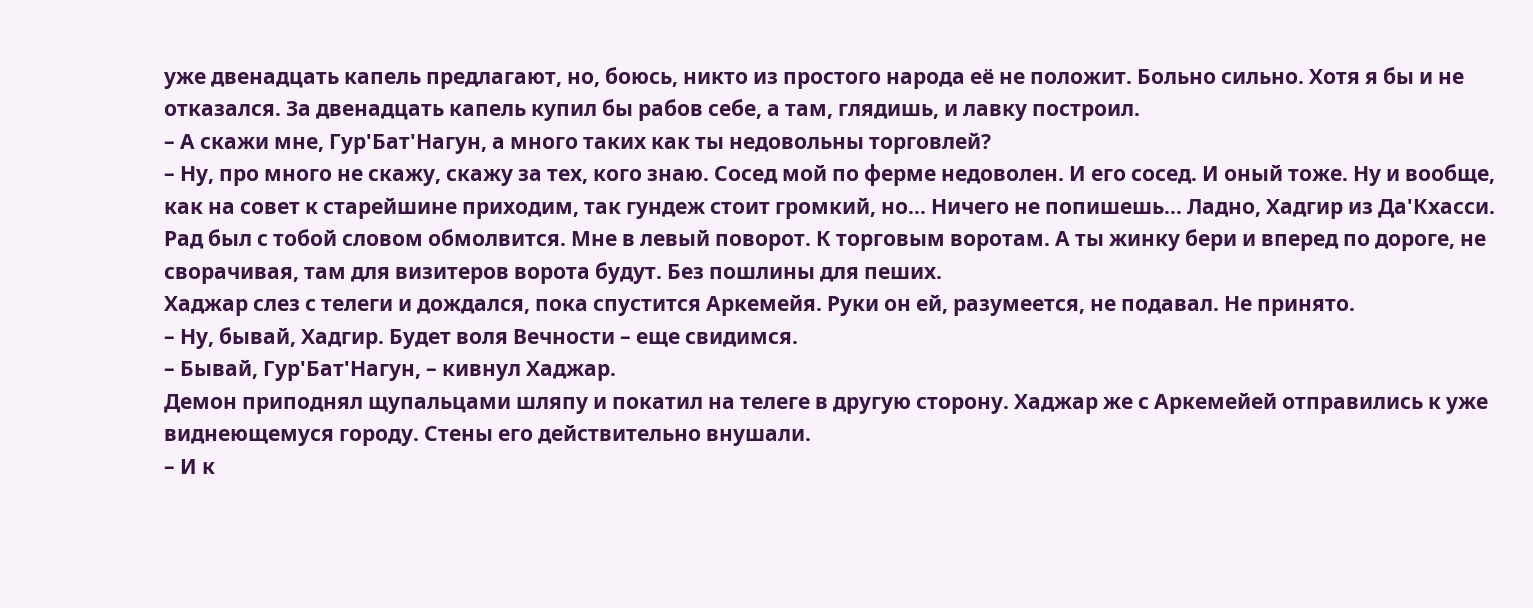уже двенадцать капель предлагают, но, боюсь, никто из простого народа её не положит. Больно сильно. Хотя я бы и не отказался. За двенадцать капель купил бы рабов себе, а там, глядишь, и лавку построил.
– А скажи мне, Гур'Бат'Нагун, а много таких как ты недовольны торговлей?
– Ну, про много не скажу, скажу за тех, кого знаю. Сосед мой по ферме недоволен. И его сосед. И оный тоже. Ну и вообще, как на совет к старейшине приходим, так гундеж стоит громкий, но... Ничего не попишешь... Ладно, Хадгир из Да'Кхасси. Рад был с тобой словом обмолвится. Мне в левый поворот. К торговым воротам. А ты жинку бери и вперед по дороге, не сворачивая, там для визитеров ворота будут. Без пошлины для пеших.
Хаджар слез с телеги и дождался, пока спустится Аркемейя. Руки он ей, разумеется, не подавал. Не принято.
– Ну, бывай, Хадгир. Будет воля Вечности – еще свидимся.
– Бывай, Гур'Бат'Нагун, – кивнул Хаджар.
Демон приподнял щупальцами шляпу и покатил на телеге в другую сторону. Хаджар же с Аркемейей отправились к уже виднеющемуся городу. Стены его действительно внушали.
– И к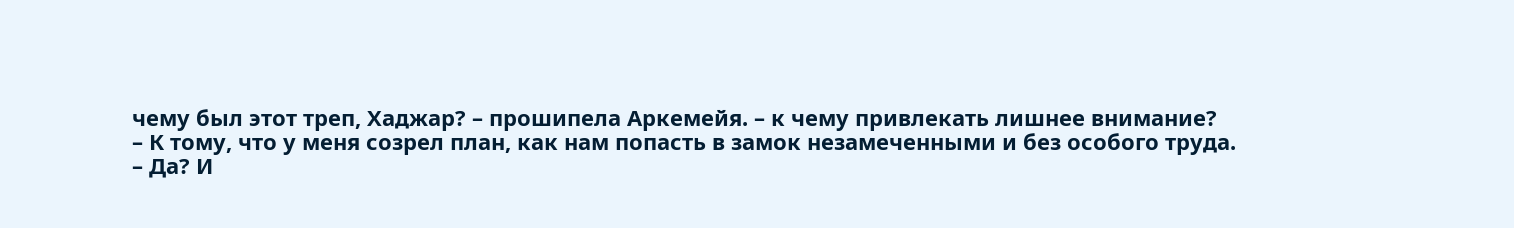чему был этот треп, Хаджар? – прошипела Аркемейя. – к чему привлекать лишнее внимание?
– К тому, что у меня созрел план, как нам попасть в замок незамеченными и без особого труда.
– Да? И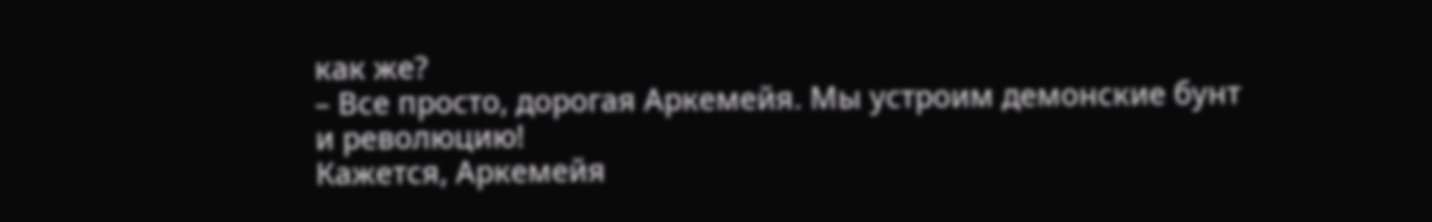как же?
– Все просто, дорогая Аркемейя. Мы устроим демонские бунт и революцию!
Кажется, Аркемейя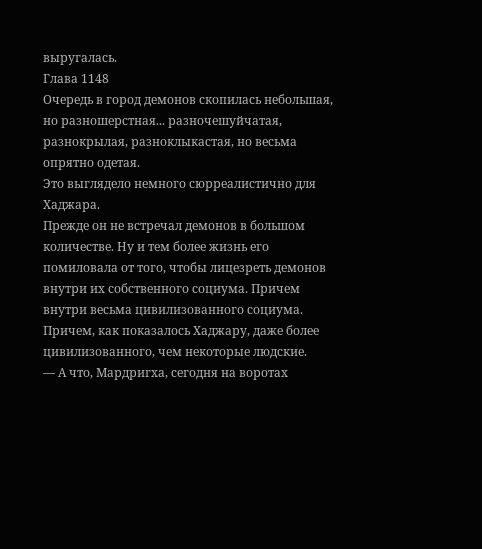выругалась.
Глава 1148
Очередь в город демонов скопилась небольшая, но разношерстная... разночешуйчатая, разнокрылая, разноклыкастая, но весьма опрятно одетая.
Это выглядело немного сюрреалистично для Хаджара.
Прежде он не встречал демонов в большом количестве. Ну и тем более жизнь его помиловала от того, чтобы лицезреть демонов внутри их собственного социума. Причем внутри весьма цивилизованного социума.
Причем, как показалось Хаджару, даже более цивилизованного, чем некоторые людские.
— А что, Мардригха, сегодня на воротах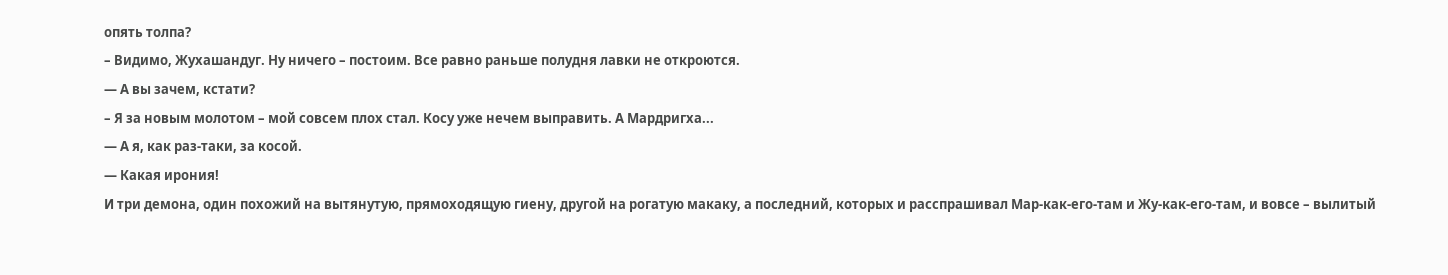опять толпа?
– Видимо, Жухашандуг. Ну ничего – постоим. Все равно раньше полудня лавки не откроются.
— А вы зачем, кстати?
– Я за новым молотом – мой совсем плох стал. Косу уже нечем выправить. А Мардригха...
— А я, как раз-таки, за косой.
— Какая ирония!
И три демона, один похожий на вытянутую, прямоходящую гиену, другой на рогатую макаку, а последний, которых и расспрашивал Мар-как-его-там и Жу-как-его-там, и вовсе – вылитый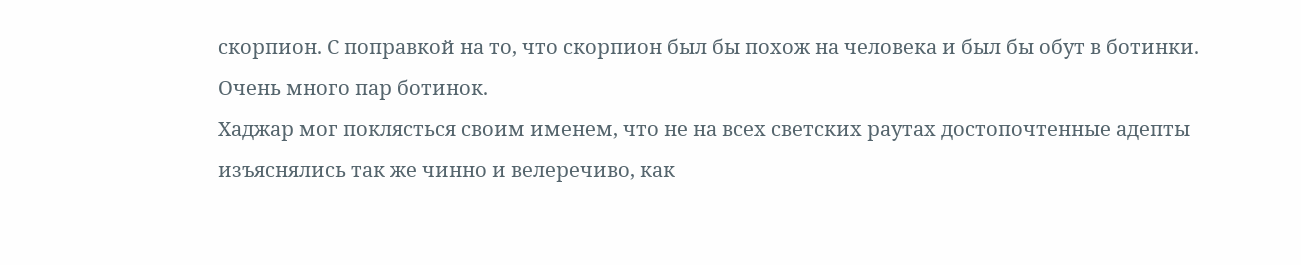скорпион. С поправкой на то, что скорпион был бы похож на человека и был бы обут в ботинки.
Очень много пар ботинок.
Хаджар мог поклясться своим именем, что не на всех светских раутах достопочтенные адепты изъяснялись так же чинно и велеречиво, как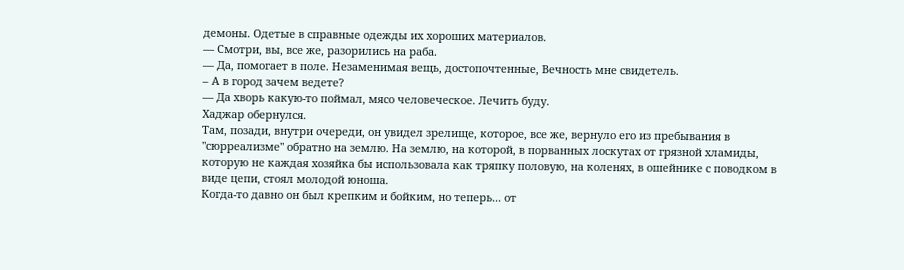демоны. Одетые в справные одежды их хороших материалов.
— Смотри, вы, все же, разорились на раба.
— Да, помогает в поле. Незаменимая вещь, достопочтенные, Вечность мне свидетель.
– А в город зачем ведете?
— Да хворь какую-то поймал, мясо человеческое. Лечить буду.
Хаджар обернулся.
Там, позади, внутри очереди, он увидел зрелище, которое, все же, вернуло его из пребывания в "сюрреализме" обратно на землю. На землю, на которой, в порванных лоскутах от грязной хламиды, которую не каждая хозяйка бы использовала как тряпку половую, на коленях, в ошейнике с поводком в виде цепи, стоял молодой юноша.
Когда-то давно он был крепким и бойким, но теперь... от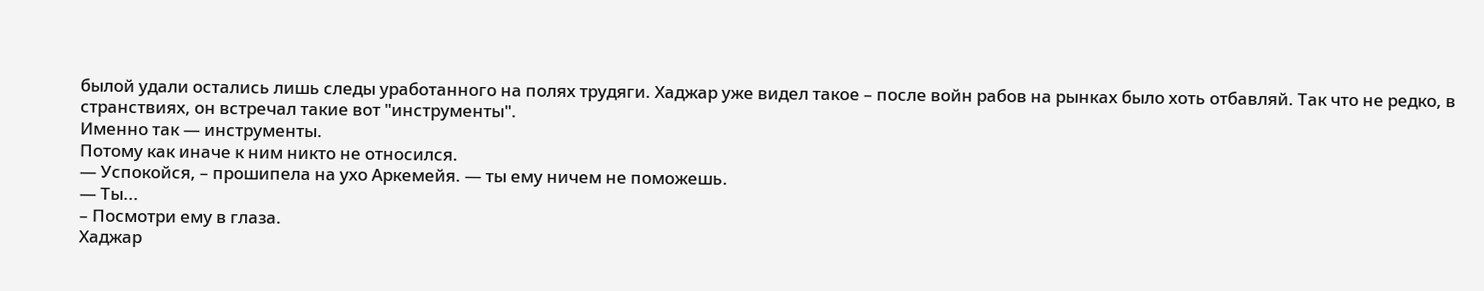былой удали остались лишь следы уработанного на полях трудяги. Хаджар уже видел такое – после войн рабов на рынках было хоть отбавляй. Так что не редко, в странствиях, он встречал такие вот "инструменты".
Именно так — инструменты.
Потому как иначе к ним никто не относился.
— Успокойся, – прошипела на ухо Аркемейя. — ты ему ничем не поможешь.
— Ты...
– Посмотри ему в глаза.
Хаджар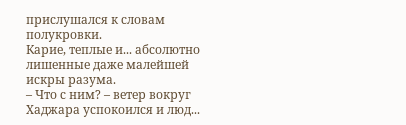прислушался к словам полукровки.
Карие, теплые и... абсолютно лишенные даже малейшей искры разума.
– Что с ним? – ветер вокруг Хаджара успокоился и люд...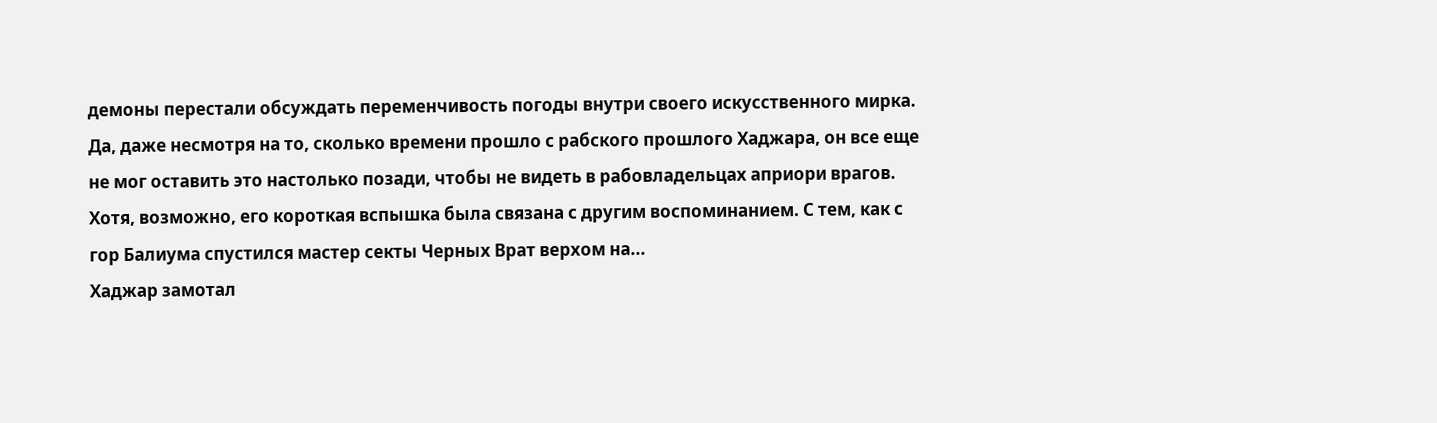демоны перестали обсуждать переменчивость погоды внутри своего искусственного мирка.
Да, даже несмотря на то, сколько времени прошло с рабского прошлого Хаджара, он все еще не мог оставить это настолько позади, чтобы не видеть в рабовладельцах априори врагов.
Хотя, возможно, его короткая вспышка была связана с другим воспоминанием. С тем, как с гор Балиума спустился мастер секты Черных Врат верхом на...
Хаджар замотал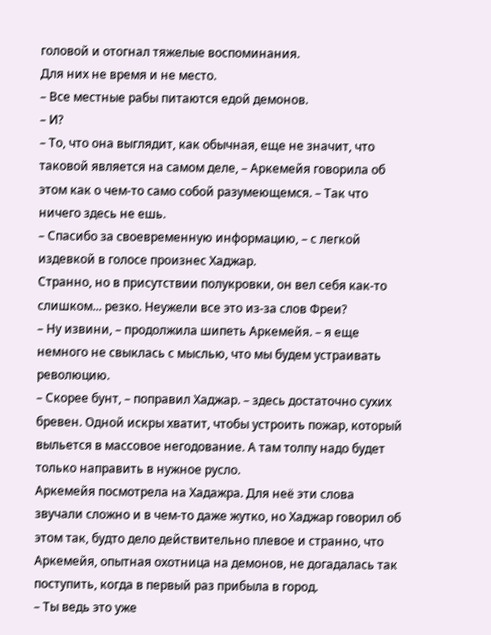головой и отогнал тяжелые воспоминания.
Для них не время и не место.
– Все местные рабы питаются едой демонов.
– И?
– То, что она выглядит, как обычная, еще не значит, что таковой является на самом деле, – Аркемейя говорила об этом как о чем-то само собой разумеющемся. – Так что ничего здесь не ешь.
– Спасибо за своевременную информацию, – с легкой издевкой в голосе произнес Хаджар.
Странно, но в присутствии полукровки, он вел себя как-то слишком... резко. Неужели все это из-за слов Фреи?
– Ну извини, – продолжила шипеть Аркемейя. – я еще немного не свыклась с мыслью, что мы будем устраивать революцию.
– Скорее бунт, – поправил Хаджар. – здесь достаточно сухих бревен. Одной искры хватит, чтобы устроить пожар, который выльется в массовое негодование. А там толпу надо будет только направить в нужное русло.
Аркемейя посмотрела на Хадажра. Для неё эти слова звучали сложно и в чем-то даже жутко, но Хаджар говорил об этом так, будто дело действительно плевое и странно, что Аркемейя, опытная охотница на демонов, не догадалась так поступить, когда в первый раз прибыла в город.
– Ты ведь это уже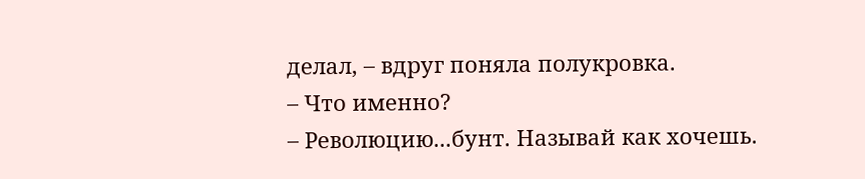делал, – вдруг поняла полукровка.
– Что именно?
– Революцию...бунт. Называй как хочешь.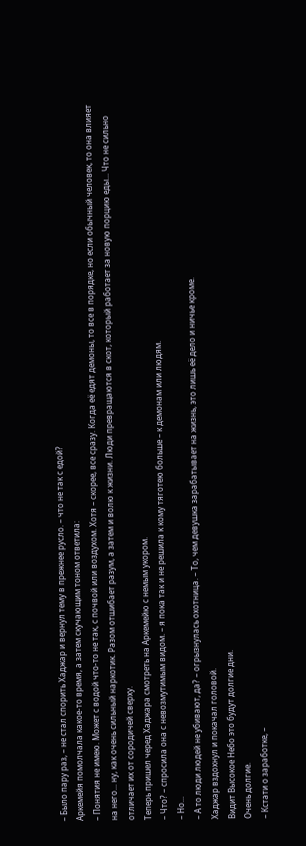– Было пару раз, – не стал спорить Хаджар и вернул тему в прежнее русло. – что не так с едой?
Аркемейя помолчала какое-то время, а затем скучающим тоном ответила:
– Понятия не имею. Может с водой что-то не так, с почвой или воздухом. Хотя – скорее, все сразу. Когда её едят демоны, то все в порядке, но если обычный человек, то она влияет на него... ну, как очень сильный наркотик. Разом отшибает разум, а затем и волю к жизни. Люди превращаются в скот, который работает за новую порцию еды... Что не сильно отличает их от сородичей сверху.
Теперь пришел черед Хаджара смотреть на Аркемейю с немым укором.
– Что? – спросила она с невозмутимым видом. – я пока так и не решила к кому тяготею больше – к демонам или людям.
– Но...
– А то люди людей не убивают, да? – огрызнулась охотница. – То, чем девушка зарабатывает на жизнь, это лишь её дело и ничье кроме.
Хаджар вздохнул и покачал головой.
Видит Высокое Небо это будут долгие дни.
Очень долгие.
– Кстати о заработке, –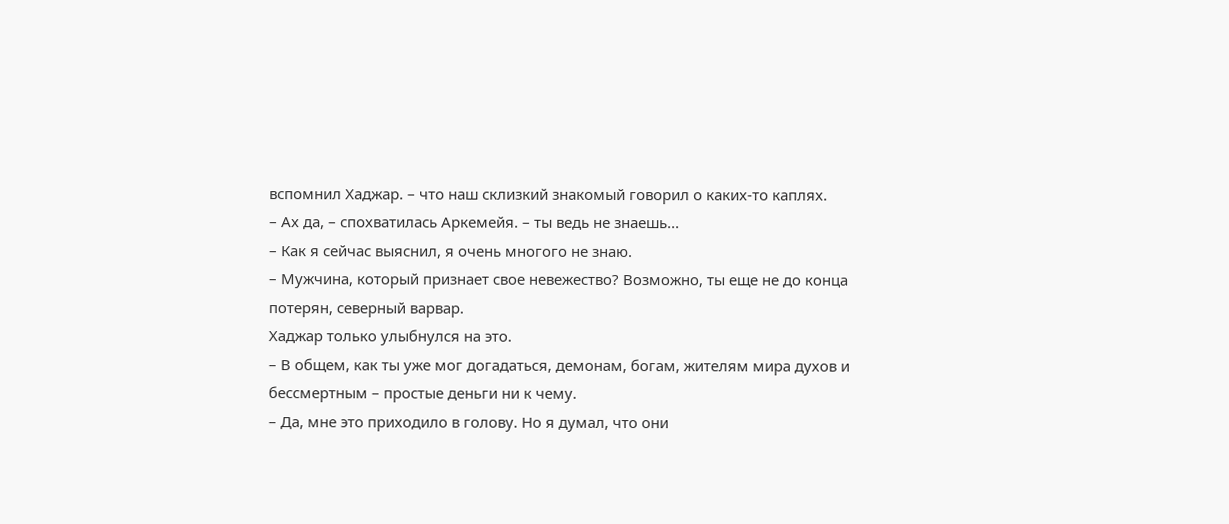вспомнил Хаджар. – что наш склизкий знакомый говорил о каких-то каплях.
– Ах да, – спохватилась Аркемейя. – ты ведь не знаешь...
– Как я сейчас выяснил, я очень многого не знаю.
– Мужчина, который признает свое невежество? Возможно, ты еще не до конца потерян, северный варвар.
Хаджар только улыбнулся на это.
– В общем, как ты уже мог догадаться, демонам, богам, жителям мира духов и бессмертным – простые деньги ни к чему.
– Да, мне это приходило в голову. Но я думал, что они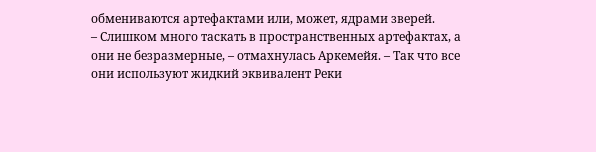обмениваются артефактами или, может, ядрами зверей.
– Слишком много таскать в пространственных артефактах, а они не безразмерные, – отмахнулась Аркемейя. – Так что все они используют жидкий эквивалент Реки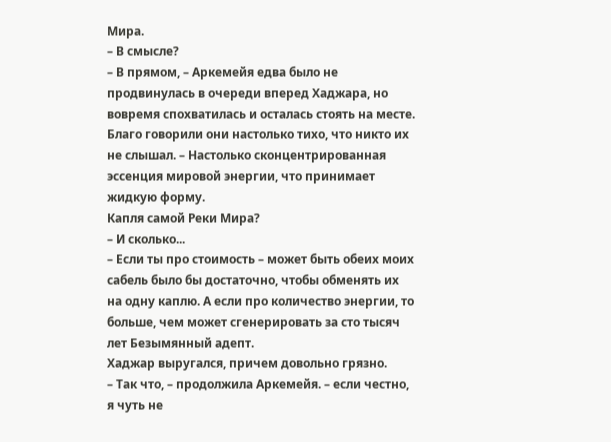Мира.
– В смысле?
– В прямом, – Аркемейя едва было не продвинулась в очереди вперед Хаджара, но вовремя спохватилась и осталась стоять на месте. Благо говорили они настолько тихо, что никто их не слышал. – Настолько сконцентрированная эссенция мировой энергии, что принимает жидкую форму.
Капля самой Реки Мира?
– И сколько...
– Если ты про стоимость – может быть обеих моих сабель было бы достаточно, чтобы обменять их на одну каплю. А если про количество энергии, то больше, чем может сгенерировать за сто тысяч лет Безымянный адепт.
Хаджар выругался, причем довольно грязно.
– Так что, – продолжила Аркемейя. – если честно, я чуть не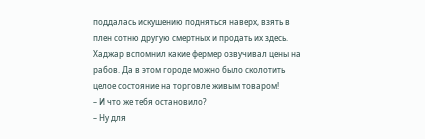поддалась искушению подняться наверх, взять в плен сотню другую смертных и продать их здесь.
Хаджар вспомнил какие фермер озвучивал цены на рабов. Да в этом городе можно было сколотить целое состояние на торговле живым товаром!
– И что же тебя остановило?
– Ну для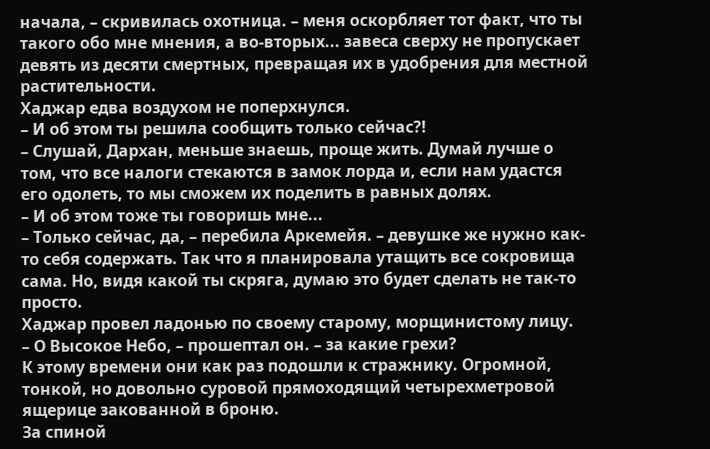начала, – скривилась охотница. – меня оскорбляет тот факт, что ты такого обо мне мнения, а во-вторых... завеса сверху не пропускает девять из десяти смертных, превращая их в удобрения для местной растительности.
Хаджар едва воздухом не поперхнулся.
– И об этом ты решила сообщить только сейчас?!
– Слушай, Дархан, меньше знаешь, проще жить. Думай лучше о том, что все налоги стекаются в замок лорда и, если нам удастся его одолеть, то мы сможем их поделить в равных долях.
– И об этом тоже ты говоришь мне...
– Только сейчас, да, – перебила Аркемейя. – девушке же нужно как-то себя содержать. Так что я планировала утащить все сокровища сама. Но, видя какой ты скряга, думаю это будет сделать не так-то просто.
Хаджар провел ладонью по своему старому, морщинистому лицу.
– О Высокое Небо, – прошептал он. – за какие грехи?
К этому времени они как раз подошли к стражнику. Огромной, тонкой, но довольно суровой прямоходящий четырехметровой ящерице закованной в броню.
За спиной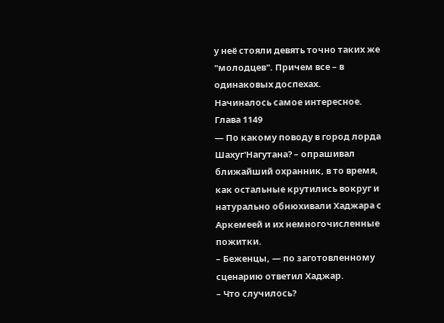у неё стояли девять точно таких же "молодцев". Причем все – в одинаковых доспехах.
Начиналось самое интересное.
Глава 1149
— По какому поводу в город лорда Шахуг'Нагутана? – опрашивал ближайший охранник, в то время, как остальные крутились вокруг и натурально обнюхивали Хаджара с Аркемеей и их немногочисленные пожитки.
– Беженцы, — по заготовленному сценарию ответил Хаджар.
– Что случилось?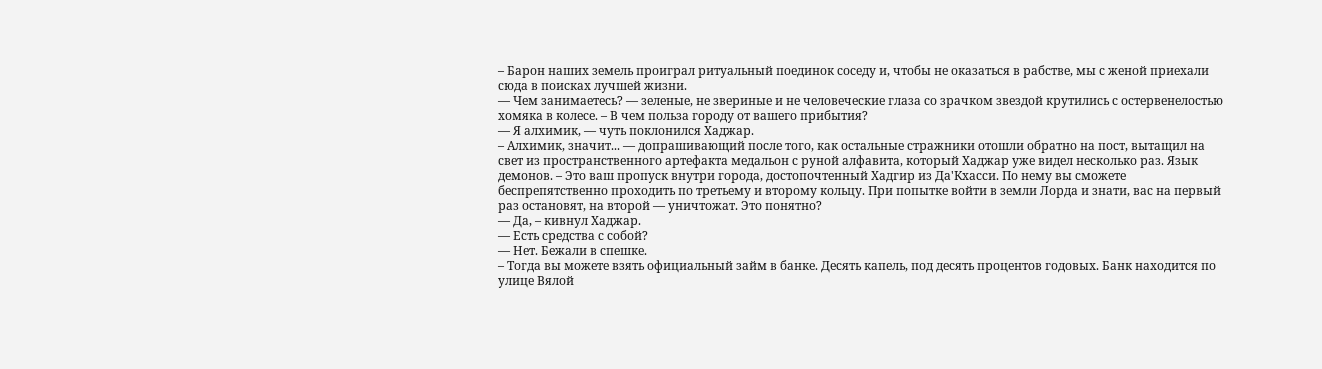– Барон наших земель проиграл ритуальный поединок соседу и, чтобы не оказаться в рабстве, мы с женой приехали сюда в поисках лучшей жизни.
— Чем занимаетесь? — зеленые, не звериные и не человеческие глаза со зрачком звездой крутились с остервенелостью хомяка в колесе. – В чем польза городу от вашего прибытия?
— Я алхимик, — чуть поклонился Хаджар.
– Алхимик, значит... — допрашивающий после того, как остальные стражники отошли обратно на пост, вытащил на свет из пространственного артефакта медальон с руной алфавита, который Хаджар уже видел несколько раз. Язык демонов. – Это ваш пропуск внутри города, достопочтенный Хадгир из Да'Кхасси. По нему вы сможете беспрепятственно проходить по третьему и второму кольцу. При попытке войти в земли Лорда и знати, вас на первый раз остановят, на второй — уничтожат. Это понятно?
— Да, – кивнул Хаджар.
— Есть средства с собой?
— Нет. Бежали в спешке.
– Тогда вы можете взять официальный займ в банке. Десять капель, под десять процентов годовых. Банк находится по улице Вялой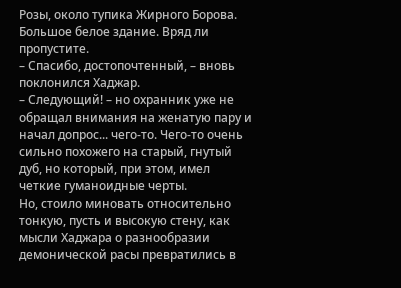Розы, около тупика Жирного Борова. Большое белое здание. Вряд ли пропустите.
– Спасибо, достопочтенный, – вновь поклонился Хаджар.
– Следующий! – но охранник уже не обращал внимания на женатую пару и начал допрос... чего-то. Чего-то очень сильно похожего на старый, гнутый дуб, но который, при этом, имел четкие гуманоидные черты.
Но, стоило миновать относительно тонкую, пусть и высокую стену, как мысли Хаджара о разнообразии демонической расы превратились в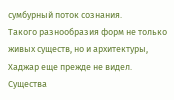сумбурный поток сознания.
Такого разнообразия форм не только живых существ, но и архитектуры, Хаджар еще прежде не видел. Существа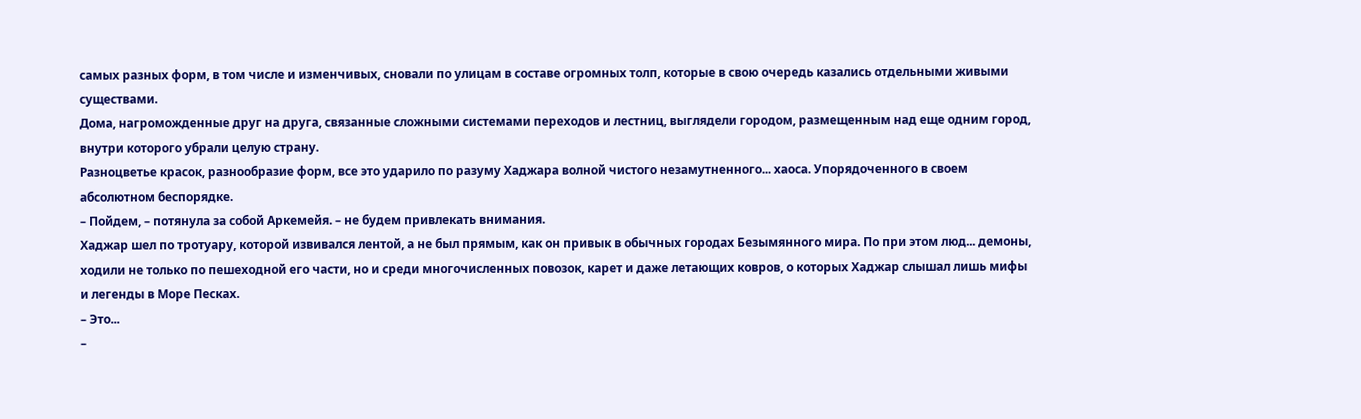самых разных форм, в том числе и изменчивых, сновали по улицам в составе огромных толп, которые в свою очередь казались отдельными живыми существами.
Дома, нагроможденные друг на друга, связанные сложными системами переходов и лестниц, выглядели городом, размещенным над еще одним город, внутри которого убрали целую страну.
Разноцветье красок, разнообразие форм, все это ударило по разуму Хаджара волной чистого незамутненного... хаоса. Упорядоченного в своем абсолютном беспорядке.
– Пойдем, – потянула за собой Аркемейя. – не будем привлекать внимания.
Хаджар шел по тротуару, которой извивался лентой, а не был прямым, как он привык в обычных городах Безымянного мира. По при этом люд... демоны, ходили не только по пешеходной его части, но и среди многочисленных повозок, карет и даже летающих ковров, о которых Хаджар слышал лишь мифы и легенды в Море Песках.
– Это...
–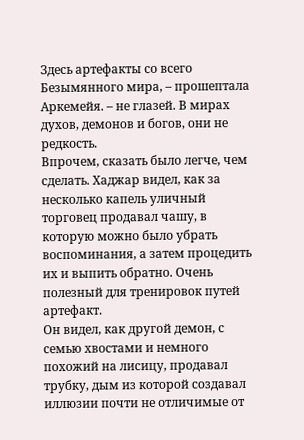Здесь артефакты со всего Безымянного мира, – прошептала Аркемейя. – не глазей. В мирах духов, демонов и богов, они не редкость.
Впрочем, сказать было легче, чем сделать. Хаджар видел, как за несколько капель уличный торговец продавал чашу, в которую можно было убрать воспоминания, а затем процедить их и выпить обратно. Очень полезный для тренировок путей артефакт.
Он видел, как другой демон, с семью хвостами и немного похожий на лисицу, продавал трубку, дым из которой создавал иллюзии почти не отличимые от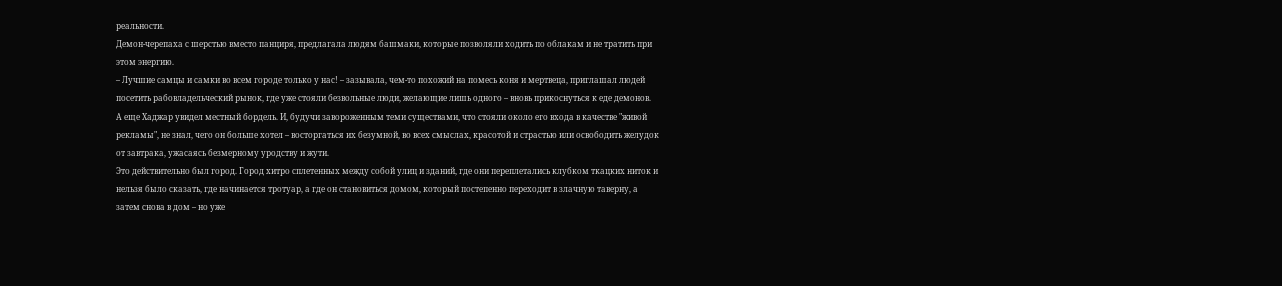реальности.
Демон-черепаха с шерстью вместо панциря, предлагала людям башмаки, которые позволяли ходить по облакам и не тратить при этом энергию.
– Лучшие самцы и самки во всем городе только у нас! – зазывала, чем-то похожий на помесь коня и мертвеца, приглашал людей посетить рабовладельческий рынок, где уже стояли безвольные люди, желающие лишь одного – вновь прикоснуться к еде демонов.
А еще Хаджар увидел местный бордель. И, будучи завороженным теми существами, что стояли около его входа в качестве "живой рекламы", не знал, чего он больше хотел – восторгаться их безумной, во всех смыслах, красотой и страстью или освободить желудок от завтрака, ужасаясь безмерному уродству и жути.
Это действительно был город. Город хитро сплетенных между собой улиц и зданий, где они переплетались клубком ткацких ниток и нельзя было сказать, где начинается тротуар, а где он становиться домом, который постепенно переходит в злачную таверну, а затем снова в дом – но уже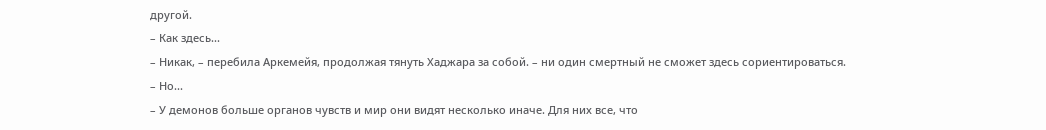другой.
– Как здесь...
– Никак, – перебила Аркемейя, продолжая тянуть Хаджара за собой. – ни один смертный не сможет здесь сориентироваться.
– Но...
– У демонов больше органов чувств и мир они видят несколько иначе. Для них все, что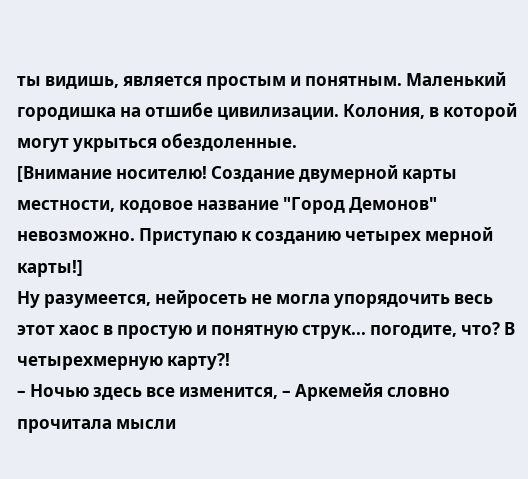ты видишь, является простым и понятным. Маленький городишка на отшибе цивилизации. Колония, в которой могут укрыться обездоленные.
[Внимание носителю! Создание двумерной карты местности, кодовое название "Город Демонов" невозможно. Приступаю к созданию четырех мерной карты!]
Ну разумеется, нейросеть не могла упорядочить весь этот хаос в простую и понятную струк... погодите, что? В четырехмерную карту?!
– Ночью здесь все изменится, – Аркемейя словно прочитала мысли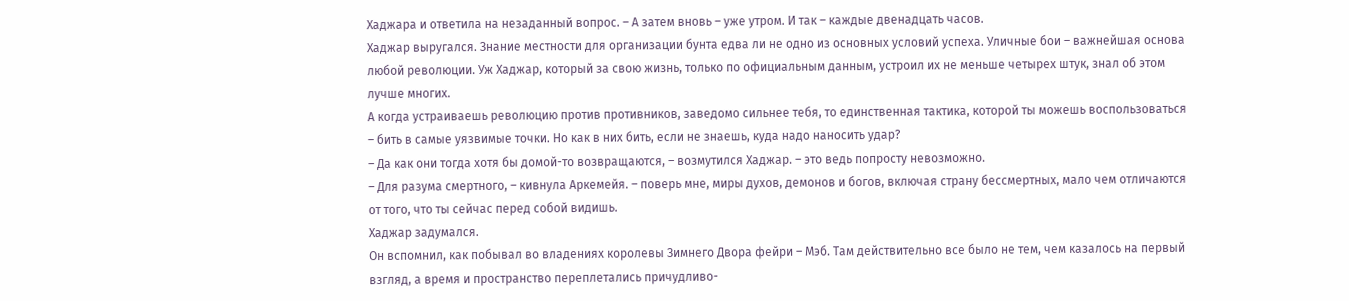Хаджара и ответила на незаданный вопрос. – А затем вновь – уже утром. И так – каждые двенадцать часов.
Хаджар выругался. Знание местности для организации бунта едва ли не одно из основных условий успеха. Уличные бои – важнейшая основа любой революции. Уж Хаджар, который за свою жизнь, только по официальным данным, устроил их не меньше четырех штук, знал об этом лучше многих.
А когда устраиваешь революцию против противников, заведомо сильнее тебя, то единственная тактика, которой ты можешь воспользоваться – бить в самые уязвимые точки. Но как в них бить, если не знаешь, куда надо наносить удар?
– Да как они тогда хотя бы домой-то возвращаются, – возмутился Хаджар. – это ведь попросту невозможно.
– Для разума смертного, – кивнула Аркемейя. – поверь мне, миры духов, демонов и богов, включая страну бессмертных, мало чем отличаются от того, что ты сейчас перед собой видишь.
Хаджар задумался.
Он вспомнил, как побывал во владениях королевы Зимнего Двора фейри – Мэб. Там действительно все было не тем, чем казалось на первый взгляд, а время и пространство переплетались причудливо-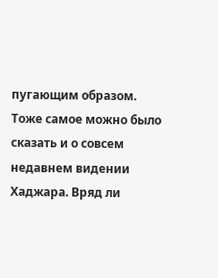пугающим образом.
Тоже самое можно было сказать и о совсем недавнем видении Хаджара. Вряд ли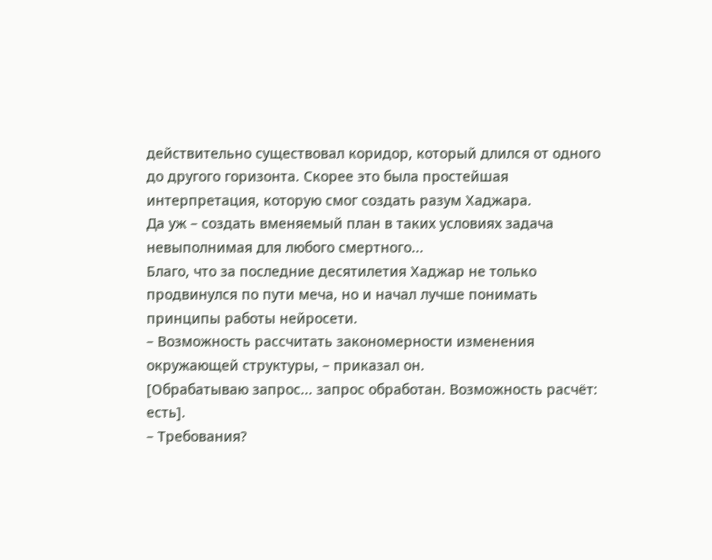действительно существовал коридор, который длился от одного до другого горизонта. Скорее это была простейшая интерпретация, которую смог создать разум Хаджара.
Да уж – создать вменяемый план в таких условиях задача невыполнимая для любого смертного...
Благо, что за последние десятилетия Хаджар не только продвинулся по пути меча, но и начал лучше понимать принципы работы нейросети.
– Возможность рассчитать закономерности изменения окружающей структуры, – приказал он.
[Обрабатываю запрос... запрос обработан. Возможность расчёт: есть].
– Требования?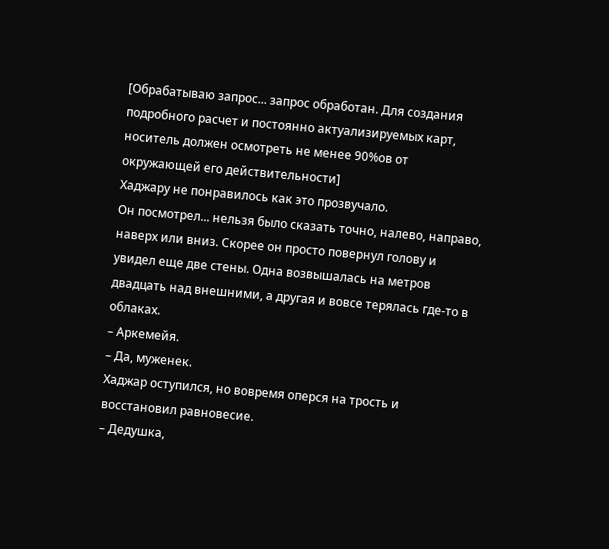[Обрабатываю запрос... запрос обработан. Для создания подробного расчет и постоянно актуализируемых карт, носитель должен осмотреть не менее 90%ов от окружающей его действительности]
Хаджару не понравилось как это прозвучало.
Он посмотрел... нельзя было сказать точно, налево, направо, наверх или вниз. Скорее он просто повернул голову и увидел еще две стены. Одна возвышалась на метров двадцать над внешними, а другая и вовсе терялась где-то в облаках.
– Аркемейя.
– Да, муженек.
Хаджар оступился, но вовремя оперся на трость и восстановил равновесие.
– Дедушка,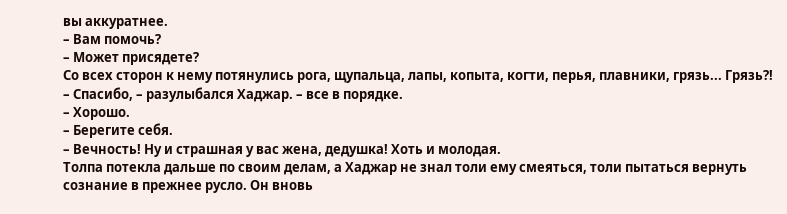вы аккуратнее.
– Вам помочь?
– Может присядете?
Со всех сторон к нему потянулись рога, щупальца, лапы, копыта, когти, перья, плавники, грязь... Грязь?!
– Спасибо, – разулыбался Хаджар. – все в порядке.
– Хорошо.
– Берегите себя.
– Вечность! Ну и страшная у вас жена, дедушка! Хоть и молодая.
Толпа потекла дальше по своим делам, а Хаджар не знал толи ему смеяться, толи пытаться вернуть сознание в прежнее русло. Он вновь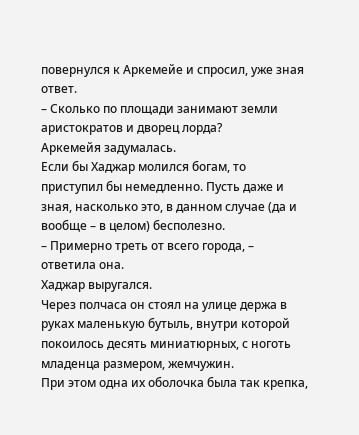повернулся к Аркемейе и спросил, уже зная ответ.
– Сколько по площади занимают земли аристократов и дворец лорда?
Аркемейя задумалась.
Если бы Хаджар молился богам, то приступил бы немедленно. Пусть даже и зная, насколько это, в данном случае (да и вообще – в целом) бесполезно.
– Примерно треть от всего города, – ответила она.
Хаджар выругался.
Через полчаса он стоял на улице держа в руках маленькую бутыль, внутри которой покоилось десять миниатюрных, с ноготь младенца размером, жемчужин.
При этом одна их оболочка была так крепка,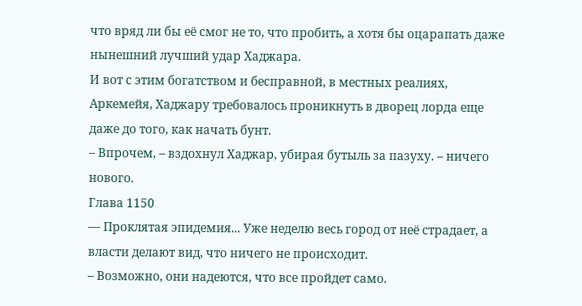что вряд ли бы её смог не то, что пробить, а хотя бы оцарапать даже нынешний лучший удар Хаджара.
И вот с этим богатством и бесправной, в местных реалиях, Аркемейя, Хаджару требовалось проникнуть в дворец лорда еще даже до того, как начать бунт.
– Впрочем, – вздохнул Хаджар, убирая бутыль за пазуху. – ничего нового.
Глава 1150
— Проклятая эпидемия... Уже неделю весь город от неё страдает, а власти делают вид, что ничего не происходит.
– Возможно, они надеются, что все пройдет само.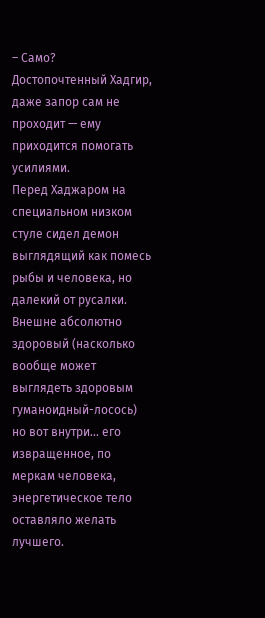– Само? Достопочтенный Хадгир, даже запор сам не проходит — ему приходится помогать усилиями.
Перед Хаджаром на специальном низком стуле сидел демон выглядящий как помесь рыбы и человека, но далекий от русалки. Внешне абсолютно здоровый (насколько вообще может выглядеть здоровым гуманоидный-лосось) но вот внутри... его извращенное, по меркам человека, энергетическое тело оставляло желать лучшего.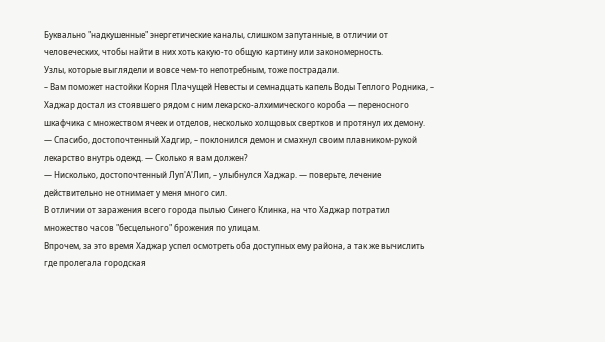Буквально "надкушенные" энергетические каналы, слишком запутанные, в отличии от человеческих, чтобы найти в них хоть какую-то общую картину или закономерность.
Узлы, которые выглядели и вовсе чем-то непотребным, тоже пострадали.
– Вам поможет настойки Корня Плачущей Невесты и семнадцать капель Воды Теплого Родника, – Хаджар достал из стоявшего рядом с ним лекарско-алхимического короба — переносного шкафчика с множеством ячеек и отделов, несколько холщовых свертков и протянул их демону.
— Спасибо, достопочтенный Хадгир, – поклонился демон и смахнул своим плавником-рукой лекарство внутрь одежд. — Сколько я вам должен?
— Нисколько, достопочтенный Луп'А'Лип, – улыбнулся Хаджар. — поверьте, лечение действительно не отнимает у меня много сил.
В отличии от заражения всего города пылью Синего Клинка, на что Хаджар потратил множество часов "бесцельного" брожения по улицам.
Впрочем, за это время Хаджар успел осмотреть оба доступных ему района, а так же вычислить где пролегала городская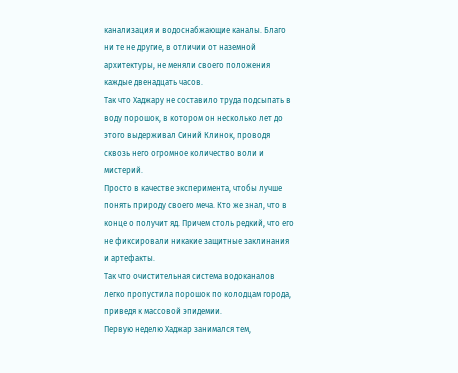канализация и водоснабжающие каналы. Благо ни те не другие, в отличии от наземной архитектуры, не меняли своего положения каждые двенадцать часов.
Так что Хаджару не составило труда подсыпать в воду порошок, в котором он несколько лет до этого выдерживал Синий Клинок, проводя сквозь него огромное количество воли и мистерий.
Просто в качестве эксперимента, чтобы лучше понять природу своего меча. Кто же знал, что в конце о получит яд. Причем столь редкий, что его не фиксировали никакие защитные заклинания и артефакты.
Так что очистительная система водоканалов легко пропустила порошок по колодцам города, приведя к массовой эпидемии.
Первую неделю Хаджар занимался тем,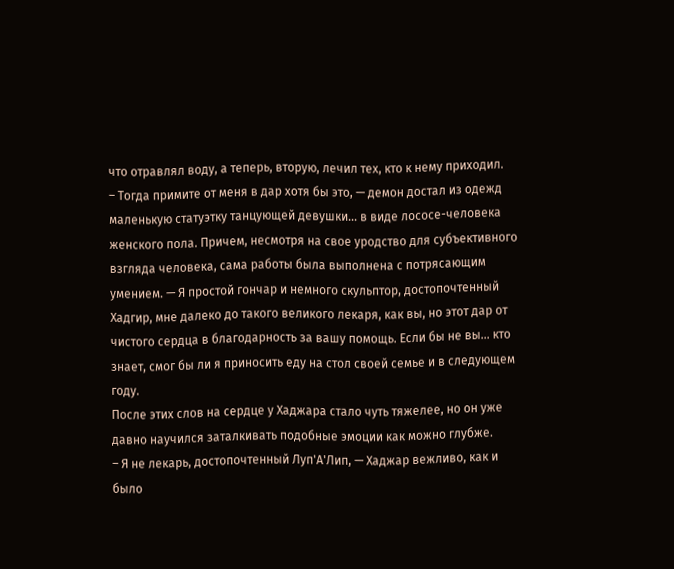что отравлял воду, а теперь, вторую, лечил тех, кто к нему приходил.
– Тогда примите от меня в дар хотя бы это, — демон достал из одежд маленькую статуэтку танцующей девушки... в виде лососе-человека женского пола. Причем, несмотря на свое уродство для субъективного взгляда человека, сама работы была выполнена с потрясающим умением. — Я простой гончар и немного скульптор, достопочтенный Хадгир, мне далеко до такого великого лекаря, как вы, но этот дар от чистого сердца в благодарность за вашу помощь. Если бы не вы... кто знает, смог бы ли я приносить еду на стол своей семье и в следующем году.
После этих слов на сердце у Хаджара стало чуть тяжелее, но он уже давно научился заталкивать подобные эмоции как можно глубже.
– Я не лекарь, достопочтенный Луп'А'Лип, — Хаджар вежливо, как и было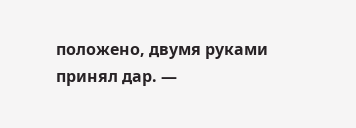положено, двумя руками принял дар. —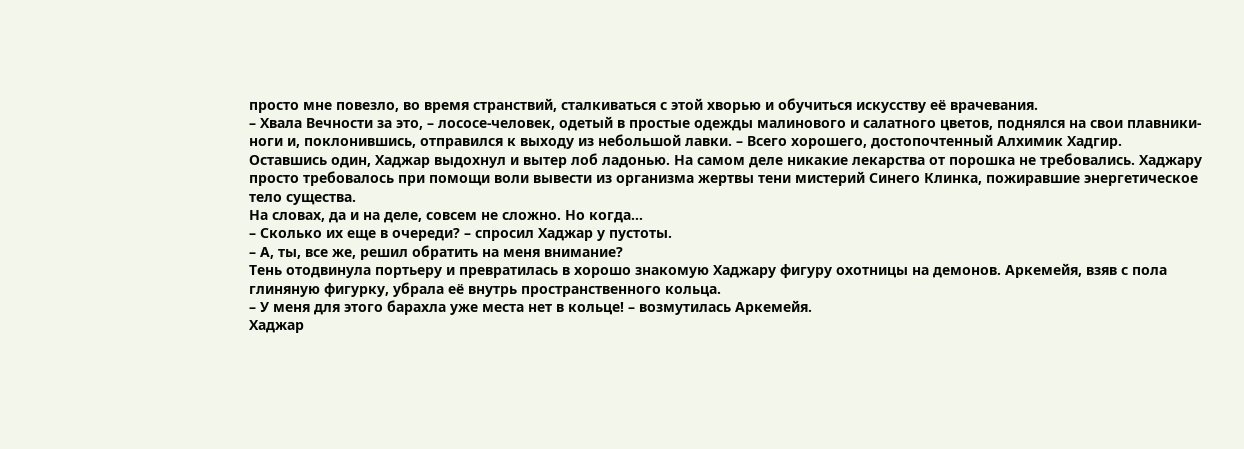просто мне повезло, во время странствий, сталкиваться с этой хворью и обучиться искусству её врачевания.
– Хвала Вечности за это, – лососе-человек, одетый в простые одежды малинового и салатного цветов, поднялся на свои плавники-ноги и, поклонившись, отправился к выходу из небольшой лавки. – Всего хорошего, достопочтенный Алхимик Хадгир.
Оставшись один, Хаджар выдохнул и вытер лоб ладонью. На самом деле никакие лекарства от порошка не требовались. Хаджару просто требовалось при помощи воли вывести из организма жертвы тени мистерий Синего Клинка, пожиравшие энергетическое тело существа.
На словах, да и на деле, совсем не сложно. Но когда...
– Сколько их еще в очереди? – спросил Хаджар у пустоты.
– А, ты, все же, решил обратить на меня внимание?
Тень отодвинула портьеру и превратилась в хорошо знакомую Хаджару фигуру охотницы на демонов. Аркемейя, взяв с пола глиняную фигурку, убрала её внутрь пространственного кольца.
– У меня для этого барахла уже места нет в кольце! – возмутилась Аркемейя.
Хаджар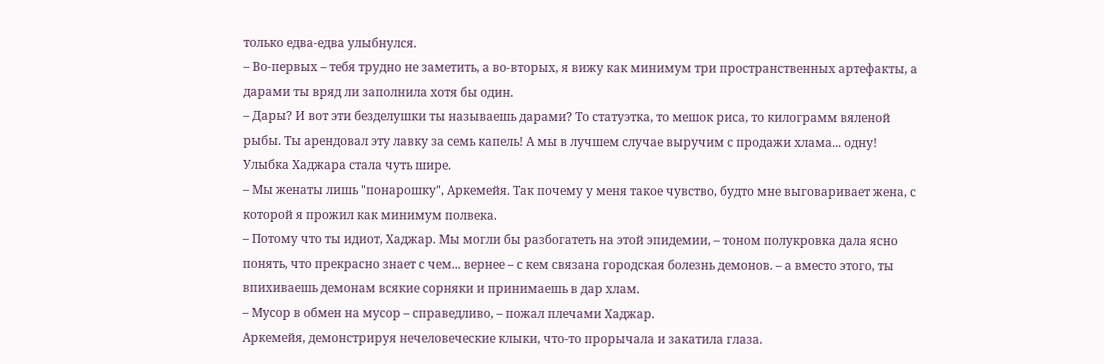только едва-едва улыбнулся.
– Во-первых – тебя трудно не заметить, а во-вторых, я вижу как минимум три пространственных артефакты, а дарами ты вряд ли заполнила хотя бы один.
– Дары? И вот эти безделушки ты называешь дарами? То статуэтка, то мешок риса, то килограмм вяленой рыбы. Ты арендовал эту лавку за семь капель! А мы в лучшем случае выручим с продажи хлама... одну!
Улыбка Хаджара стала чуть шире.
– Мы женаты лишь "понарошку", Аркемейя. Так почему у меня такое чувство, будто мне выговаривает жена, с которой я прожил как минимум полвека.
– Потому что ты идиот, Хаджар. Мы могли бы разбогатеть на этой эпидемии, – тоном полукровка дала ясно понять, что прекрасно знает с чем... вернее – с кем связана городская болезнь демонов. – а вместо этого, ты впихиваешь демонам всякие сорняки и принимаешь в дар хлам.
– Мусор в обмен на мусор – справедливо, – пожал плечами Хаджар.
Аркемейя, демонстрируя нечеловеческие клыки, что-то прорычала и закатила глаза.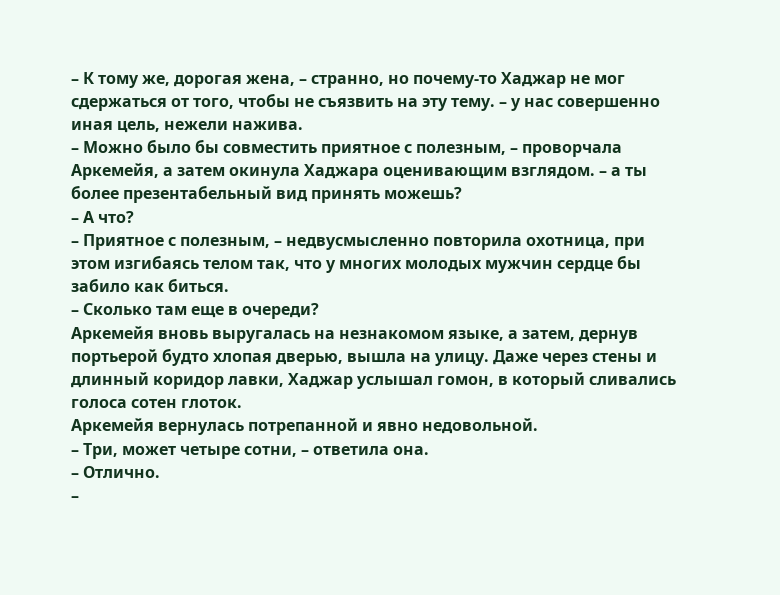– К тому же, дорогая жена, – странно, но почему-то Хаджар не мог сдержаться от того, чтобы не съязвить на эту тему. – у нас совершенно иная цель, нежели нажива.
– Можно было бы совместить приятное с полезным, – проворчала Аркемейя, а затем окинула Хаджара оценивающим взглядом. – а ты более презентабельный вид принять можешь?
– А что?
– Приятное с полезным, – недвусмысленно повторила охотница, при этом изгибаясь телом так, что у многих молодых мужчин сердце бы забило как биться.
– Сколько там еще в очереди?
Аркемейя вновь выругалась на незнакомом языке, а затем, дернув портьерой будто хлопая дверью, вышла на улицу. Даже через стены и длинный коридор лавки, Хаджар услышал гомон, в который сливались голоса сотен глоток.
Аркемейя вернулась потрепанной и явно недовольной.
– Три, может четыре сотни, – ответила она.
– Отлично.
–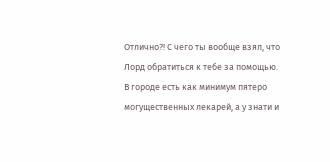Отлично?! С чего ты вообще взял, что Лорд обратиться к тебе за помощью. В городе есть как минимум пятеро могущественных лекарей, а у знати и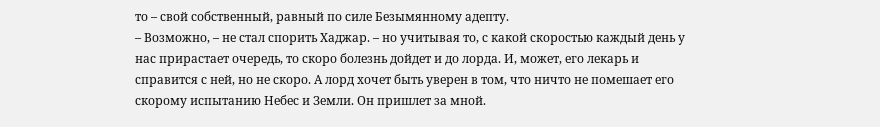то – свой собственный, равный по силе Безымянному адепту.
– Возможно, – не стал спорить Хаджар. – но учитывая то, с какой скоростью каждый день у нас прирастает очередь, то скоро болезнь дойдет и до лорда. И, может, его лекарь и справится с ней, но не скоро. А лорд хочет быть уверен в том, что ничто не помешает его скорому испытанию Небес и Земли. Он пришлет за мной.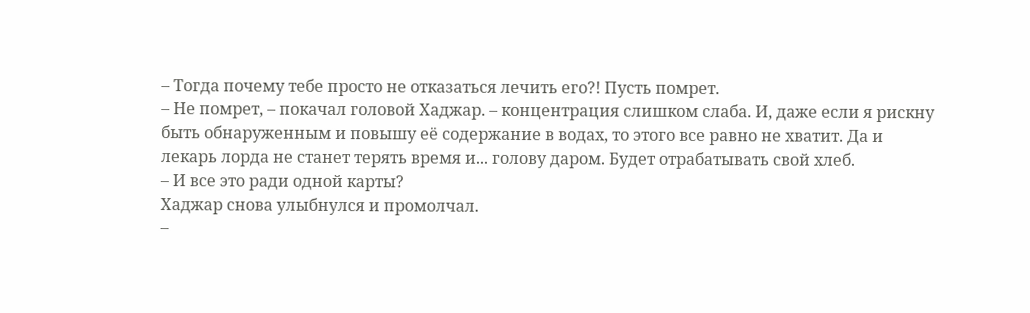– Тогда почему тебе просто не отказаться лечить его?! Пусть помрет.
– Не помрет, – покачал головой Хаджар. – концентрация слишком слаба. И, даже если я рискну быть обнаруженным и повышу её содержание в водах, то этого все равно не хватит. Да и лекарь лорда не станет терять время и... голову даром. Будет отрабатывать свой хлеб.
– И все это ради одной карты?
Хаджар снова улыбнулся и промолчал.
–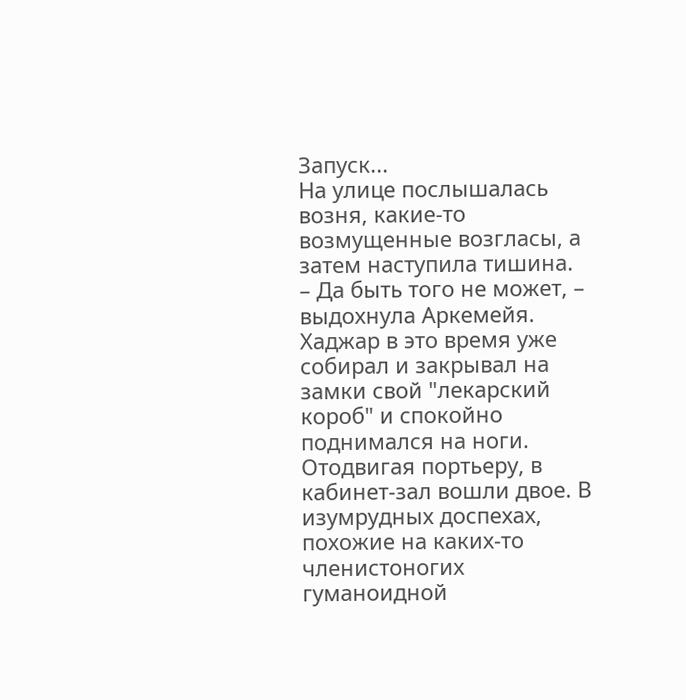Запуск...
На улице послышалась возня, какие-то возмущенные возгласы, а затем наступила тишина.
– Да быть того не может, – выдохнула Аркемейя.
Хаджар в это время уже собирал и закрывал на замки свой "лекарский короб" и спокойно поднимался на ноги.
Отодвигая портьеру, в кабинет-зал вошли двое. В изумрудных доспехах, похожие на каких-то членистоногих гуманоидной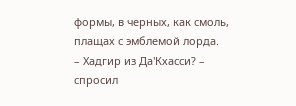формы, в черных, как смоль, плащах с эмблемой лорда.
– Хадгир из Да'Кхасси? – спросил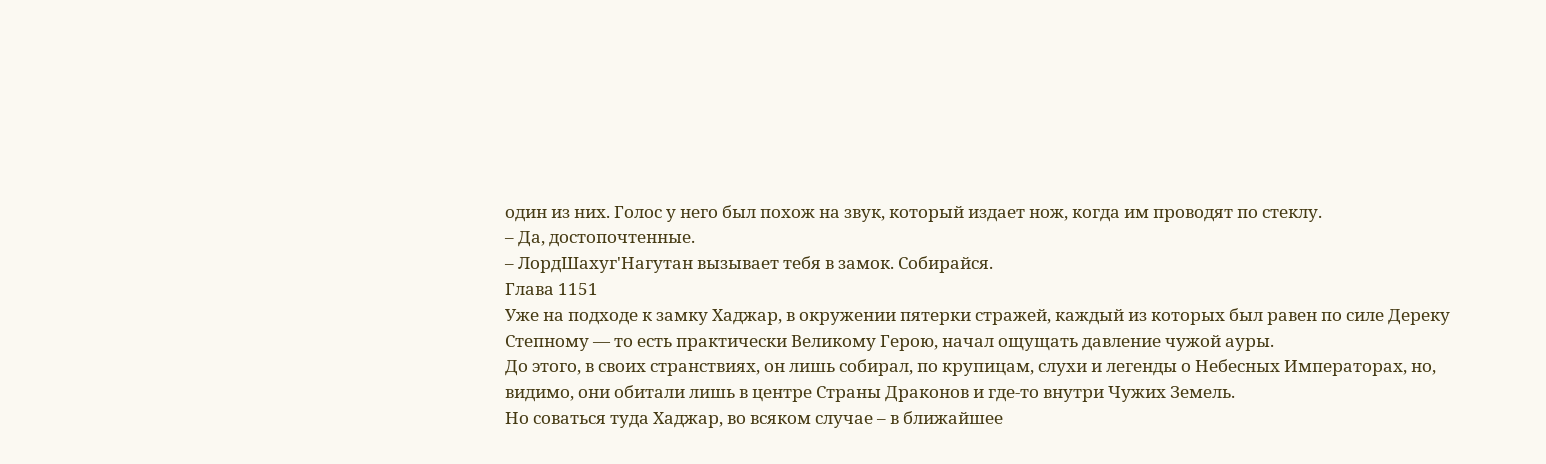один из них. Голос у него был похож на звук, который издает нож, когда им проводят по стеклу.
– Да, достопочтенные.
– ЛордШахуг'Нагутан вызывает тебя в замок. Собирайся.
Глава 1151
Уже на подходе к замку Хаджар, в окружении пятерки стражей, каждый из которых был равен по силе Дереку Степному — то есть практически Великому Герою, начал ощущать давление чужой ауры.
До этого, в своих странствиях, он лишь собирал, по крупицам, слухи и легенды о Небесных Императорах, но, видимо, они обитали лишь в центре Страны Драконов и где-то внутри Чужих Земель.
Но соваться туда Хаджар, во всяком случае – в ближайшее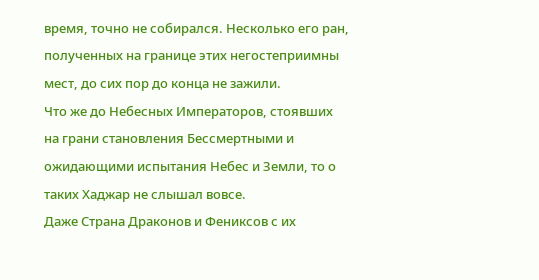время, точно не собирался. Несколько его ран, полученных на границе этих негостеприимны мест, до сих пор до конца не зажили.
Что же до Небесных Императоров, стоявших на грани становления Бессмертными и ожидающими испытания Небес и Земли, то о таких Хаджар не слышал вовсе.
Даже Страна Драконов и Фениксов с их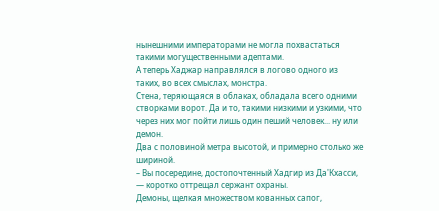нынешними императорами не могла похвастаться такими могущественными адептами.
А теперь Хаджар направлялся в логово одного из таких, во всех смыслах, монстра.
Стена, теряющаяся в облаках, обладала всего одними створками ворот. Да и то, такими низкими и узкими, что через них мог пойти лишь один пеший человек... ну или демон.
Два с половиной метра высотой, и примерно столько же шириной.
– Вы посередине, достопочтенный Хадгир из Да'Кхасси, — коротко оттрещал сержант охраны.
Демоны, щелкая множеством кованных сапог,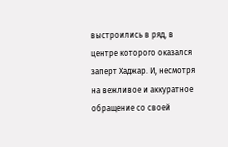выстроились в ряд, в центре которого оказался заперт Хаджар. И, несмотря на вежливое и аккуратное обращение со своей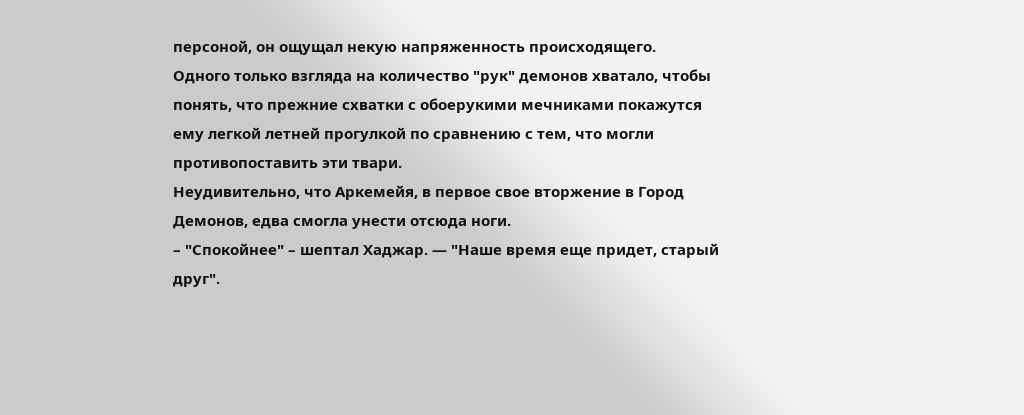персоной, он ощущал некую напряженность происходящего.
Одного только взгляда на количество "рук" демонов хватало, чтобы понять, что прежние схватки с обоерукими мечниками покажутся ему легкой летней прогулкой по сравнению с тем, что могли противопоставить эти твари.
Неудивительно, что Аркемейя, в первое свое вторжение в Город Демонов, едва смогла унести отсюда ноги.
– "Спокойнее" – шептал Хаджар. — "Наше время еще придет, старый друг".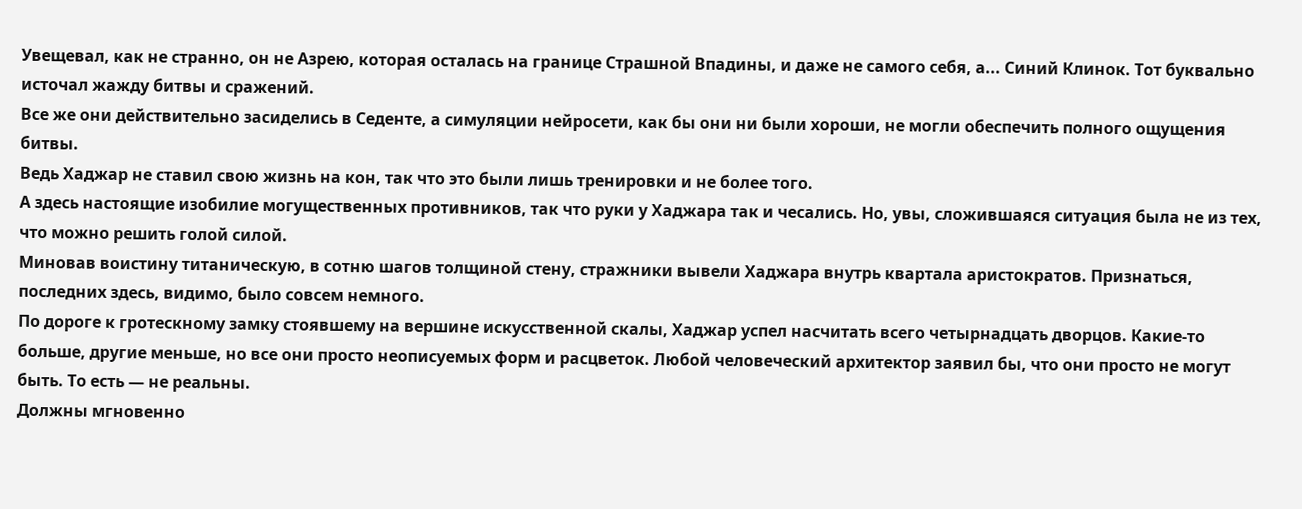Увещевал, как не странно, он не Азрею, которая осталась на границе Страшной Впадины, и даже не самого себя, а... Синий Клинок. Тот буквально источал жажду битвы и сражений.
Все же они действительно засиделись в Седенте, а симуляции нейросети, как бы они ни были хороши, не могли обеспечить полного ощущения битвы.
Ведь Хаджар не ставил свою жизнь на кон, так что это были лишь тренировки и не более того.
А здесь настоящие изобилие могущественных противников, так что руки у Хаджара так и чесались. Но, увы, сложившаяся ситуация была не из тех, что можно решить голой силой.
Миновав воистину титаническую, в сотню шагов толщиной стену, стражники вывели Хаджара внутрь квартала аристократов. Признаться, последних здесь, видимо, было совсем немного.
По дороге к гротескному замку стоявшему на вершине искусственной скалы, Хаджар успел насчитать всего четырнадцать дворцов. Какие-то больше, другие меньше, но все они просто неописуемых форм и расцветок. Любой человеческий архитектор заявил бы, что они просто не могут быть. То есть — не реальны.
Должны мгновенно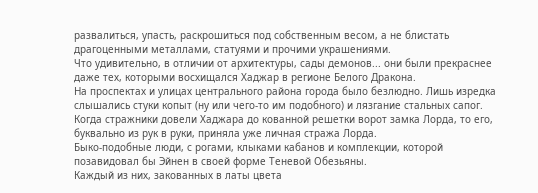развалиться, упасть, раскрошиться под собственным весом, а не блистать драгоценными металлами, статуями и прочими украшениями.
Что удивительно, в отличии от архитектуры, сады демонов... они были прекраснее даже тех, которыми восхищался Хаджар в регионе Белого Дракона.
На проспектах и улицах центрального района города было безлюдно. Лишь изредка слышались стуки копыт (ну или чего-то им подобного) и лязгание стальных сапог.
Когда стражники довели Хаджара до кованной решетки ворот замка Лорда, то его, буквально из рук в руки, приняла уже личная стража Лорда.
Быко-подобные люди, с рогами, клыками кабанов и комплекции, которой позавидовал бы Эйнен в своей форме Теневой Обезьяны.
Каждый из них, закованных в латы цвета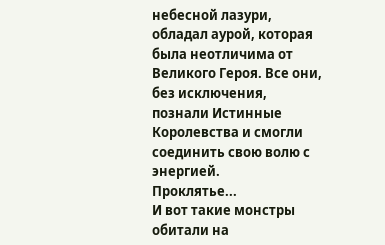небесной лазури, обладал аурой, которая была неотличима от Великого Героя. Все они, без исключения, познали Истинные Королевства и смогли соединить свою волю с энергией.
Проклятье...
И вот такие монстры обитали на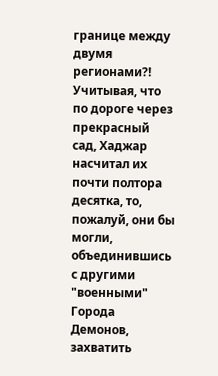границе между двумя регионами?!
Учитывая, что по дороге через прекрасный сад, Хаджар насчитал их почти полтора десятка, то, пожалуй, они бы могли, объединившись с другими "военными" Города Демонов, захватить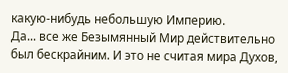какую-нибудь небольшую Империю.
Да... все же Безымянный Мир действительно был бескрайним. И это не считая мира Духов,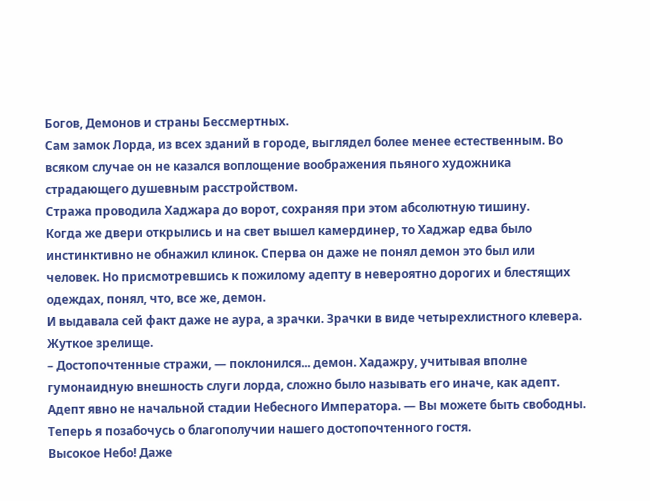Богов, Демонов и страны Бессмертных.
Сам замок Лорда, из всех зданий в городе, выглядел более менее естественным. Во всяком случае он не казался воплощение воображения пьяного художника страдающего душевным расстройством.
Стража проводила Хаджара до ворот, сохраняя при этом абсолютную тишину.
Когда же двери открылись и на свет вышел камердинер, то Хаджар едва было инстинктивно не обнажил клинок. Сперва он даже не понял демон это был или человек. Но присмотревшись к пожилому адепту в невероятно дорогих и блестящих одеждах, понял, что, все же, демон.
И выдавала сей факт даже не аура, а зрачки. Зрачки в виде четырехлистного клевера.
Жуткое зрелище.
– Достопочтенные стражи, — поклонился... демон. Хадажру, учитывая вполне гумонаидную внешность слуги лорда, сложно было называть его иначе, как адепт. Адепт явно не начальной стадии Небесного Императора. — Вы можете быть свободны. Теперь я позабочусь о благополучии нашего достопочтенного гостя.
Высокое Небо! Даже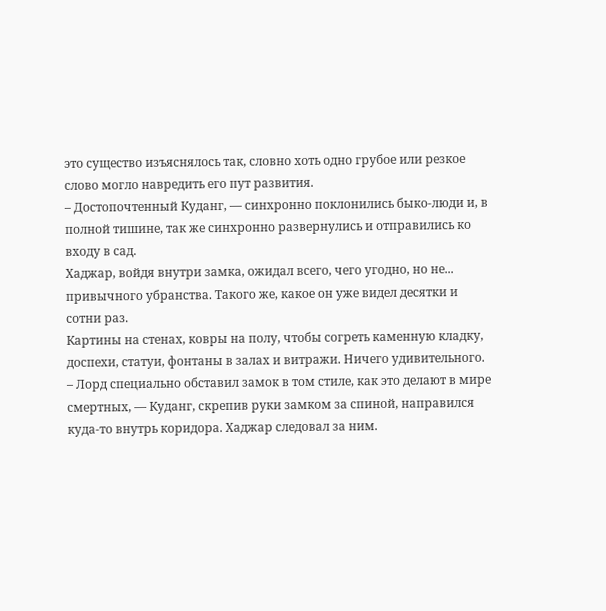это существо изъяснялось так, словно хоть одно грубое или резкое слово могло навредить его пут развития.
– Достопочтенный Куданг, — синхронно поклонились быко-люди и, в полной тишине, так же синхронно развернулись и отправились ко входу в сад.
Хаджар, войдя внутри замка, ожидал всего, чего угодно, но не... привычного убранства. Такого же, какое он уже видел десятки и сотни раз.
Картины на стенах, ковры на полу, чтобы согреть каменную кладку, доспехи, статуи, фонтаны в залах и витражи. Ничего удивительного.
– Лорд специально обставил замок в том стиле, как это делают в мире смертных, — Куданг, скрепив руки замком за спиной, направился куда-то внутрь коридора. Хаджар следовал за ним.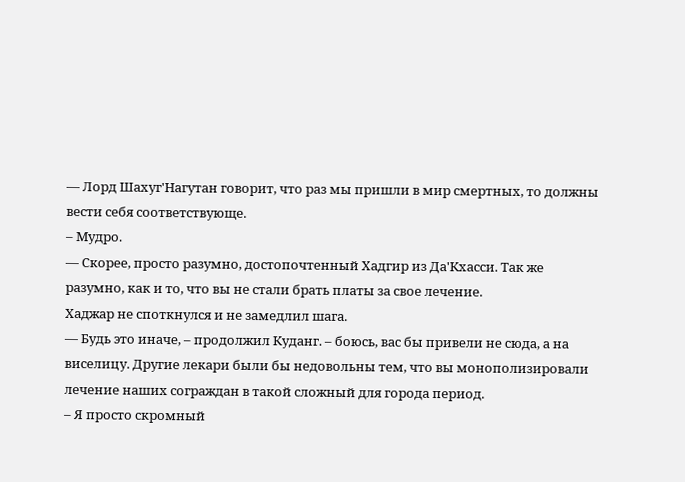— Лорд Шахуг'Нагутан говорит, что раз мы пришли в мир смертных, то должны вести себя соответствующе.
– Мудро.
— Скорее, просто разумно, достопочтенный Хадгир из Да'Кхасси. Так же разумно, как и то, что вы не стали брать платы за свое лечение.
Хаджар не споткнулся и не замедлил шага.
— Будь это иначе, – продолжил Куданг. – боюсь, вас бы привели не сюда, а на виселицу. Другие лекари были бы недовольны тем, что вы монополизировали лечение наших сограждан в такой сложный для города период.
– Я просто скромный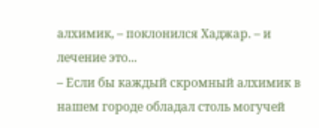алхимик, – поклонился Хаджар. – и лечение это...
– Если бы каждый скромный алхимик в нашем городе обладал столь могучей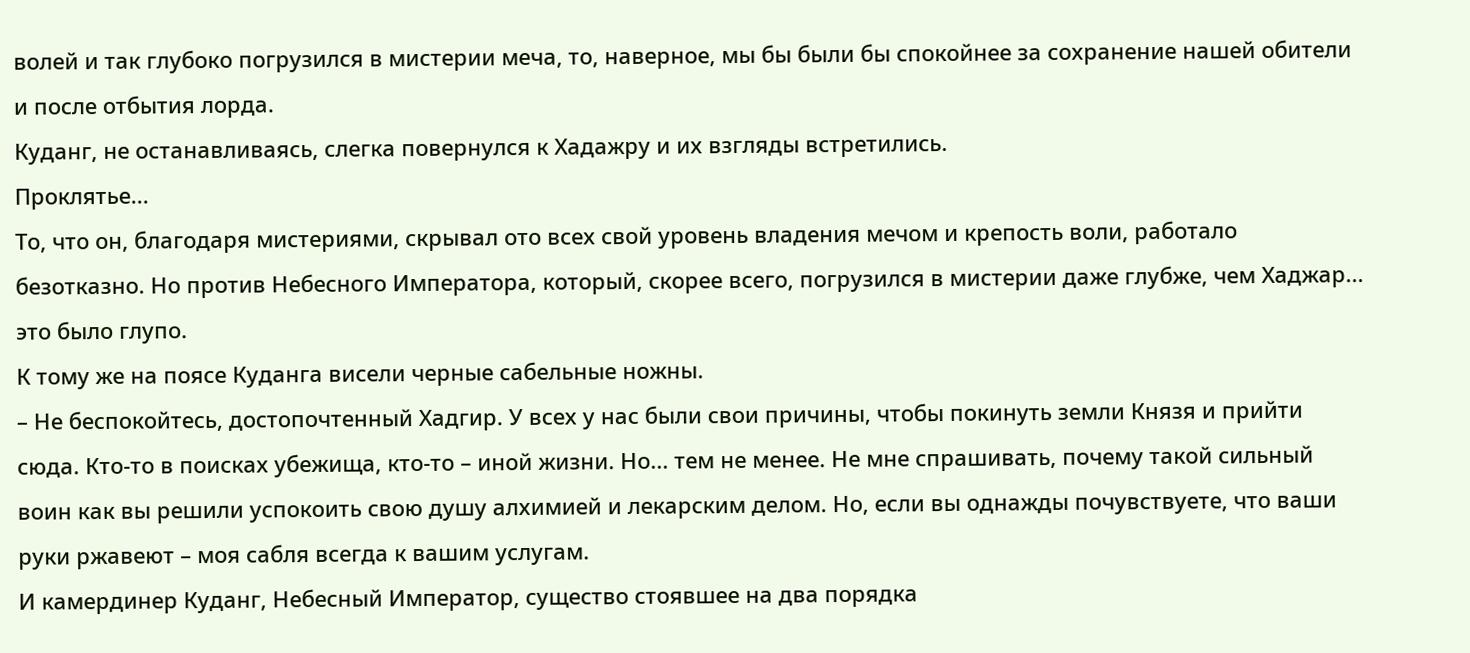волей и так глубоко погрузился в мистерии меча, то, наверное, мы бы были бы спокойнее за сохранение нашей обители и после отбытия лорда.
Куданг, не останавливаясь, слегка повернулся к Хадажру и их взгляды встретились.
Проклятье...
То, что он, благодаря мистериями, скрывал ото всех свой уровень владения мечом и крепость воли, работало безотказно. Но против Небесного Императора, который, скорее всего, погрузился в мистерии даже глубже, чем Хаджар... это было глупо.
К тому же на поясе Куданга висели черные сабельные ножны.
– Не беспокойтесь, достопочтенный Хадгир. У всех у нас были свои причины, чтобы покинуть земли Князя и прийти сюда. Кто-то в поисках убежища, кто-то – иной жизни. Но... тем не менее. Не мне спрашивать, почему такой сильный воин как вы решили успокоить свою душу алхимией и лекарским делом. Но, если вы однажды почувствуете, что ваши руки ржавеют – моя сабля всегда к вашим услугам.
И камердинер Куданг, Небесный Император, существо стоявшее на два порядка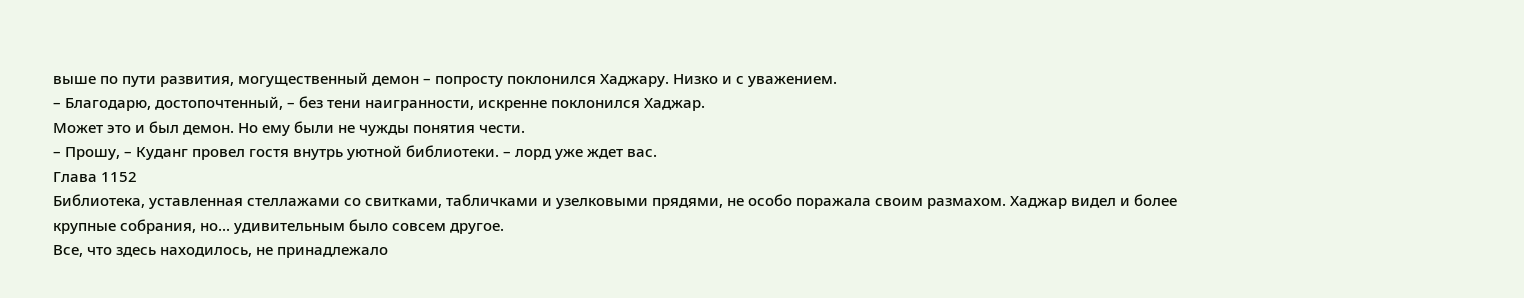выше по пути развития, могущественный демон – попросту поклонился Хаджару. Низко и с уважением.
– Благодарю, достопочтенный, – без тени наигранности, искренне поклонился Хаджар.
Может это и был демон. Но ему были не чужды понятия чести.
– Прошу, – Куданг провел гостя внутрь уютной библиотеки. – лорд уже ждет вас.
Глава 1152
Библиотека, уставленная стеллажами со свитками, табличками и узелковыми прядями, не особо поражала своим размахом. Хаджар видел и более крупные собрания, но... удивительным было совсем другое.
Все, что здесь находилось, не принадлежало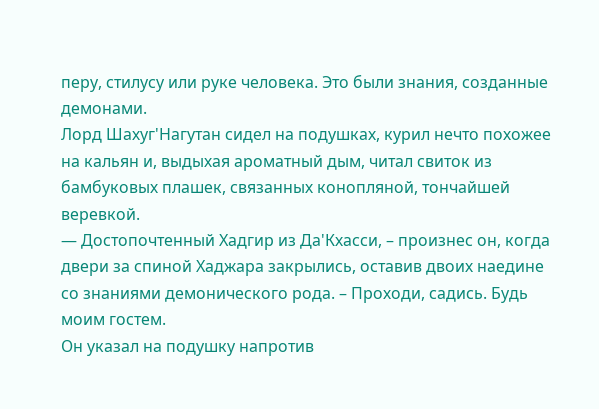перу, стилусу или руке человека. Это были знания, созданные демонами.
Лорд Шахуг'Нагутан сидел на подушках, курил нечто похожее на кальян и, выдыхая ароматный дым, читал свиток из бамбуковых плашек, связанных конопляной, тончайшей веревкой.
— Достопочтенный Хадгир из Да'Кхасси, – произнес он, когда двери за спиной Хаджара закрылись, оставив двоих наедине со знаниями демонического рода. – Проходи, садись. Будь моим гостем.
Он указал на подушку напротив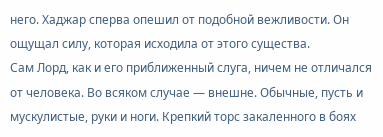него. Хаджар сперва опешил от подобной вежливости. Он ощущал силу, которая исходила от этого существа.
Сам Лорд, как и его приближенный слуга, ничем не отличался от человека. Во всяком случае — внешне. Обычные, пусть и мускулистые, руки и ноги. Крепкий торс закаленного в боях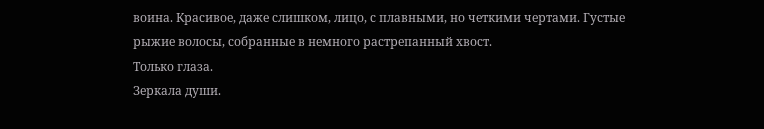воина. Красивое, даже слишком, лицо, с плавными, но четкими чертами. Густые рыжие волосы, собранные в немного растрепанный хвост.
Только глаза.
Зеркала души.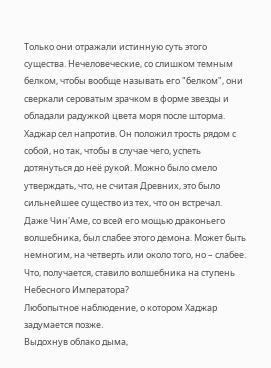Только они отражали истинную суть этого существа. Нечеловеческие, со слишком темным белком, чтобы вообще называть его "белком", они сверкали сероватым зрачком в форме звезды и обладали радужкой цвета моря после шторма.
Хаджар сел напротив. Он положил трость рядом с собой, но так, чтобы в случае чего, успеть дотянуться до неё рукой. Можно было смело утверждать, что, не считая Древних, это было сильнейшее существо из тех, что он встречал.
Даже Чин'Аме, со всей его мощью драконьего волшебника, был слабее этого демона. Может быть немногим, на четверть или около того, но – слабее.
Что, получается, ставило волшебника на ступень Небесного Императора?
Любопытное наблюдение, о котором Хаджар задумается позже.
Выдохнув облако дыма,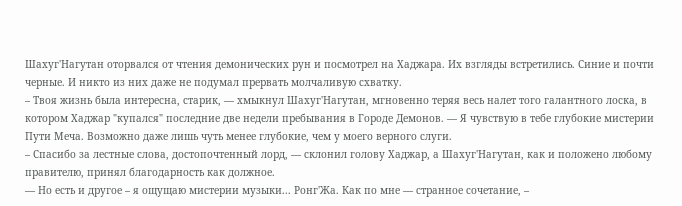Шахуг'Нагутан оторвался от чтения демонических рун и посмотрел на Хаджара. Их взгляды встретились. Синие и почти черные. И никто из них даже не подумал прервать молчаливую схватку.
– Твоя жизнь была интересна, старик, — хмыкнул Шахуг'Нагутан, мгновенно теряя весь налет того галантного лоска, в котором Хаджар "купался" последние две недели пребывания в Городе Демонов. — Я чувствую в тебе глубокие мистерии Пути Меча. Возможно даже лишь чуть менее глубокие, чем у моего верного слуги.
– Спасибо за лестные слова, достопочтенный лорд, — склонил голову Хаджар, а Шахуг'Нагутан, как и положено любому правителю, принял благодарность как должное.
— Но есть и другое – я ощущаю мистерии музыки... Ронг'Жа. Как по мне — странное сочетание, –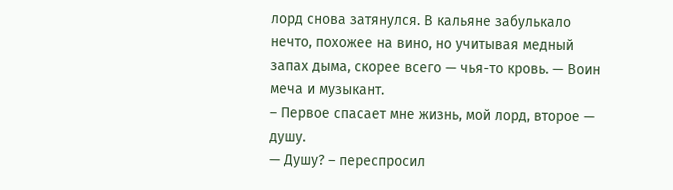лорд снова затянулся. В кальяне забулькало нечто, похожее на вино, но учитывая медный запах дыма, скорее всего — чья-то кровь. — Воин меча и музыкант.
– Первое спасает мне жизнь, мой лорд, второе — душу.
— Душу? – переспросил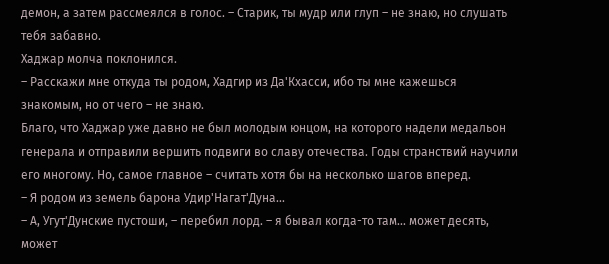демон, а затем рассмеялся в голос. – Старик, ты мудр или глуп – не знаю, но слушать тебя забавно.
Хаджар молча поклонился.
– Расскажи мне откуда ты родом, Хадгир из Да'Кхасси, ибо ты мне кажешься знакомым, но от чего – не знаю.
Благо, что Хаджар уже давно не был молодым юнцом, на которого надели медальон генерала и отправили вершить подвиги во славу отечества. Годы странствий научили его многому. Но, самое главное – считать хотя бы на несколько шагов вперед.
– Я родом из земель барона Удир'Нагат'Дуна...
– А, Угут'Дунские пустоши, – перебил лорд. – я бывал когда-то там... может десять, может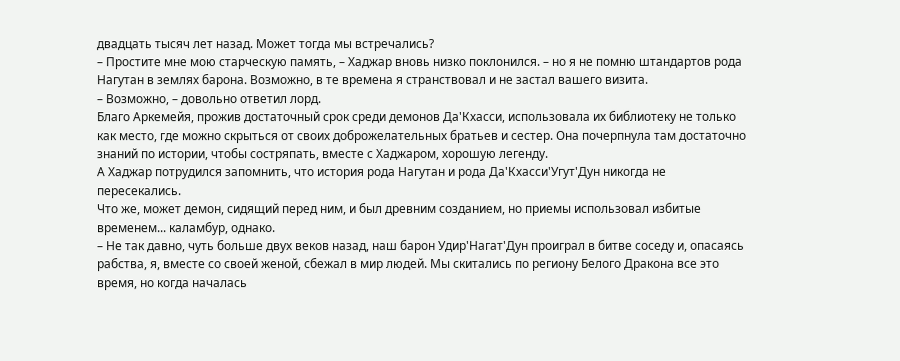двадцать тысяч лет назад. Может тогда мы встречались?
– Простите мне мою старческую память, – Хаджар вновь низко поклонился. – но я не помню штандартов рода Нагутан в землях барона. Возможно, в те времена я странствовал и не застал вашего визита.
– Возможно, – довольно ответил лорд.
Благо Аркемейя, прожив достаточный срок среди демонов Да'Кхасси, использовала их библиотеку не только как место, где можно скрыться от своих доброжелательных братьев и сестер. Она почерпнула там достаточно знаний по истории, чтобы состряпать, вместе с Хаджаром, хорошую легенду.
А Хаджар потрудился запомнить, что история рода Нагутан и рода Да'Кхасси'Угут'Дун никогда не пересекались.
Что же, может демон, сидящий перед ним, и был древним созданием, но приемы использовал избитые временем... каламбур, однако.
– Не так давно, чуть больше двух веков назад, наш барон Удир'Нагат'Дун проиграл в битве соседу и, опасаясь рабства, я, вместе со своей женой, сбежал в мир людей. Мы скитались по региону Белого Дракона все это время, но когда началась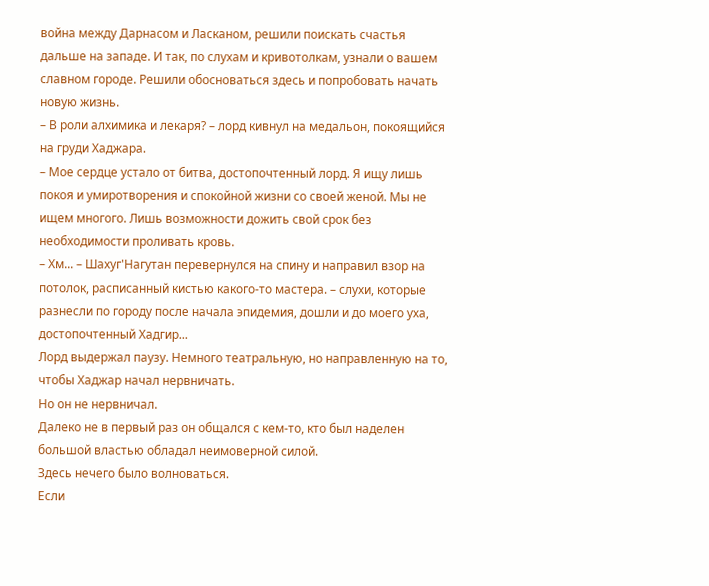война между Дарнасом и Ласканом, решили поискать счастья дальше на западе. И так, по слухам и кривотолкам, узнали о вашем славном городе. Решили обосноваться здесь и попробовать начать новую жизнь.
– В роли алхимика и лекаря? – лорд кивнул на медальон, покоящийся на груди Хаджара.
– Мое сердце устало от битва, достопочтенный лорд. Я ищу лишь покоя и умиротворения и спокойной жизни со своей женой. Мы не ищем многого. Лишь возможности дожить свой срок без необходимости проливать кровь.
– Хм... – Шахуг'Нагутан перевернулся на спину и направил взор на потолок, расписанный кистью какого-то мастера. – слухи, которые разнесли по городу после начала эпидемия, дошли и до моего уха, достопочтенный Хадгир...
Лорд выдержал паузу. Немного театральную, но направленную на то, чтобы Хаджар начал нервничать.
Но он не нервничал.
Далеко не в первый раз он общался с кем-то, кто был наделен большой властью обладал неимоверной силой.
Здесь нечего было волноваться.
Если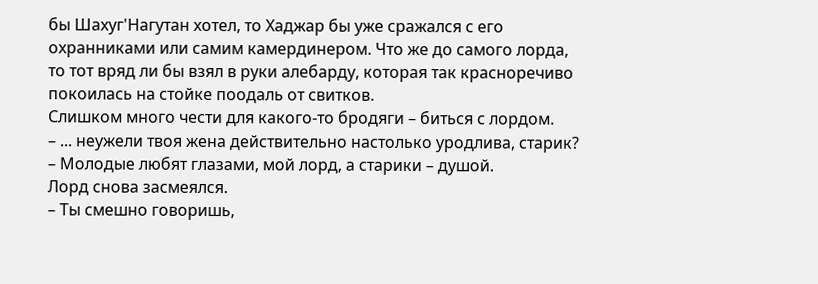бы Шахуг'Нагутан хотел, то Хаджар бы уже сражался с его охранниками или самим камердинером. Что же до самого лорда, то тот вряд ли бы взял в руки алебарду, которая так красноречиво покоилась на стойке поодаль от свитков.
Слишком много чести для какого-то бродяги – биться с лордом.
– ... неужели твоя жена действительно настолько уродлива, старик?
– Молодые любят глазами, мой лорд, а старики – душой.
Лорд снова засмеялся.
– Ты смешно говоришь,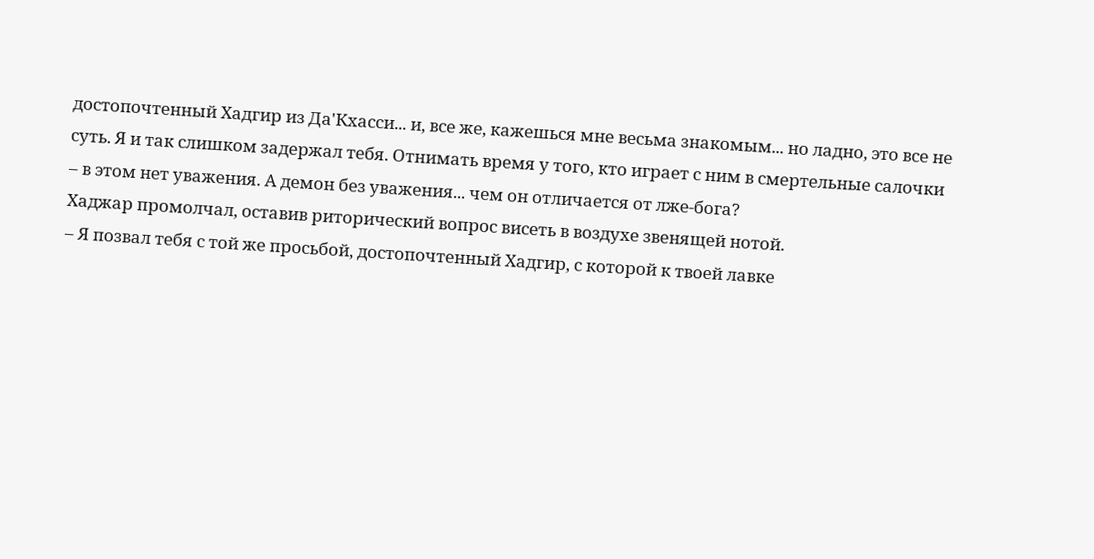достопочтенный Хадгир из Да'Кхасси... и, все же, кажешься мне весьма знакомым... но ладно, это все не суть. Я и так слишком задержал тебя. Отнимать время у того, кто играет с ним в смертельные салочки – в этом нет уважения. А демон без уважения... чем он отличается от лже-бога?
Хаджар промолчал, оставив риторический вопрос висеть в воздухе звенящей нотой.
– Я позвал тебя с той же просьбой, достопочтенный Хадгир, с которой к твоей лавке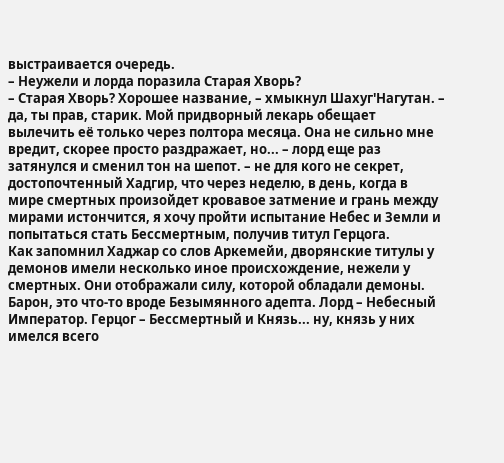выстраивается очередь.
– Неужели и лорда поразила Старая Хворь?
– Старая Хворь? Хорошее название, – хмыкнул Шахуг'Нагутан. – да, ты прав, старик. Мой придворный лекарь обещает вылечить её только через полтора месяца. Она не сильно мне вредит, скорее просто раздражает, но... – лорд еще раз затянулся и сменил тон на шепот. – не для кого не секрет, достопочтенный Хадгир, что через неделю, в день, когда в мире смертных произойдет кровавое затмение и грань между мирами истончится, я хочу пройти испытание Небес и Земли и попытаться стать Бессмертным, получив титул Герцога.
Как запомнил Хаджар со слов Аркемейи, дворянские титулы у демонов имели несколько иное происхождение, нежели у смертных. Они отображали силу, которой обладали демоны.
Барон, это что-то вроде Безымянного адепта. Лорд – Небесный Император. Герцог – Бессмертный и Князь... ну, князь у них имелся всего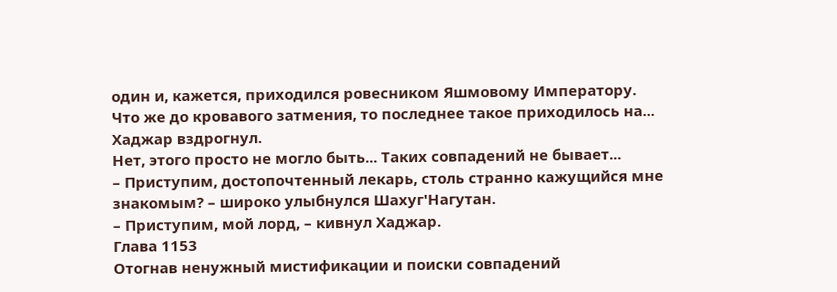один и, кажется, приходился ровесником Яшмовому Императору.
Что же до кровавого затмения, то последнее такое приходилось на...
Хаджар вздрогнул.
Нет, этого просто не могло быть... Таких совпадений не бывает...
– Приступим, достопочтенный лекарь, столь странно кажущийся мне знакомым? – широко улыбнулся Шахуг'Нагутан.
– Приступим, мой лорд, – кивнул Хаджар.
Глава 1153
Отогнав ненужный мистификации и поиски совпадений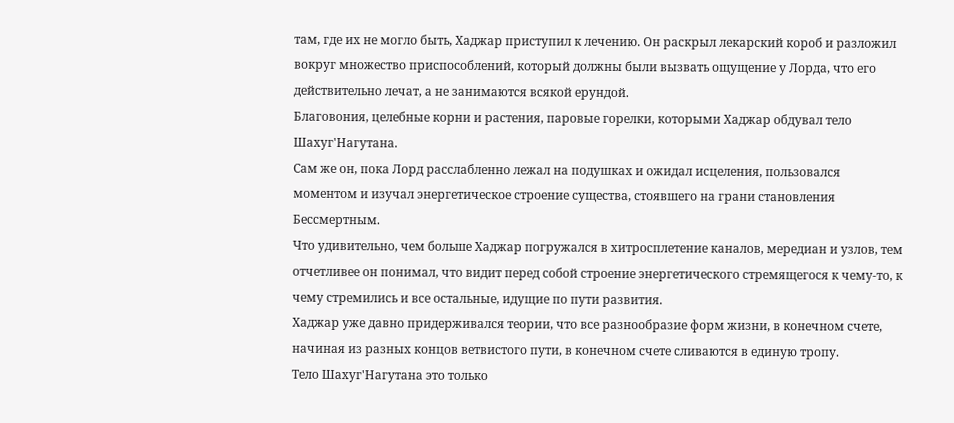там, где их не могло быть, Хаджар приступил к лечению. Он раскрыл лекарский короб и разложил вокруг множество приспособлений, который должны были вызвать ощущение у Лорда, что его действительно лечат, а не занимаются всякой ерундой.
Благовония, целебные корни и растения, паровые горелки, которыми Хаджар обдувал тело Шахуг'Нагутана.
Сам же он, пока Лорд расслабленно лежал на подушках и ожидал исцеления, пользовался моментом и изучал энергетическое строение существа, стоявшего на грани становления Бессмертным.
Что удивительно, чем больше Хаджар погружался в хитросплетение каналов, мередиан и узлов, тем отчетливее он понимал, что видит перед собой строение энергетического стремящегося к чему-то, к чему стремились и все остальные, идущие по пути развития.
Хаджар уже давно придерживался теории, что все разнообразие форм жизни, в конечном счете, начиная из разных концов ветвистого пути, в конечном счете сливаются в единую тропу.
Тело Шахуг'Нагутана это только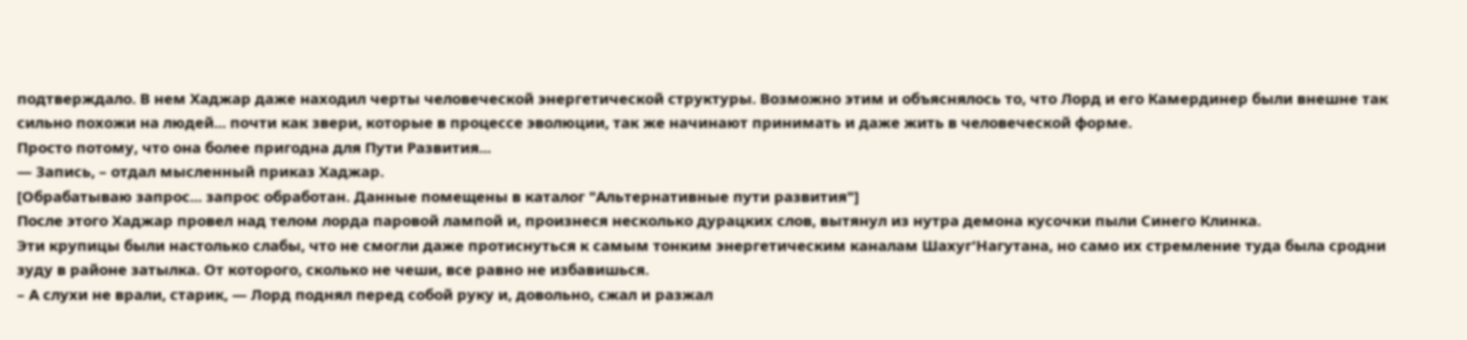подтверждало. В нем Хаджар даже находил черты человеческой энергетической структуры. Возможно этим и объяснялось то, что Лорд и его Камердинер были внешне так сильно похожи на людей... почти как звери, которые в процессе эволюции, так же начинают принимать и даже жить в человеческой форме.
Просто потому, что она более пригодна для Пути Развития...
— Запись, – отдал мысленный приказ Хаджар.
[Обрабатываю запрос... запрос обработан. Данные помещены в каталог "Альтернативные пути развития"]
После этого Хаджар провел над телом лорда паровой лампой и, произнеся несколько дурацких слов, вытянул из нутра демона кусочки пыли Синего Клинка.
Эти крупицы были настолько слабы, что не смогли даже протиснуться к самым тонким энергетическим каналам Шахуг'Нагутана, но само их стремление туда была сродни зуду в районе затылка. От которого, сколько не чеши, все равно не избавишься.
– А слухи не врали, старик, — Лорд поднял перед собой руку и, довольно, сжал и разжал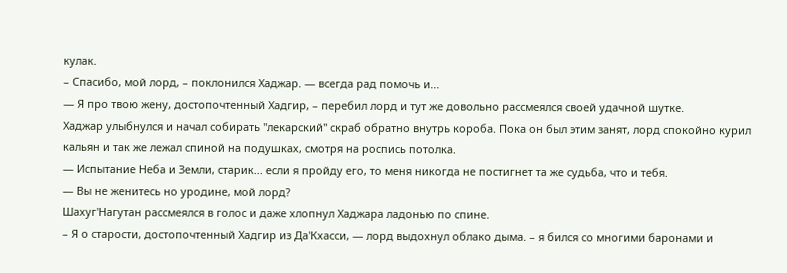кулак.
– Спасибо, мой лорд, – поклонился Хаджар. — всегда рад помочь и...
— Я про твою жену, достопочтенный Хадгир, – перебил лорд и тут же довольно рассмеялся своей удачной шутке.
Хаджар улыбнулся и начал собирать "лекарский" скраб обратно внутрь короба. Пока он был этим занят, лорд спокойно курил кальян и так же лежал спиной на подушках, смотря на роспись потолка.
— Испытание Неба и Земли, старик... если я пройду его, то меня никогда не постигнет та же судьба, что и тебя.
— Вы не женитесь но уродине, мой лорд?
Шахуг'Нагутан рассмеялся в голос и даже хлопнул Хаджара ладонью по спине.
– Я о старости, достопочтенный Хадгир из Да'Кхасси, — лорд выдохнул облако дыма. – я бился со многими баронами и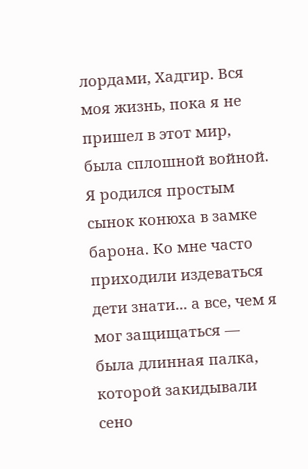лордами, Хадгир. Вся моя жизнь, пока я не пришел в этот мир, была сплошной войной. Я родился простым сынок конюха в замке барона. Ко мне часто приходили издеваться дети знати... а все, чем я мог защищаться — была длинная палка, которой закидывали сено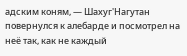адским коням, — Шахуг'Нагутан повернулся к алебарде и посмотрел на неё так, как не каждый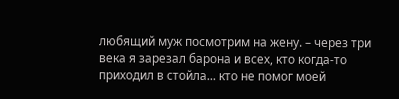любящий муж посмотрим на жену. – через три века я зарезал барона и всех, кто когда-то приходил в стойла... кто не помог моей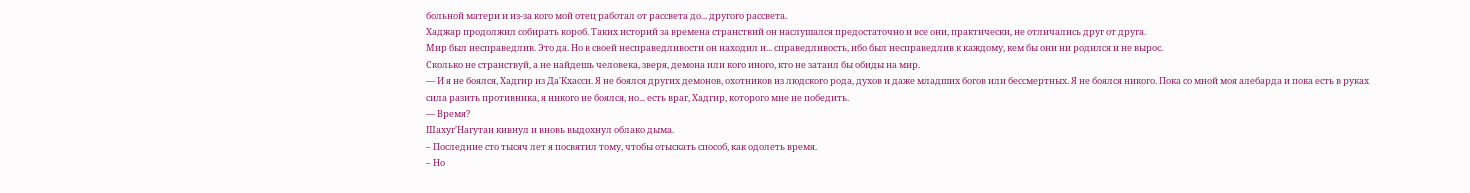больной матери и из-за кого мой отец работал от рассвета до... другого рассвета.
Хаджар продолжил собирать короб. Таких историй за времена странствий он наслушался предостаточно и все они, практически, не отличались друг от друга.
Мир был несправедлив. Это да. Но в своей несправедливости он находил и... справедливость, ибо был несправедлив к каждому, кем бы они ни родился и не вырос.
Сколько не странствуй, а не найдешь человека, зверя, демона или кого иного, кто не затаил бы обиды на мир.
— И я не боялся, Хадгир из Да'Кхасси. Я не боялся других демонов, охотников из людского рода, духов и даже младших богов или бессмертных. Я не боялся никого. Пока со мной моя алебарда и пока есть в руках сила разить противника, я никого не боялся, но... есть враг, Хадгир, которого мне не победить.
— Время?
Шахуг'Нагутан кивнул и вновь выдохнул облако дыма.
– Последние сто тысяч лет я посвятил тому, чтобы отыскать способ, как одолеть время.
– Но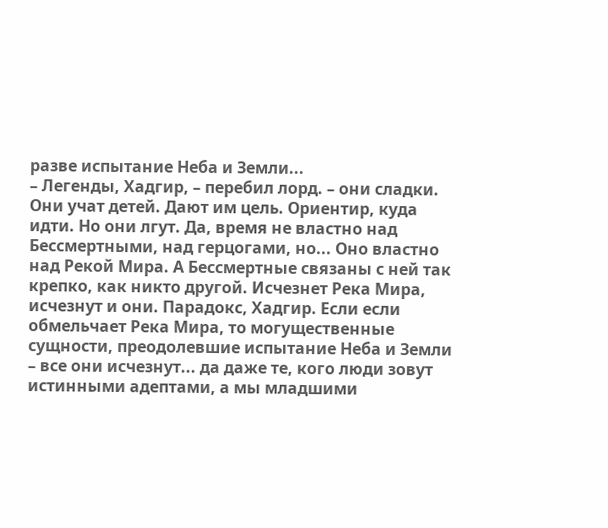разве испытание Неба и Земли...
– Легенды, Хадгир, – перебил лорд. – они сладки. Они учат детей. Дают им цель. Ориентир, куда идти. Но они лгут. Да, время не властно над Бессмертными, над герцогами, но... Оно властно над Рекой Мира. А Бессмертные связаны с ней так крепко, как никто другой. Исчезнет Река Мира, исчезнут и они. Парадокс, Хадгир. Если если обмельчает Река Мира, то могущественные сущности, преодолевшие испытание Неба и Земли – все они исчезнут... да даже те, кого люди зовут истинными адептами, а мы младшими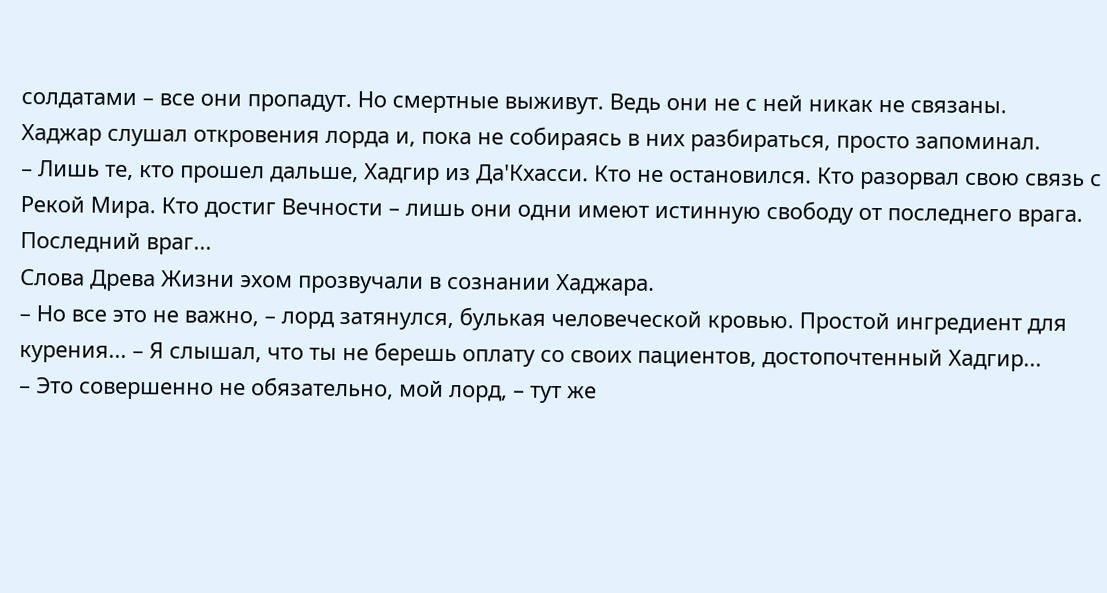солдатами – все они пропадут. Но смертные выживут. Ведь они не с ней никак не связаны.
Хаджар слушал откровения лорда и, пока не собираясь в них разбираться, просто запоминал.
– Лишь те, кто прошел дальше, Хадгир из Да'Кхасси. Кто не остановился. Кто разорвал свою связь с Рекой Мира. Кто достиг Вечности – лишь они одни имеют истинную свободу от последнего врага.
Последний враг...
Слова Древа Жизни эхом прозвучали в сознании Хаджара.
– Но все это не важно, – лорд затянулся, булькая человеческой кровью. Простой ингредиент для курения... – Я слышал, что ты не берешь оплату со своих пациентов, достопочтенный Хадгир...
– Это совершенно не обязательно, мой лорд, – тут же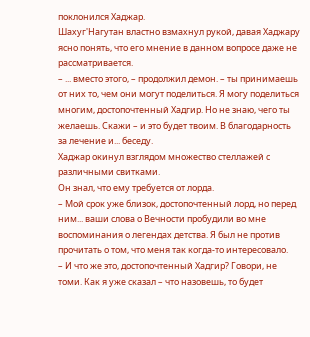поклонился Хаджар.
Шахуг'Нагутан властно взмахнул рукой, давая Хаджару ясно понять, что его мнение в данном вопросе даже не рассматривается.
– ... вместо этого, – продолжил демон. – ты принимаешь от них то, чем они могут поделиться. Я могу поделиться многим, достопочтенный Хадгир. Но не знаю, чего ты желаешь. Скажи – и это будет твоим. В благодарность за лечение и... беседу.
Хаджар окинул взглядом множество стеллажей с различными свитками.
Он знал, что ему требуется от лорда.
– Мой срок уже близок, достопочтенный лорд, но перед ним... ваши слова о Вечности пробудили во мне воспоминания о легендах детства. Я был не против прочитать о том, что меня так когда-то интересовало.
– И что же это, достопочтенный Хадгир? Говори, не томи. Как я уже сказал – что назовешь, то будет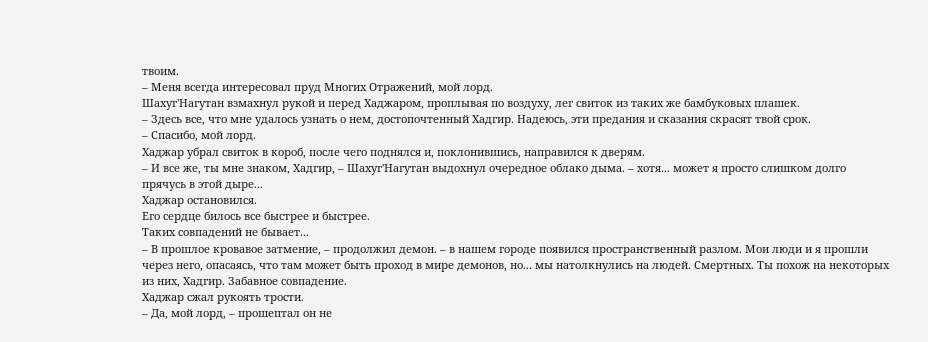твоим.
– Меня всегда интересовал пруд Многих Отражений, мой лорд.
Шахуг'Нагутан взмахнул рукой и перед Хаджаром, проплывая по воздуху, лег свиток из таких же бамбуковых плашек.
– Здесь все, что мне удалось узнать о нем, достопочтенный Хадгир. Надеюсь, эти предания и сказания скрасят твой срок.
– Спасибо, мой лорд.
Хаджар убрал свиток в короб, после чего поднялся и, поклонившись, направился к дверям.
– И все же, ты мне знаком, Хадгир, – Шахуг'Нагутан выдохнул очередное облако дыма. – хотя... может я просто слишком долго прячусь в этой дыре...
Хаджар остановился.
Его сердце билось все быстрее и быстрее.
Таких совпадений не бывает...
– В прошлое кровавое затмение, – продолжил демон. – в нашем городе появился пространственный разлом. Мои люди и я прошли через него, опасаясь, что там может быть проход в мире демонов, но... мы натолкнулись на людей. Смертных. Ты похож на некоторых из них, Хадгир. Забавное совпадение.
Хаджар сжал рукоять трости.
– Да, мой лорд, – прошептал он не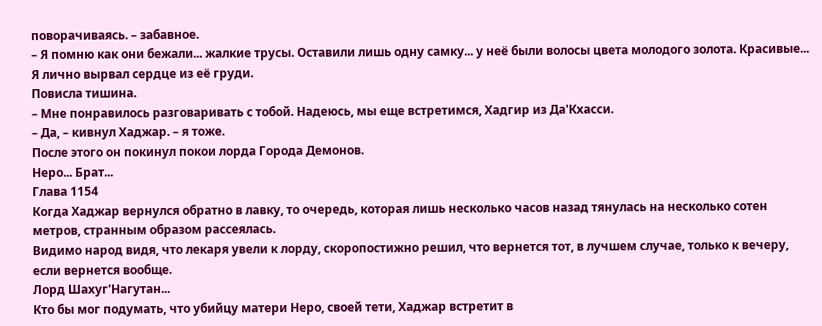поворачиваясь. – забавное.
– Я помню как они бежали... жалкие трусы. Оставили лишь одну самку... у неё были волосы цвета молодого золота. Красивые... Я лично вырвал сердце из её груди.
Повисла тишина.
– Мне понравилось разговаривать с тобой. Надеюсь, мы еще встретимся, Хадгир из Да'Кхасси.
– Да, – кивнул Хаджар. – я тоже.
После этого он покинул покои лорда Города Демонов.
Неро... Брат...
Глава 1154
Когда Хаджар вернулся обратно в лавку, то очередь, которая лишь несколько часов назад тянулась на несколько сотен метров, странным образом рассеялась.
Видимо народ видя, что лекаря увели к лорду, скоропостижно решил, что вернется тот, в лучшем случае, только к вечеру, если вернется вообще.
Лорд Шахуг'Нагутан...
Кто бы мог подумать, что убийцу матери Неро, своей тети, Хаджар встретит в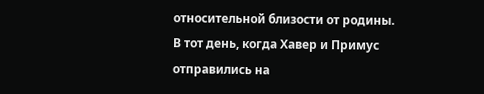относительной близости от родины.
В тот день, когда Хавер и Примус отправились на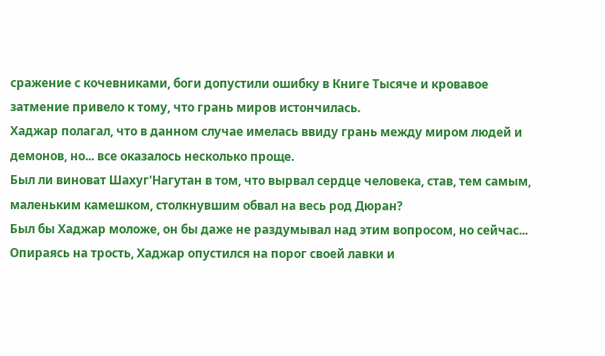сражение с кочевниками, боги допустили ошибку в Книге Тысяче и кровавое затмение привело к тому, что грань миров истончилась.
Хаджар полагал, что в данном случае имелась ввиду грань между миром людей и демонов, но... все оказалось несколько проще.
Был ли виноват Шахуг'Нагутан в том, что вырвал сердце человека, став, тем самым, маленьким камешком, столкнувшим обвал на весь род Дюран?
Был бы Хаджар моложе, он бы даже не раздумывал над этим вопросом, но сейчас...
Опираясь на трость, Хаджар опустился на порог своей лавки и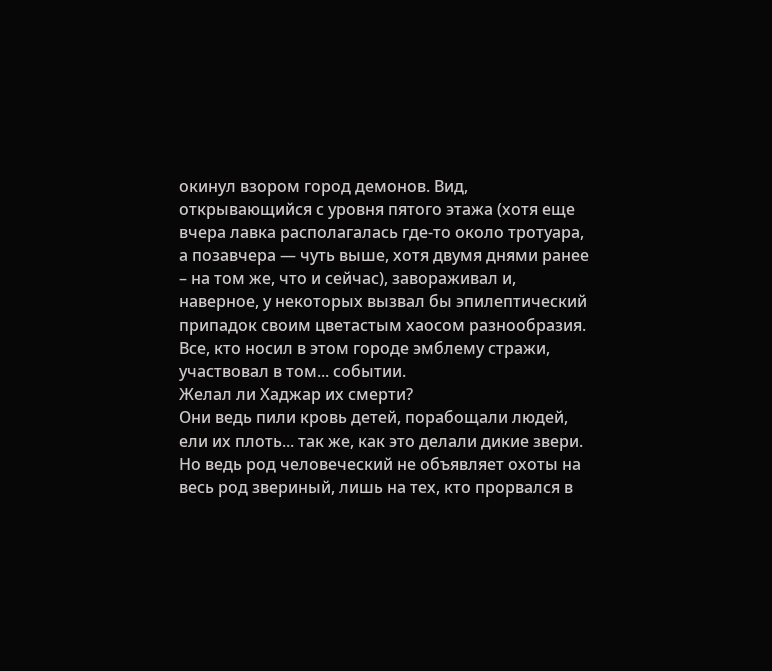окинул взором город демонов. Вид, открывающийся с уровня пятого этажа (хотя еще вчера лавка располагалась где-то около тротуара, а позавчера — чуть выше, хотя двумя днями ранее – на том же, что и сейчас), завораживал и, наверное, у некоторых вызвал бы эпилептический припадок своим цветастым хаосом разнообразия.
Все, кто носил в этом городе эмблему стражи, участвовал в том... событии.
Желал ли Хаджар их смерти?
Они ведь пили кровь детей, порабощали людей, ели их плоть... так же, как это делали дикие звери. Но ведь род человеческий не объявляет охоты на весь род звериный, лишь на тех, кто прорвался в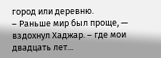город или деревню.
– Раньше мир был проще, — вздохнул Хаджар. – где мои двадцать лет...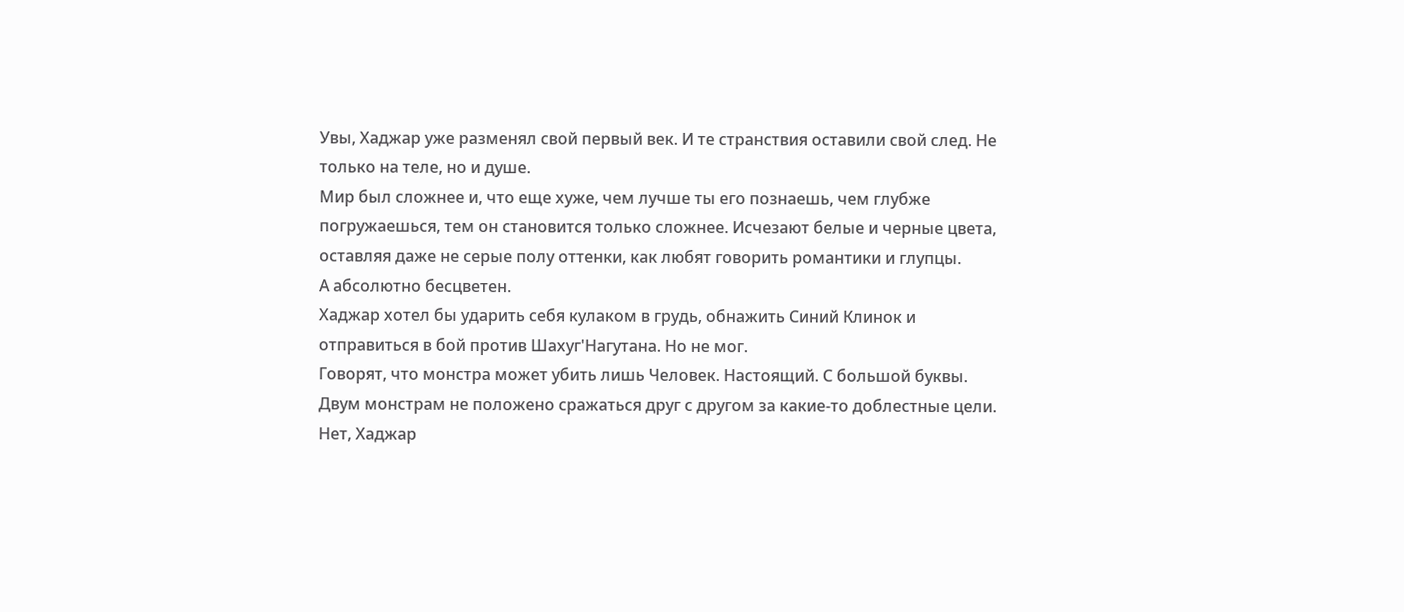Увы, Хаджар уже разменял свой первый век. И те странствия оставили свой след. Не только на теле, но и душе.
Мир был сложнее и, что еще хуже, чем лучше ты его познаешь, чем глубже погружаешься, тем он становится только сложнее. Исчезают белые и черные цвета, оставляя даже не серые полу оттенки, как любят говорить романтики и глупцы.
А абсолютно бесцветен.
Хаджар хотел бы ударить себя кулаком в грудь, обнажить Синий Клинок и отправиться в бой против Шахуг'Нагутана. Но не мог.
Говорят, что монстра может убить лишь Человек. Настоящий. С большой буквы.
Двум монстрам не положено сражаться друг с другом за какие-то доблестные цели.
Нет, Хаджар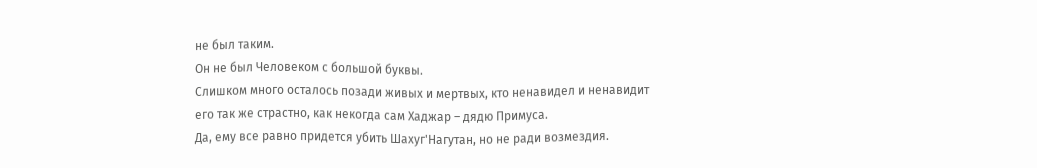не был таким.
Он не был Человеком с большой буквы.
Слишком много осталось позади живых и мертвых, кто ненавидел и ненавидит его так же страстно, как некогда сам Хаджар – дядю Примуса.
Да, ему все равно придется убить Шахуг'Нагутан, но не ради возмездия.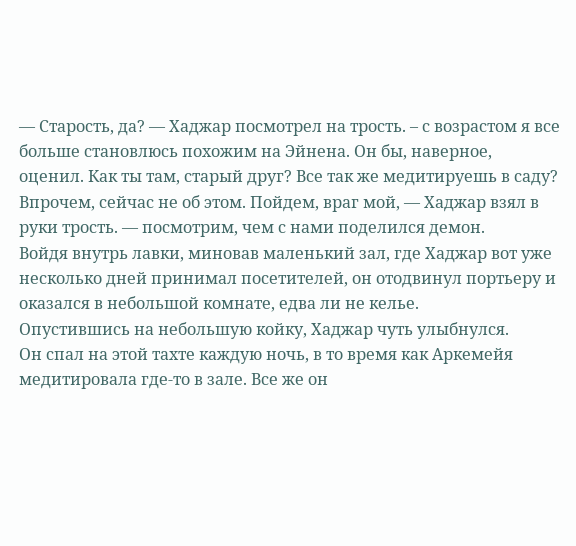— Старость, да? — Хаджар посмотрел на трость. – с возрастом я все больше становлюсь похожим на Эйнена. Он бы, наверное, оценил. Как ты там, старый друг? Все так же медитируешь в саду? Впрочем, сейчас не об этом. Пойдем, враг мой, — Хаджар взял в руки трость. — посмотрим, чем с нами поделился демон.
Войдя внутрь лавки, миновав маленький зал, где Хаджар вот уже несколько дней принимал посетителей, он отодвинул портьеру и оказался в небольшой комнате, едва ли не келье.
Опустившись на небольшую койку, Хаджар чуть улыбнулся.
Он спал на этой тахте каждую ночь, в то время как Аркемейя медитировала где-то в зале. Все же он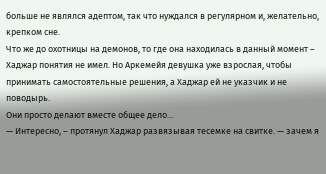больше не являлся адептом, так что нуждался в регулярном и, желательно, крепком сне.
Что же до охотницы на демонов, то где она находилась в данный момент – Хаджар понятия не имел. Но Аркемейя девушка уже взрослая, чтобы принимать самостоятельные решения, а Хаджар ей не указчик и не поводырь.
Они просто делают вместе общее дело...
— Интересно, – протянул Хаджар развязывая тесемке на свитке. — зачем я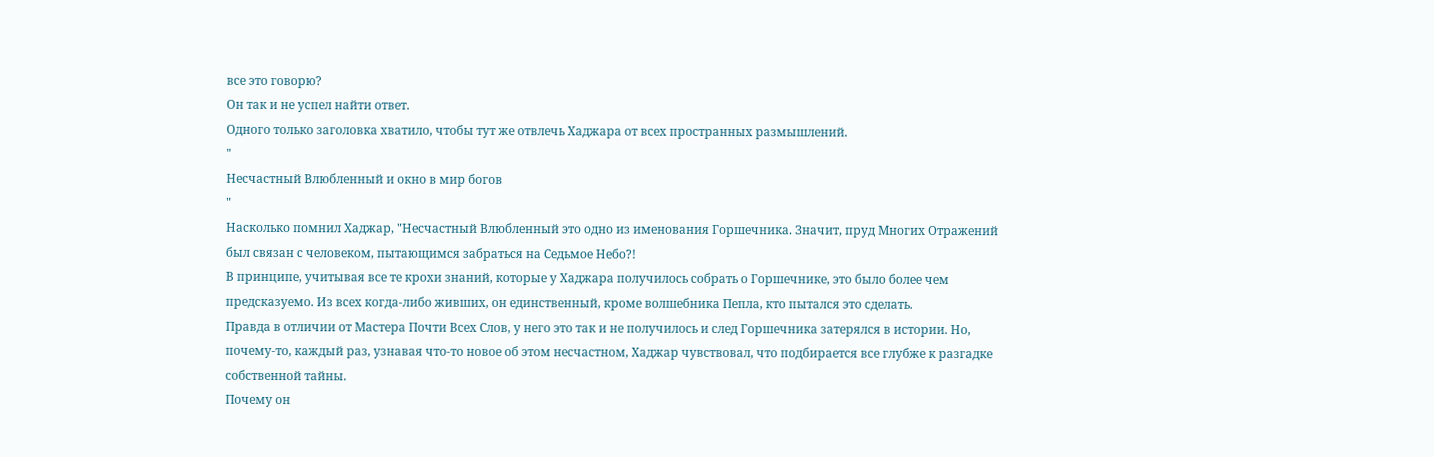все это говорю?
Он так и не успел найти ответ.
Одного только заголовка хватило, чтобы тут же отвлечь Хаджара от всех пространных размышлений.
"
Несчастный Влюбленный и окно в мир богов
"
Насколько помнил Хаджар, "Несчастный Влюбленный это одно из именования Горшечника. Значит, пруд Многих Отражений был связан с человеком, пытающимся забраться на Седьмое Небо?!
В принципе, учитывая все те крохи знаний, которые у Хаджара получилось собрать о Горшечнике, это было более чем предсказуемо. Из всех когда-либо живших, он единственный, кроме волшебника Пепла, кто пытался это сделать.
Правда в отличии от Мастера Почти Всех Слов, у него это так и не получилось и след Горшечника затерялся в истории. Но, почему-то, каждый раз, узнавая что-то новое об этом несчастном, Хаджар чувствовал, что подбирается все глубже к разгадке собственной тайны.
Почему он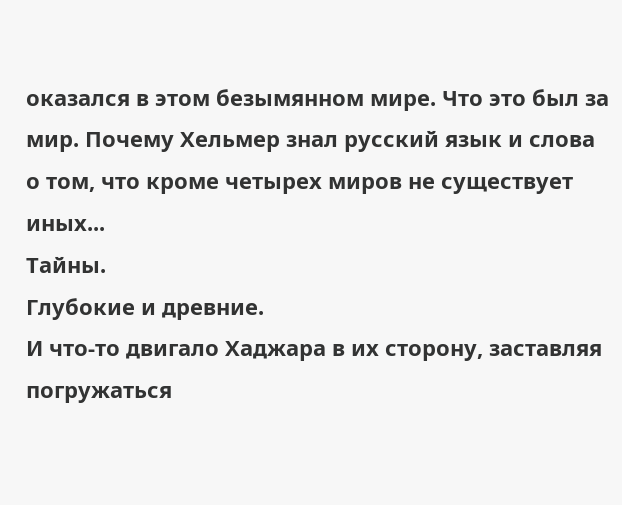оказался в этом безымянном мире. Что это был за мир. Почему Хельмер знал русский язык и слова о том, что кроме четырех миров не существует иных...
Тайны.
Глубокие и древние.
И что-то двигало Хаджара в их сторону, заставляя погружаться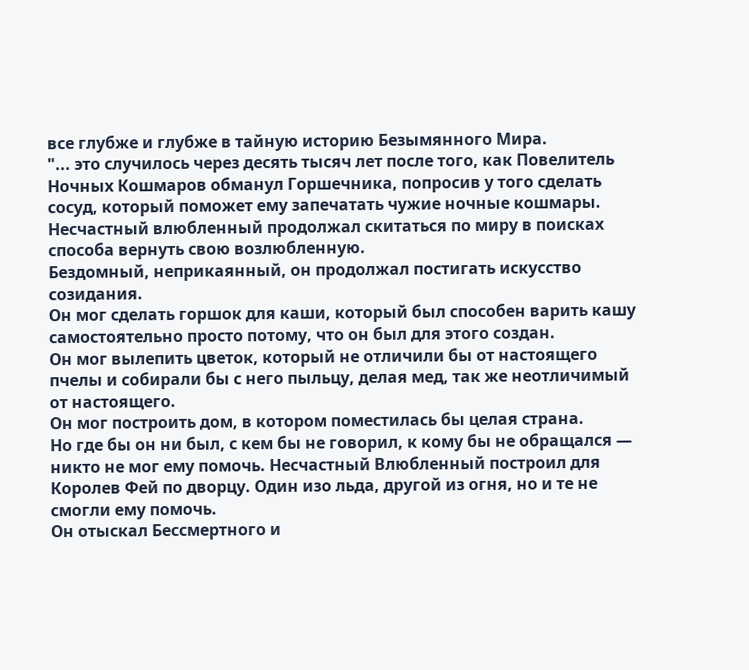все глубже и глубже в тайную историю Безымянного Мира.
"... это случилось через десять тысяч лет после того, как Повелитель Ночных Кошмаров обманул Горшечника, попросив у того сделать сосуд, который поможет ему запечатать чужие ночные кошмары. Несчастный влюбленный продолжал скитаться по миру в поисках способа вернуть свою возлюбленную.
Бездомный, неприкаянный, он продолжал постигать искусство созидания.
Он мог сделать горшок для каши, который был способен варить кашу самостоятельно просто потому, что он был для этого создан.
Он мог вылепить цветок, который не отличили бы от настоящего пчелы и собирали бы с него пыльцу, делая мед, так же неотличимый от настоящего.
Он мог построить дом, в котором поместилась бы целая страна.
Но где бы он ни был, с кем бы не говорил, к кому бы не обращался — никто не мог ему помочь. Несчастный Влюбленный построил для Королев Фей по дворцу. Один изо льда, другой из огня, но и те не смогли ему помочь.
Он отыскал Бессмертного и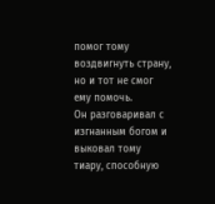помог тому воздвигнуть страну, но и тот не смог ему помочь.
Он разговаривал с изгнанным богом и выковал тому тиару, способную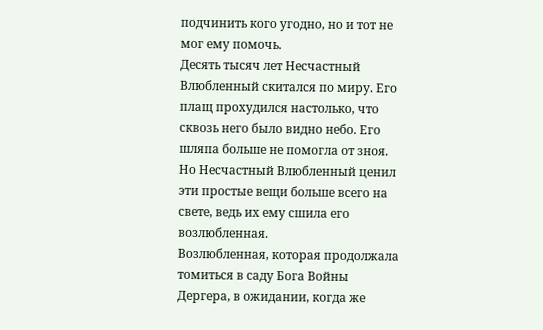подчинить кого угодно, но и тот не мог ему помочь.
Десять тысяч лет Несчастный Влюбленный скитался по миру. Его плащ прохудился настолько, что сквозь него было видно небо. Его шляпа больше не помогла от зноя. Но Несчастный Влюбленный ценил эти простые вещи больше всего на свете, ведь их ему сшила его возлюбленная.
Возлюбленная, которая продолжала томиться в саду Бога Войны Дергера, в ожидании, когда же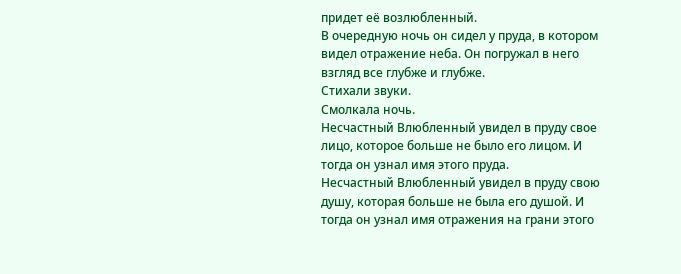придет её возлюбленный.
В очередную ночь он сидел у пруда, в котором видел отражение неба. Он погружал в него взгляд все глубже и глубже.
Стихали звуки.
Смолкала ночь.
Несчастный Влюбленный увидел в пруду свое лицо, которое больше не было его лицом. И тогда он узнал имя этого пруда.
Несчастный Влюбленный увидел в пруду свою душу, которая больше не была его душой. И тогда он узнал имя отражения на грани этого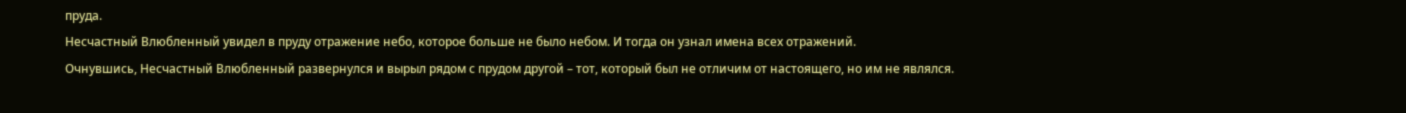пруда.
Несчастный Влюбленный увидел в пруду отражение небо, которое больше не было небом. И тогда он узнал имена всех отражений.
Очнувшись, Несчастный Влюбленный развернулся и вырыл рядом с прудом другой – тот, который был не отличим от настоящего, но им не являлся.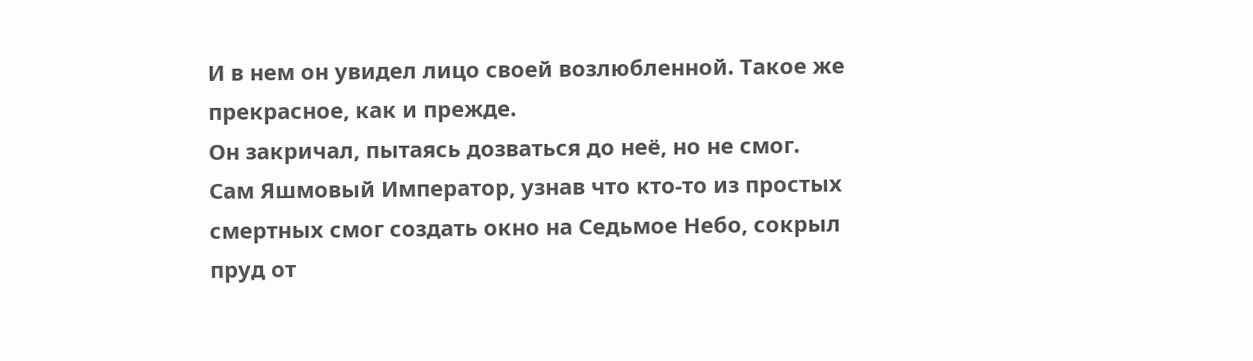И в нем он увидел лицо своей возлюбленной. Такое же прекрасное, как и прежде.
Он закричал, пытаясь дозваться до неё, но не смог.
Сам Яшмовый Император, узнав что кто-то из простых смертных смог создать окно на Седьмое Небо, сокрыл пруд от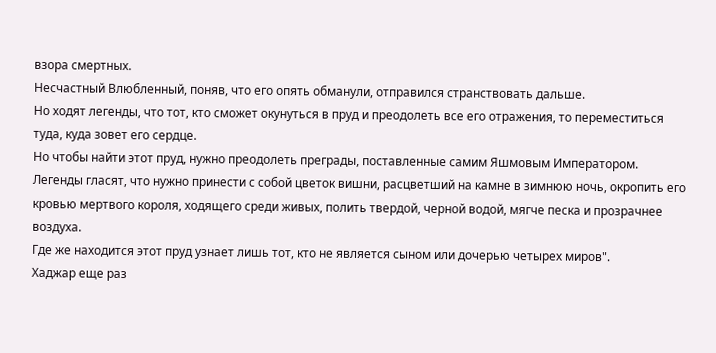взора смертных.
Несчастный Влюбленный, поняв, что его опять обманули, отправился странствовать дальше.
Но ходят легенды, что тот, кто сможет окунуться в пруд и преодолеть все его отражения, то переместиться туда, куда зовет его сердце.
Но чтобы найти этот пруд, нужно преодолеть преграды, поставленные самим Яшмовым Императором.
Легенды гласят, что нужно принести с собой цветок вишни, расцветший на камне в зимнюю ночь, окропить его кровью мертвого короля, ходящего среди живых, полить твердой, черной водой, мягче песка и прозрачнее воздуха.
Где же находится этот пруд узнает лишь тот, кто не является сыном или дочерью четырех миров".
Хаджар еще раз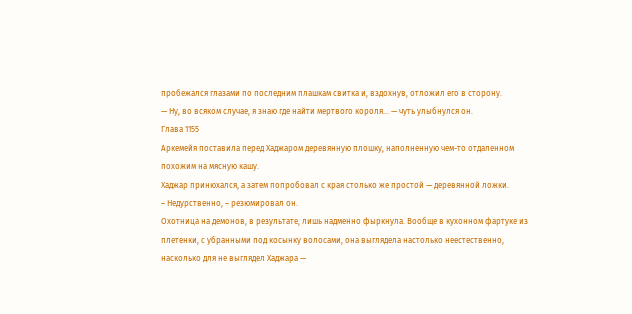пробежался глазами по последним плашкам свитка и, вздохнув, отложил его в сторону.
— Ну, во всяком случае, я знаю где найти мертвого короля... — чуть улыбнулся он.
Глава 1155
Аркемейя поставила перед Хаджаром деревянную плошку, наполненную чем-то отдаленном похожим на мясную кашу.
Хаджар принюхался, а затем попробовал с края столько же простой — деревянной ложки.
– Недурственно, – резюмировал он.
Охотница на демонов, в результате, лишь надменно фыркнула. Вообще в кухонном фартуке из плетенки, с убранными под косынку волосами, она выглядела настолько неестественно, насколько для не выглядел Хаджара —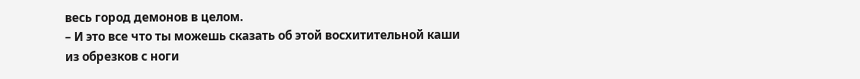весь город демонов в целом.
– И это все что ты можешь сказать об этой восхитительной каши из обрезков с ноги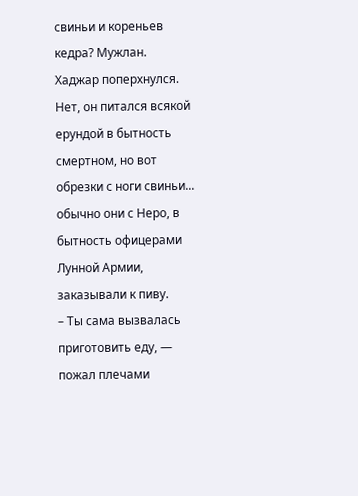свиньи и кореньев кедра? Мужлан.
Хаджар поперхнулся.
Нет, он питался всякой ерундой в бытность смертном, но вот обрезки с ноги свиньи... обычно они с Неро, в бытность офицерами Лунной Армии, заказывали к пиву.
– Ты сама вызвалась приготовить еду, — пожал плечами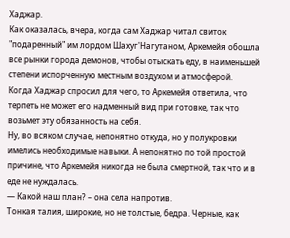Хаджар.
Как оказалась, вчера, когда сам Хаджар читал свиток "подаренный" им лордом Шахуг'Нагутаном, Аркемейя обошла все рынки города демонов, чтобы отыскать еду, в наименьшей степени испорченную местным воздухом и атмосферой.
Когда Хаджар спросил для чего, то Аркемейя ответила, что терпеть не может его надменный вид при готовке, так что возьмет эту обязанность на себя.
Ну, во всяком случае, непонятно откуда, но у полукровки имелись необходимые навыки. А непонятно по той простой причине, что Аркемейя никогда не была смертной, так что и в еде не нуждалась.
— Какой наш план? – она села напротив.
Тонкая талия, широкие, но не толстые, бедра. Черные, как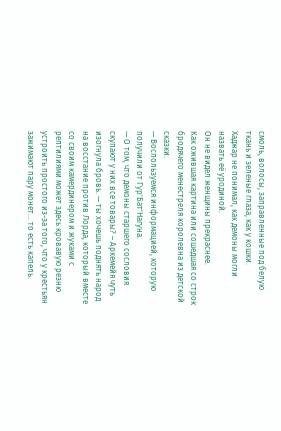смоль, волосы, заправленные под белую ткань и зеленые глаза, как у кошки.
Хаджар не понимал, как демоны могли назвать её уродиной.
Он не видел женщины прекраснее.
Как ожившая картина или сошедшая со строк бродячего менестреля королевна из детской сказки.
— Воспользуемся информацией, которую получили от Гур'Бат'Нагуна.
— О том, что демоны старшего сословия скупают у них все товары? – Аркемейя чуть изогнула бровь. — ты хочешь поднять народ на восстание против Лорда, который вместе со своим камердинером и жуками с рептилиями может здесь кровавую резню устроить простого из-за того, что у крестьян зажимают пару монет... то есть капель.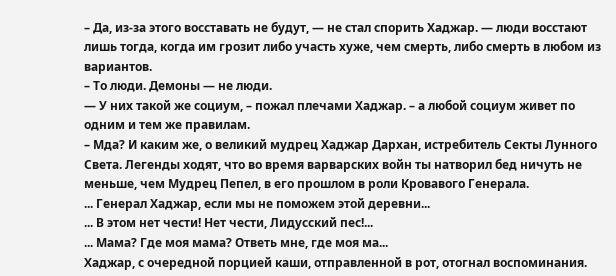– Да, из-за этого восставать не будут, — не стал спорить Хаджар. — люди восстают лишь тогда, когда им грозит либо участь хуже, чем смерть, либо смерть в любом из вариантов.
– То люди. Демоны — не люди.
— У них такой же социум, – пожал плечами Хаджар. – а любой социум живет по одним и тем же правилам.
– Мда? И каким же, о великий мудрец Хаджар Дархан, истребитель Секты Лунного Света. Легенды ходят, что во время варварских войн ты натворил бед ничуть не меньше, чем Мудрец Пепел, в его прошлом в роли Кровавого Генерала.
... Генерал Хаджар, если мы не поможем этой деревни...
... В этом нет чести! Нет чести, Лидусский пес!...
... Мама? Где моя мама? Ответь мне, где моя ма...
Хаджар, с очередной порцией каши, отправленной в рот, отогнал воспоминания.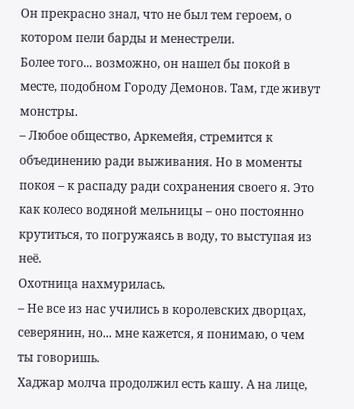Он прекрасно знал, что не был тем героем, о котором пели барды и менестрели.
Более того... возможно, он нашел бы покой в месте, подобном Городу Демонов. Там, где живут монстры.
– Любое общество, Аркемейя, стремится к объединению ради выживания. Но в моменты покоя – к распаду ради сохранения своего я. Это как колесо водяной мельницы – оно постоянно крутиться, то погружаясь в воду, то выступая из неё.
Охотница нахмурилась.
– Не все из нас учились в королевских дворцах, северянин, но... мне кажется, я понимаю, о чем ты говоришь.
Хаджар молча продолжил есть кашу. А на лице,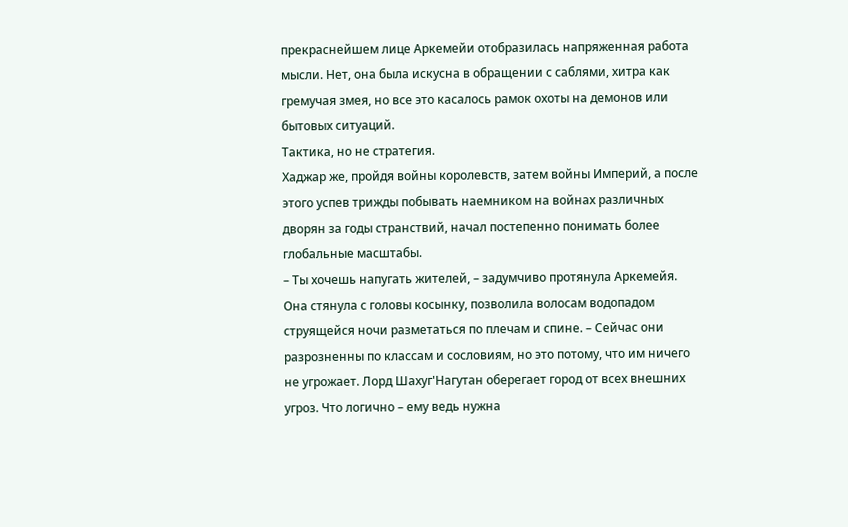прекраснейшем лице Аркемейи отобразилась напряженная работа мысли. Нет, она была искусна в обращении с саблями, хитра как гремучая змея, но все это касалось рамок охоты на демонов или бытовых ситуаций.
Тактика, но не стратегия.
Хаджар же, пройдя войны королевств, затем войны Империй, а после этого успев трижды побывать наемником на войнах различных дворян за годы странствий, начал постепенно понимать более глобальные масштабы.
– Ты хочешь напугать жителей, – задумчиво протянула Аркемейя. Она стянула с головы косынку, позволила волосам водопадом струящейся ночи разметаться по плечам и спине. – Сейчас они разрозненны по классам и сословиям, но это потому, что им ничего не угрожает. Лорд Шахуг'Нагутан оберегает город от всех внешних угроз. Что логично – ему ведь нужна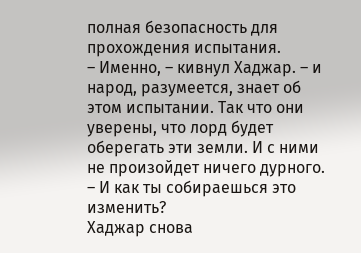полная безопасность для прохождения испытания.
– Именно, – кивнул Хаджар. – и народ, разумеется, знает об этом испытании. Так что они уверены, что лорд будет оберегать эти земли. И с ними не произойдет ничего дурного.
– И как ты собираешься это изменить?
Хаджар снова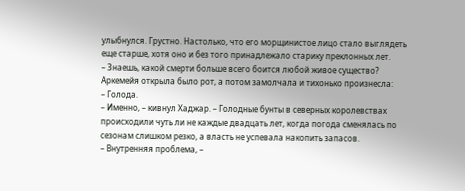улыбнулся. Грустно. Настолько, что его морщинистое лицо стало выглядеть еще старше, хотя оно и без того принадлежало старику преклонных лет.
– Знаешь, какой смерти больше всего боится любой живое существо?
Аркемейя открыла было рот, а потом замолчала и тихонько произнесла:
– Голода.
– Именно, – кивнул Хаджар. – Голодные бунты в северных королевствах происходили чуть ли не каждые двадцать лет, когда погода сменялась по сезонам слишком резко, а власть не успевала накопить запасов.
– Внутренняя проблема, –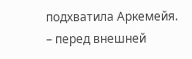подхватила Аркемейя. – перед внешней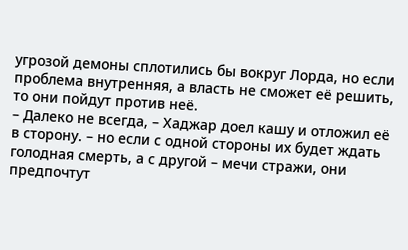угрозой демоны сплотились бы вокруг Лорда, но если проблема внутренняя, а власть не сможет её решить, то они пойдут против неё.
– Далеко не всегда, – Хаджар доел кашу и отложил её в сторону. – но если с одной стороны их будет ждать голодная смерть, а с другой – мечи стражи, они предпочтут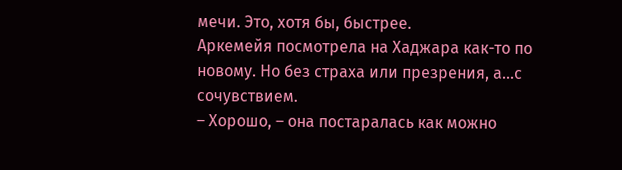мечи. Это, хотя бы, быстрее.
Аркемейя посмотрела на Хаджара как-то по новому. Но без страха или презрения, а...с сочувствием.
– Хорошо, – она постаралась как можно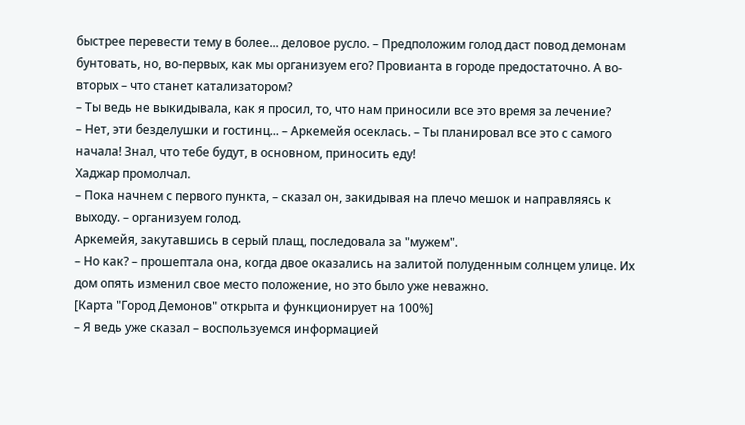быстрее перевести тему в более... деловое русло. – Предположим голод даст повод демонам бунтовать, но, во-первых, как мы организуем его? Провианта в городе предостаточно. А во-вторых – что станет катализатором?
– Ты ведь не выкидывала, как я просил, то, что нам приносили все это время за лечение?
– Нет, эти безделушки и гостинц... – Аркемейя осеклась. – Ты планировал все это с самого начала! Знал, что тебе будут, в основном, приносить еду!
Хаджар промолчал.
– Пока начнем с первого пункта, – сказал он, закидывая на плечо мешок и направляясь к выходу. – организуем голод.
Аркемейя, закутавшись в серый плащ, последовала за "мужем".
– Но как? – прошептала она, когда двое оказались на залитой полуденным солнцем улице. Их дом опять изменил свое место положение, но это было уже неважно.
[Карта "Город Демонов" открыта и функционирует на 100%]
– Я ведь уже сказал – воспользуемся информацией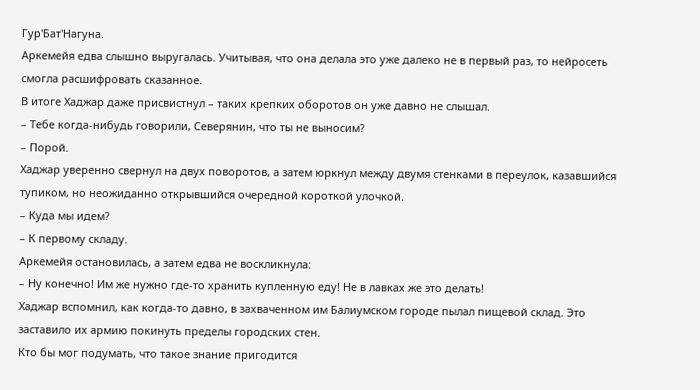Гур'Бат'Нагуна.
Аркемейя едва слышно выругалась. Учитывая, что она делала это уже далеко не в первый раз, то нейросеть смогла расшифровать сказанное.
В итоге Хаджар даже присвистнул – таких крепких оборотов он уже давно не слышал.
– Тебе когда-нибудь говорили, Северянин, что ты не выносим?
– Порой.
Хаджар уверенно свернул на двух поворотов, а затем юркнул между двумя стенками в переулок, казавшийся тупиком, но неожиданно открывшийся очередной короткой улочкой.
– Куда мы идем?
– К первому складу.
Аркемейя остановилась, а затем едва не воскликнула:
– Ну конечно! Им же нужно где-то хранить купленную еду! Не в лавках же это делать!
Хаджар вспомнил, как когда-то давно, в захваченном им Балиумском городе пылал пищевой склад. Это заставило их армию покинуть пределы городских стен.
Кто бы мог подумать, что такое знание пригодится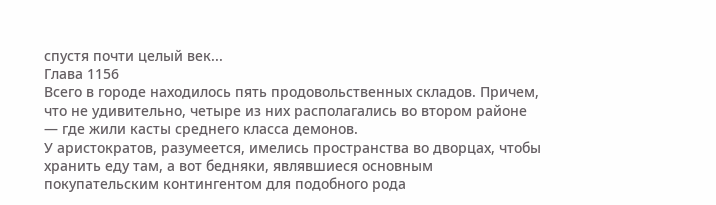спустя почти целый век...
Глава 1156
Всего в городе находилось пять продовольственных складов. Причем, что не удивительно, четыре из них располагались во втором районе — где жили касты среднего класса демонов.
У аристократов, разумеется, имелись пространства во дворцах, чтобы хранить еду там, а вот бедняки, являвшиеся основным покупательским контингентом для подобного рода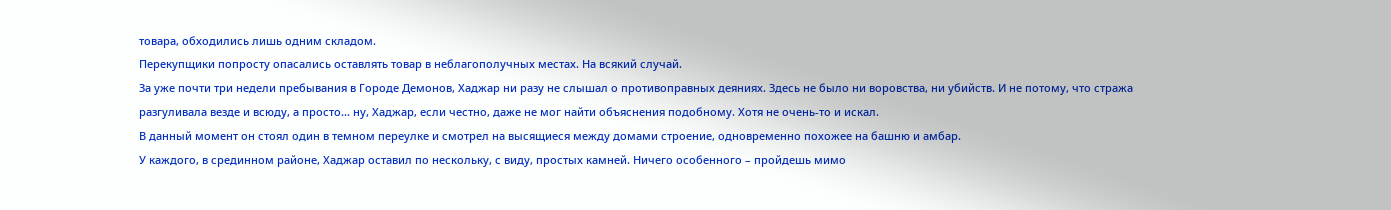товара, обходились лишь одним складом.
Перекупщики попросту опасались оставлять товар в неблагополучных местах. На всякий случай.
За уже почти три недели пребывания в Городе Демонов, Хаджар ни разу не слышал о противоправных деяниях. Здесь не было ни воровства, ни убийств. И не потому, что стража разгуливала везде и всюду, а просто... ну, Хаджар, если честно, даже не мог найти объяснения подобному. Хотя не очень-то и искал.
В данный момент он стоял один в темном переулке и смотрел на высящиеся между домами строение, одновременно похожее на башню и амбар.
У каждого, в срединном районе, Хаджар оставил по нескольку, с виду, простых камней. Ничего особенного – пройдешь мимо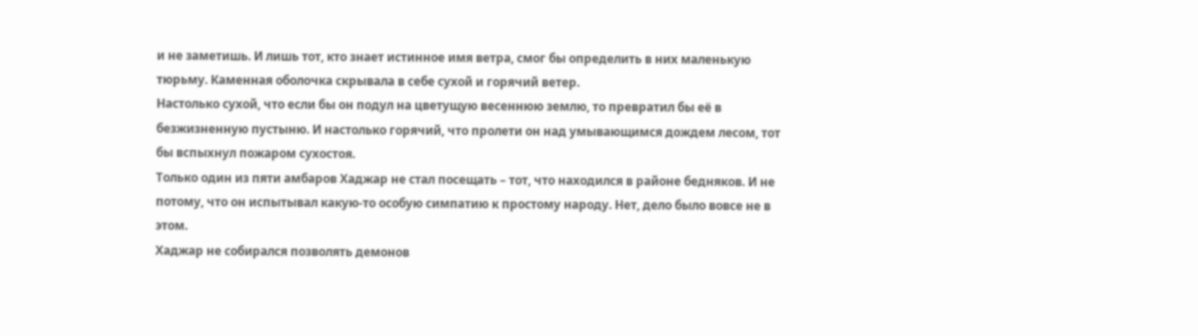и не заметишь. И лишь тот, кто знает истинное имя ветра, смог бы определить в них маленькую тюрьму. Каменная оболочка скрывала в себе сухой и горячий ветер.
Настолько сухой, что если бы он подул на цветущую весеннюю землю, то превратил бы её в безжизненную пустыню. И настолько горячий, что пролети он над умывающимся дождем лесом, тот бы вспыхнул пожаром сухостоя.
Только один из пяти амбаров Хаджар не стал посещать – тот, что находился в районе бедняков. И не потому, что он испытывал какую-то особую симпатию к простому народу. Нет, дело было вовсе не в этом.
Хаджар не собирался позволять демонов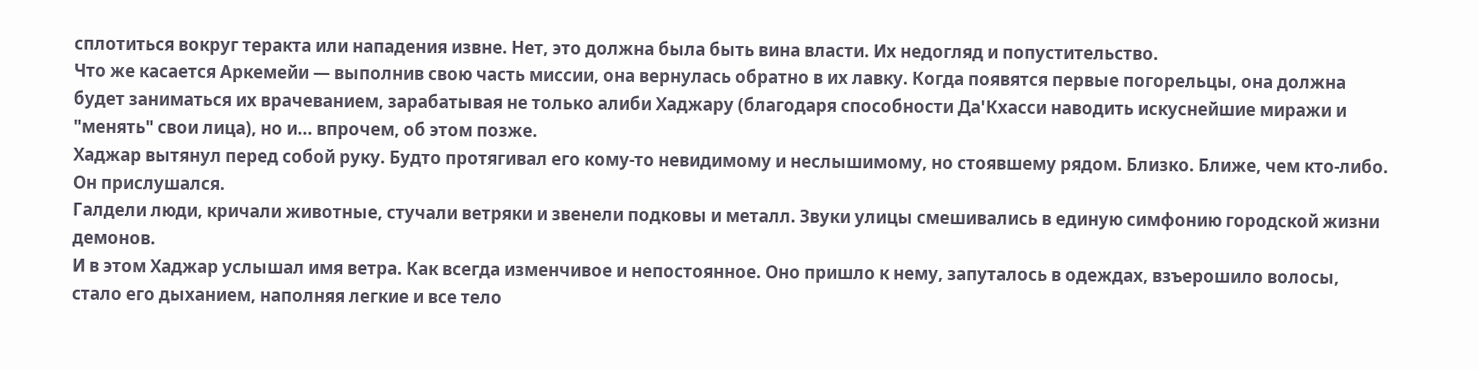сплотиться вокруг теракта или нападения извне. Нет, это должна была быть вина власти. Их недогляд и попустительство.
Что же касается Аркемейи — выполнив свою часть миссии, она вернулась обратно в их лавку. Когда появятся первые погорельцы, она должна будет заниматься их врачеванием, зарабатывая не только алиби Хаджару (благодаря способности Да'Кхасси наводить искуснейшие миражи и "менять" свои лица), но и... впрочем, об этом позже.
Хаджар вытянул перед собой руку. Будто протягивал его кому-то невидимому и неслышимому, но стоявшему рядом. Близко. Ближе, чем кто-либо.
Он прислушался.
Галдели люди, кричали животные, стучали ветряки и звенели подковы и металл. Звуки улицы смешивались в единую симфонию городской жизни демонов.
И в этом Хаджар услышал имя ветра. Как всегда изменчивое и непостоянное. Оно пришло к нему, запуталось в одеждах, взъерошило волосы, стало его дыханием, наполняя легкие и все тело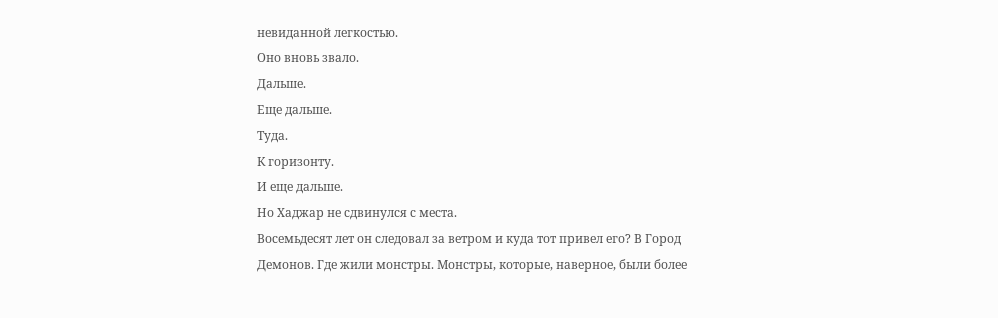невиданной легкостью.
Оно вновь звало.
Дальше.
Еще дальше.
Туда.
К горизонту.
И еще дальше.
Но Хаджар не сдвинулся с места.
Восемьдесят лет он следовал за ветром и куда тот привел его? В Город Демонов. Где жили монстры. Монстры, которые, наверное, были более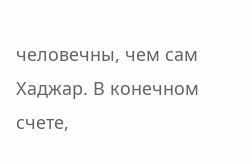человечны, чем сам Хаджар. В конечном счете,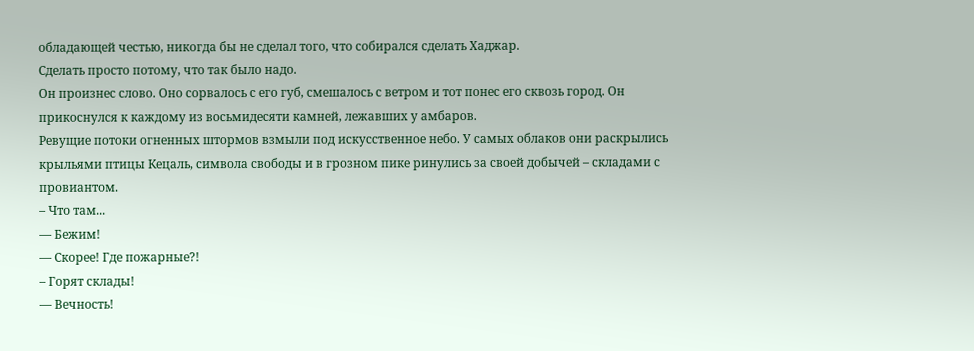обладающей честью, никогда бы не сделал того, что собирался сделать Хаджар.
Сделать просто потому, что так было надо.
Он произнес слово. Оно сорвалось с его губ, смешалось с ветром и тот понес его сквозь город. Он прикоснулся к каждому из восьмидесяти камней, лежавших у амбаров.
Ревущие потоки огненных штормов взмыли под искусственное небо. У самых облаков они раскрылись крыльями птицы Кецаль, символа свободы и в грозном пике ринулись за своей добычей – складами с провиантом.
– Что там...
— Бежим!
— Скорее! Где пожарные?!
– Горят склады!
— Вечность!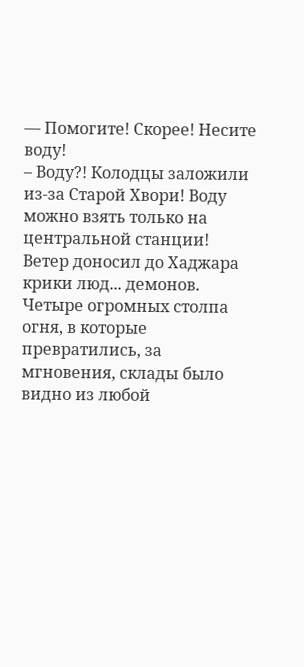— Помогите! Скорее! Несите воду!
– Воду?! Колодцы заложили из-за Старой Хвори! Воду можно взять только на центральной станции!
Ветер доносил до Хаджара крики люд... демонов. Четыре огромных столпа огня, в которые превратились, за мгновения, склады было видно из любой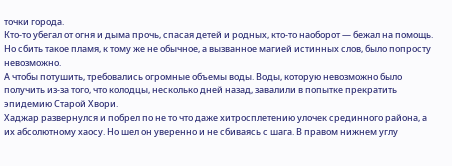точки города.
Кто-то убегал от огня и дыма прочь, спасая детей и родных, кто-то наоборот — бежал на помощь. Но сбить такое пламя, к тому же не обычное, а вызванное магией истинных слов, было попросту невозможно.
А чтобы потушить, требовались огромные объемы воды. Воды, которую невозможно было получить из-за того, что колодцы, несколько дней назад, завалили в попытке прекратить эпидемию Старой Хвори.
Хаджар развернулся и побрел по не то что даже хитросплетению улочек срединного района, а их абсолютному хаосу. Но шел он уверенно и не сбиваясь с шага. В правом нижнем углу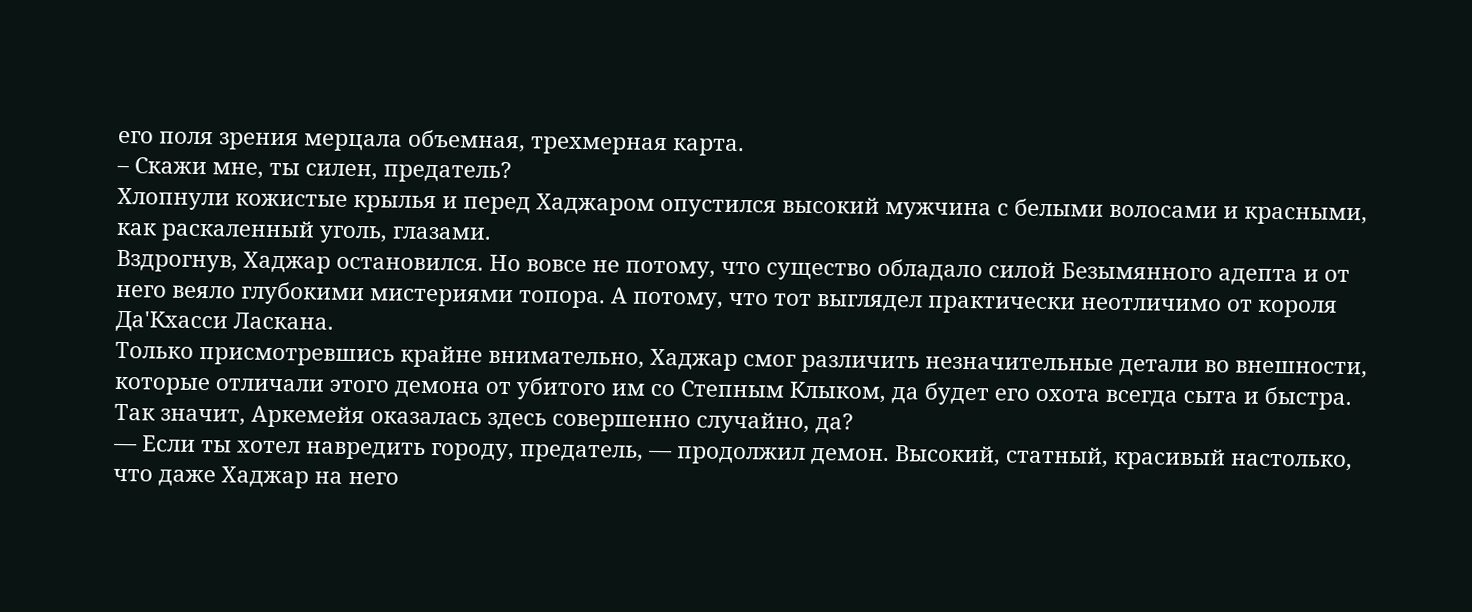его поля зрения мерцала объемная, трехмерная карта.
– Скажи мне, ты силен, предатель?
Хлопнули кожистые крылья и перед Хаджаром опустился высокий мужчина с белыми волосами и красными, как раскаленный уголь, глазами.
Вздрогнув, Хаджар остановился. Но вовсе не потому, что существо обладало силой Безымянного адепта и от него веяло глубокими мистериями топора. А потому, что тот выглядел практически неотличимо от короля Да'Кхасси Ласкана.
Только присмотревшись крайне внимательно, Хаджар смог различить незначительные детали во внешности, которые отличали этого демона от убитого им со Степным Клыком, да будет его охота всегда сыта и быстра.
Так значит, Аркемейя оказалась здесь совершенно случайно, да?
— Если ты хотел навредить городу, предатель, — продолжил демон. Высокий, статный, красивый настолько, что даже Хаджар на него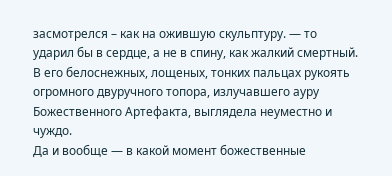засмотрелся – как на ожившую скульптуру. — то ударил бы в сердце, а не в спину, как жалкий смертный.
В его белоснежных, лощеных, тонких пальцах рукоять огромного двуручного топора, излучавшего ауру Божественного Артефакта, выглядела неуместно и чуждо.
Да и вообще — в какой момент божественные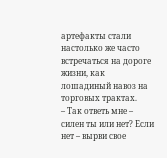артефакты стали настолько же часто встречаться на дороге жизни, как лошадиный навоз на торговых трактах.
– Так ответь мне – силен ты или нет? Если нет – вырви свое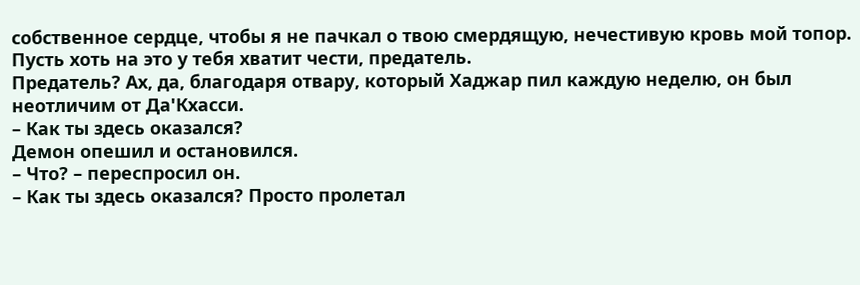собственное сердце, чтобы я не пачкал о твою смердящую, нечестивую кровь мой топор. Пусть хоть на это у тебя хватит чести, предатель.
Предатель? Ах, да, благодаря отвару, который Хаджар пил каждую неделю, он был неотличим от Да'Кхасси.
– Как ты здесь оказался?
Демон опешил и остановился.
– Что? – переспросил он.
– Как ты здесь оказался? Просто пролетал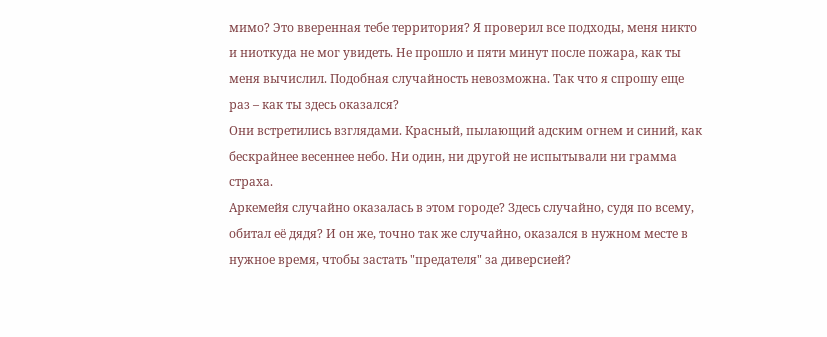мимо? Это вверенная тебе территория? Я проверил все подходы, меня никто и ниоткуда не мог увидеть. Не прошло и пяти минут после пожара, как ты меня вычислил. Подобная случайность невозможна. Так что я спрошу еще раз – как ты здесь оказался?
Они встретились взглядами. Красный, пылающий адским огнем и синий, как бескрайнее весеннее небо. Ни один, ни другой не испытывали ни грамма страха.
Аркемейя случайно оказалась в этом городе? Здесь случайно, судя по всему, обитал её дядя? И он же, точно так же случайно, оказался в нужном месте в нужное время, чтобы застать "предателя" за диверсией?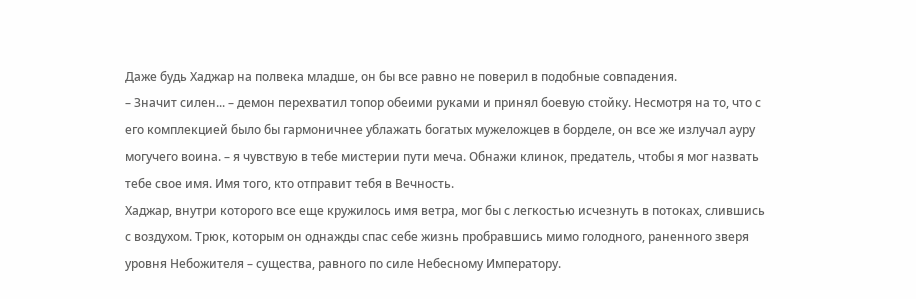Даже будь Хаджар на полвека младше, он бы все равно не поверил в подобные совпадения.
– Значит силен... – демон перехватил топор обеими руками и принял боевую стойку. Несмотря на то, что с его комплекцией было бы гармоничнее ублажать богатых мужеложцев в борделе, он все же излучал ауру могучего воина. – я чувствую в тебе мистерии пути меча. Обнажи клинок, предатель, чтобы я мог назвать тебе свое имя. Имя того, кто отправит тебя в Вечность.
Хаджар, внутри которого все еще кружилось имя ветра, мог бы с легкостью исчезнуть в потоках, слившись с воздухом. Трюк, которым он однажды спас себе жизнь пробравшись мимо голодного, раненного зверя уровня Небожителя – существа, равного по силе Небесному Императору.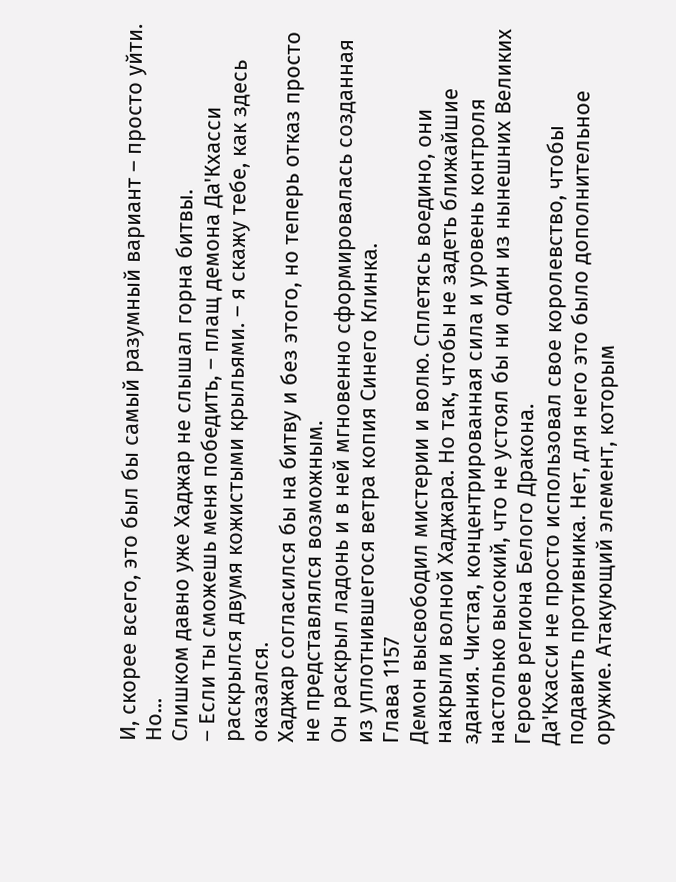И, скорее всего, это был бы самый разумный вариант – просто уйти.
Но...
Слишком давно уже Хаджар не слышал горна битвы.
– Если ты сможешь меня победить, – плащ демона Да'Кхасси раскрылся двумя кожистыми крыльями. – я скажу тебе, как здесь оказался.
Хаджар согласился бы на битву и без этого, но теперь отказ просто не представлялся возможным.
Он раскрыл ладонь и в ней мгновенно сформировалась созданная из уплотнившегося ветра копия Синего Клинка.
Глава 1157
Демон высвободил мистерии и волю. Сплетясь воедино, они накрыли волной Хаджара. Но так, чтобы не задеть ближайшие здания. Чистая, концентрированная сила и уровень контроля настолько высокий, что не устоял бы ни один из нынешних Великих Героев региона Белого Дракона.
Да'Кхасси не просто использовал свое королевство, чтобы подавить противника. Нет, для него это было дополнительное оружие. Атакующий элемент, которым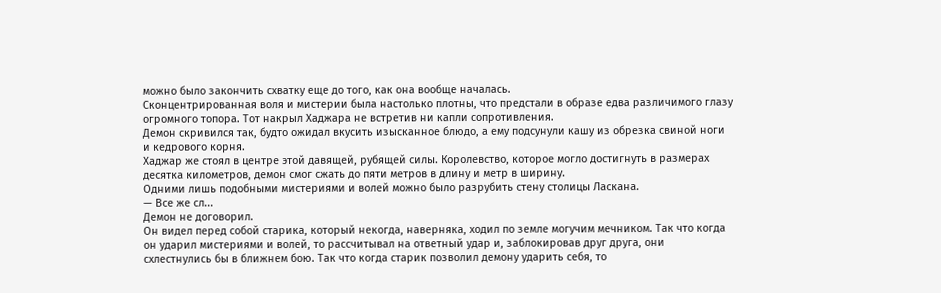можно было закончить схватку еще до того, как она вообще началась.
Сконцентрированная воля и мистерии была настолько плотны, что предстали в образе едва различимого глазу огромного топора. Тот накрыл Хаджара не встретив ни капли сопротивления.
Демон скривился так, будто ожидал вкусить изысканное блюдо, а ему подсунули кашу из обрезка свиной ноги и кедрового корня.
Хаджар же стоял в центре этой давящей, рубящей силы. Королевство, которое могло достигнуть в размерах десятка километров, демон смог сжать до пяти метров в длину и метр в ширину.
Одними лишь подобными мистериями и волей можно было разрубить стену столицы Ласкана.
— Все же сл...
Демон не договорил.
Он видел перед собой старика, который некогда, наверняка, ходил по земле могучим мечником. Так что когда он ударил мистериями и волей, то рассчитывал на ответный удар и, заблокировав друг друга, они схлестнулись бы в ближнем бою. Так что когда старик позволил демону ударить себя, то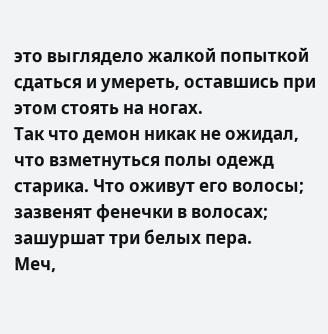это выглядело жалкой попыткой сдаться и умереть, оставшись при этом стоять на ногах.
Так что демон никак не ожидал, что взметнуться полы одежд старика. Что оживут его волосы; зазвенят фенечки в волосах; зашуршат три белых пера.
Меч,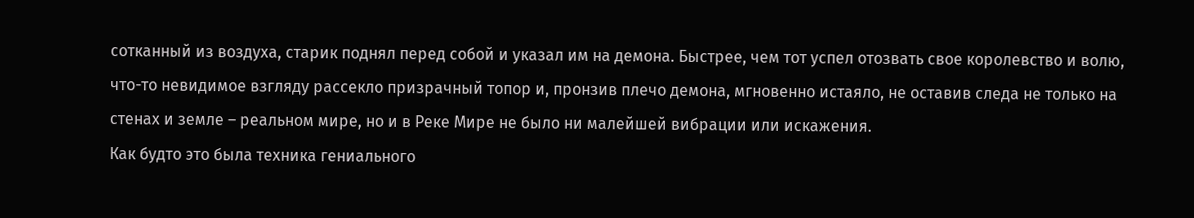сотканный из воздуха, старик поднял перед собой и указал им на демона. Быстрее, чем тот успел отозвать свое королевство и волю, что-то невидимое взгляду рассекло призрачный топор и, пронзив плечо демона, мгновенно истаяло, не оставив следа не только на стенах и земле – реальном мире, но и в Реке Мире не было ни малейшей вибрации или искажения.
Как будто это была техника гениального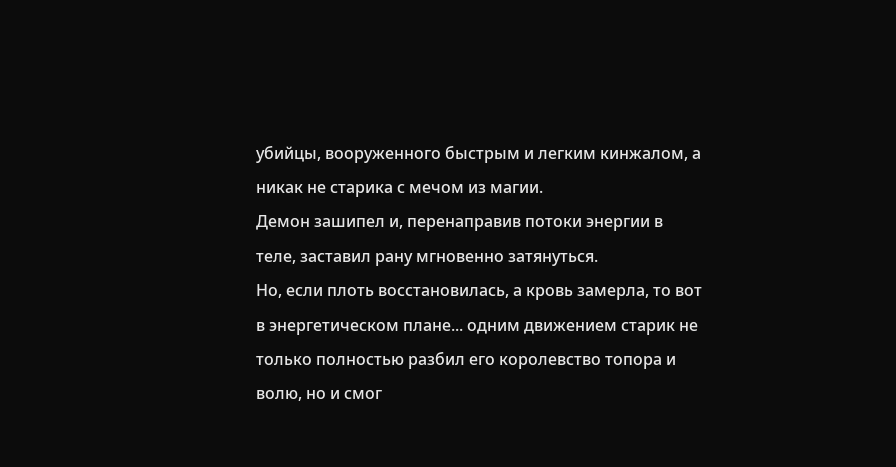убийцы, вооруженного быстрым и легким кинжалом, а никак не старика с мечом из магии.
Демон зашипел и, перенаправив потоки энергии в теле, заставил рану мгновенно затянуться.
Но, если плоть восстановилась, а кровь замерла, то вот в энергетическом плане... одним движением старик не только полностью разбил его королевство топора и волю, но и смог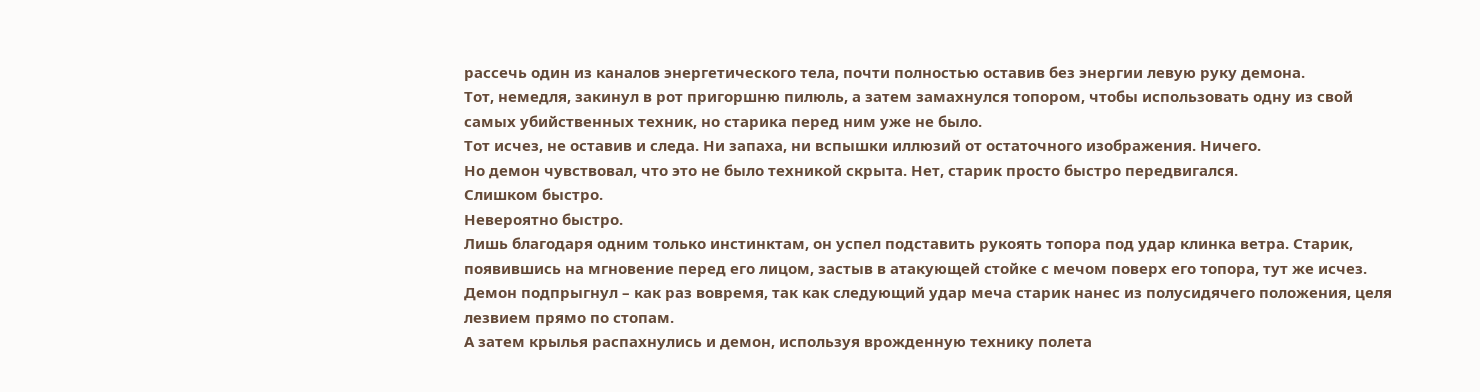рассечь один из каналов энергетического тела, почти полностью оставив без энергии левую руку демона.
Тот, немедля, закинул в рот пригоршню пилюль, а затем замахнулся топором, чтобы использовать одну из свой самых убийственных техник, но старика перед ним уже не было.
Тот исчез, не оставив и следа. Ни запаха, ни вспышки иллюзий от остаточного изображения. Ничего.
Но демон чувствовал, что это не было техникой скрыта. Нет, старик просто быстро передвигался.
Слишком быстро.
Невероятно быстро.
Лишь благодаря одним только инстинктам, он успел подставить рукоять топора под удар клинка ветра. Старик, появившись на мгновение перед его лицом, застыв в атакующей стойке с мечом поверх его топора, тут же исчез.
Демон подпрыгнул – как раз вовремя, так как следующий удар меча старик нанес из полусидячего положения, целя лезвием прямо по стопам.
А затем крылья распахнулись и демон, используя врожденную технику полета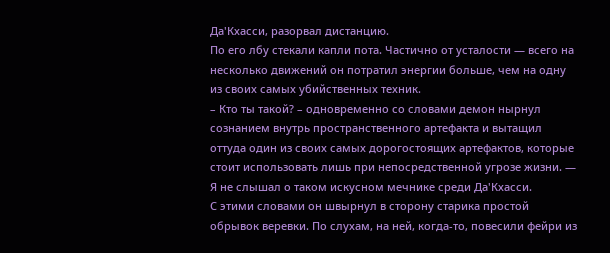Да'Кхасси, разорвал дистанцию.
По его лбу стекали капли пота. Частично от усталости — всего на несколько движений он потратил энергии больше, чем на одну из своих самых убийственных техник.
– Кто ты такой? – одновременно со словами демон нырнул сознанием внутрь пространственного артефакта и вытащил оттуда один из своих самых дорогостоящих артефактов, которые стоит использовать лишь при непосредственной угрозе жизни. — Я не слышал о таком искусном мечнике среди Да'Кхасси.
С этими словами он швырнул в сторону старика простой обрывок веревки. По слухам, на ней, когда-то, повесили фейри из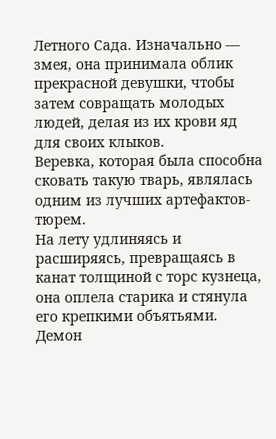Летного Сада. Изначально — змея, она принимала облик прекрасной девушки, чтобы затем совращать молодых людей, делая из их крови яд для своих клыков.
Веревка, которая была способна сковать такую тварь, являлась одним из лучших артефактов-тюрем.
На лету удлиняясь и расширяясь, превращаясь в канат толщиной с торс кузнеца, она оплела старика и стянула его крепкими объятьями.
Демон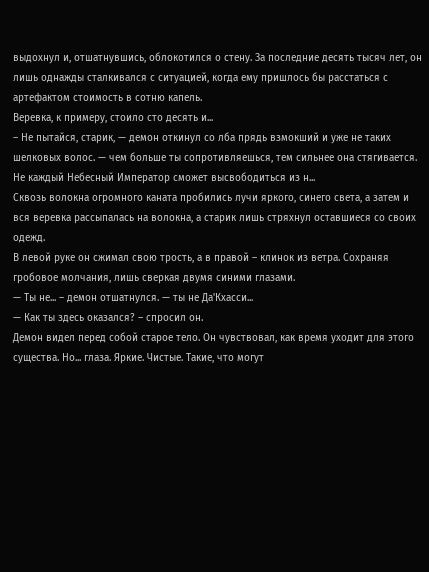выдохнул и, отшатнувшись, облокотился о стену. За последние десять тысяч лет, он лишь однажды сталкивался с ситуацией, когда ему пришлось бы расстаться с артефактом стоимость в сотню капель.
Веревка, к примеру, стоило сто десять и...
– Не пытайся, старик, — демон откинул со лба прядь взмокший и уже не таких шелковых волос. — чем больше ты сопротивляешься, тем сильнее она стягивается. Не каждый Небесный Император сможет высвободиться из н...
Сквозь волокна огромного каната пробились лучи яркого, синего света, а затем и вся веревка рассыпалась на волокна, а старик лишь стряхнул оставшиеся со своих одежд.
В левой руке он сжимал свою трость, а в правой – клинок из ветра. Сохраняя гробовое молчания, лишь сверкая двумя синими глазами.
— Ты не... – демон отшатнулся. — ты не Да'Кхасси...
— Как ты здесь оказался? – спросил он.
Демон видел перед собой старое тело. Он чувствовал, как время уходит для этого существа. Но... глаза. Яркие. Чистые. Такие, что могут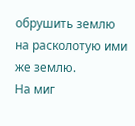обрушить землю на расколотую ими же землю.
На миг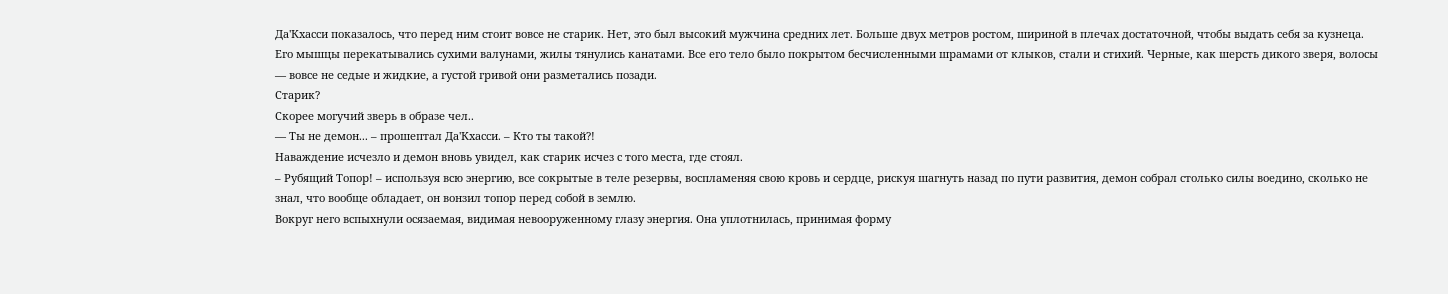Да'Кхасси показалось, что перед ним стоит вовсе не старик. Нет, это был высокий мужчина средних лет. Больше двух метров ростом, шириной в плечах достаточной, чтобы выдать себя за кузнеца.
Его мышцы перекатывались сухими валунами, жилы тянулись канатами. Все его тело было покрытом бесчисленными шрамами от клыков, стали и стихий. Черные, как шерсть дикого зверя, волосы — вовсе не седые и жидкие, а густой гривой они разметались позади.
Старик?
Скорее могучий зверь в образе чел..
— Ты не демон... – прошептал Да'Кхасси. – Кто ты такой?!
Наваждение исчезло и демон вновь увидел, как старик исчез с того места, где стоял.
– Рубящий Топор! – используя всю энергию, все сокрытые в теле резервы, воспламеняя свою кровь и сердце, рискуя шагнуть назад по пути развития, демон собрал столько силы воедино, сколько не знал, что вообще обладает, он вонзил топор перед собой в землю.
Вокруг него вспыхнули осязаемая, видимая невооруженному глазу энергия. Она уплотнилась, принимая форму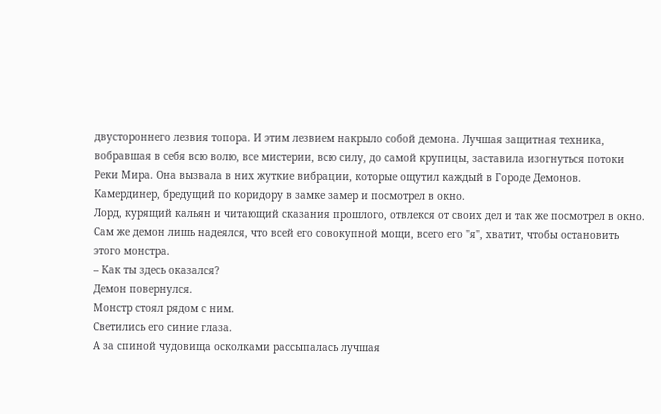двустороннего лезвия топора. И этим лезвием накрыло собой демона. Лучшая защитная техника, вобравшая в себя всю волю, все мистерии, всю силу, до самой крупицы, заставила изогнуться потоки Реки Мира. Она вызвала в них жуткие вибрации, которые ощутил каждый в Городе Демонов.
Камердинер, бредущий по коридору в замке замер и посмотрел в окно.
Лорд, курящий кальян и читающий сказания прошлого, отвлекся от своих дел и так же посмотрел в окно.
Сам же демон лишь надеялся, что всей его совокупной мощи, всего его "я", хватит, чтобы остановить этого монстра.
– Как ты здесь оказался?
Демон повернулся.
Монстр стоял рядом с ним.
Светились его синие глаза.
А за спиной чудовища осколками рассыпалась лучшая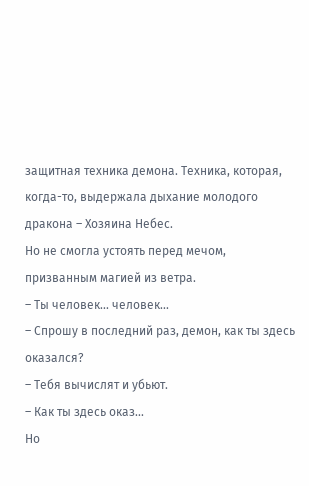защитная техника демона. Техника, которая, когда-то, выдержала дыхание молодого дракона – Хозяина Небес.
Но не смогла устоять перед мечом, призванным магией из ветра.
– Ты человек... человек...
– Спрошу в последний раз, демон, как ты здесь оказался?
– Тебя вычислят и убьют.
– Как ты здесь оказ...
Но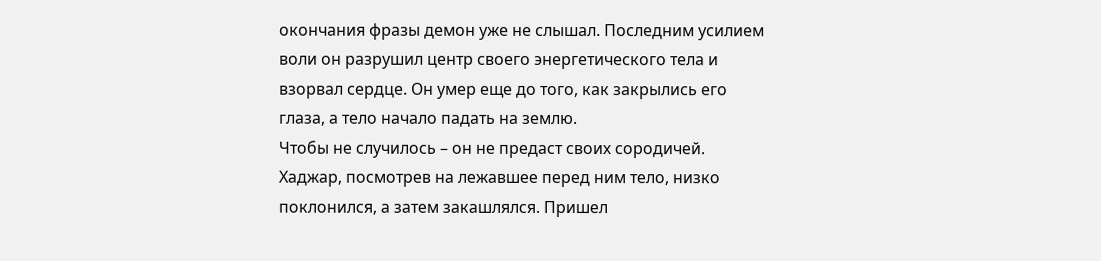окончания фразы демон уже не слышал. Последним усилием воли он разрушил центр своего энергетического тела и взорвал сердце. Он умер еще до того, как закрылись его глаза, а тело начало падать на землю.
Чтобы не случилось – он не предаст своих сородичей.
Хаджар, посмотрев на лежавшее перед ним тело, низко поклонился, а затем закашлялся. Пришел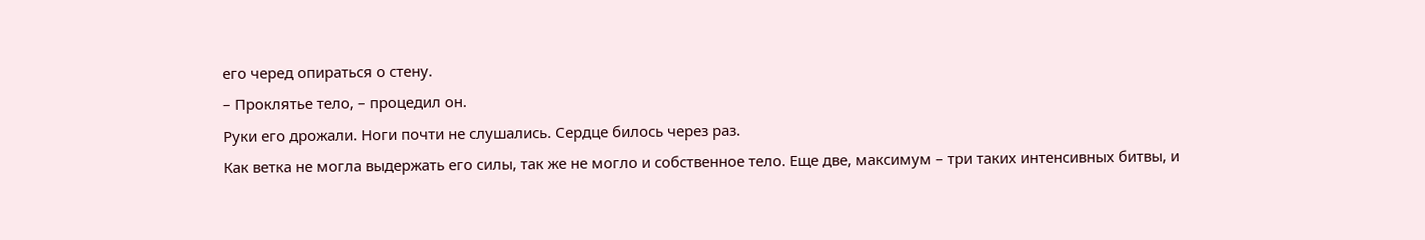его черед опираться о стену.
– Проклятье тело, – процедил он.
Руки его дрожали. Ноги почти не слушались. Сердце билось через раз.
Как ветка не могла выдержать его силы, так же не могло и собственное тело. Еще две, максимум – три таких интенсивных битвы, и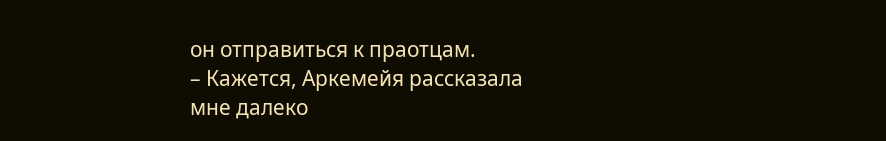он отправиться к праотцам.
– Кажется, Аркемейя рассказала мне далеко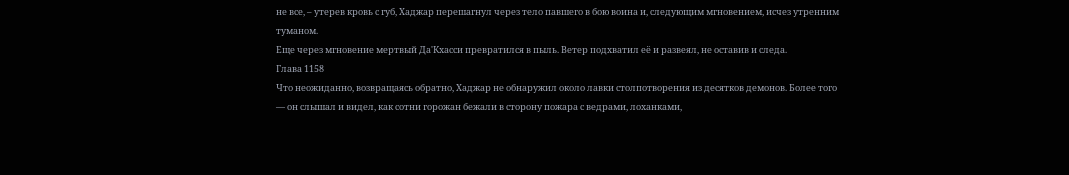не все, – утерев кровь с губ, Хаджар перешагнул через тело павшего в бою воина и, следующим мгновением, исчез утренним туманом.
Еще через мгновение мертвый Да'Кхасси превратился в пыль. Ветер подхватил её и развеял, не оставив и следа.
Глава 1158
Что неожиданно, возвращаясь обратно, Хаджар не обнаружил около лавки столпотворения из десятков демонов. Более того — он слышал и видел, как сотни горожан бежали в сторону пожара с ведрами, лоханками,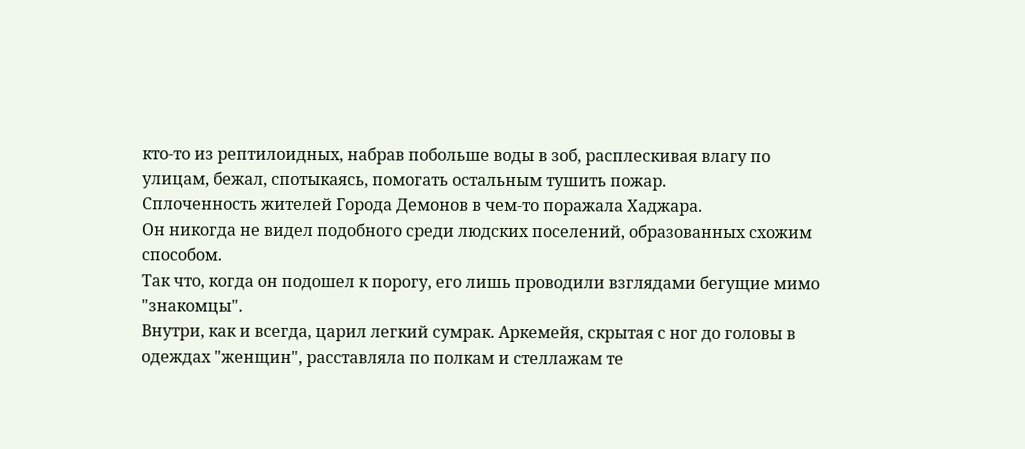кто-то из рептилоидных, набрав побольше воды в зоб, расплескивая влагу по улицам, бежал, спотыкаясь, помогать остальным тушить пожар.
Сплоченность жителей Города Демонов в чем-то поражала Хаджара.
Он никогда не видел подобного среди людских поселений, образованных схожим способом.
Так что, когда он подошел к порогу, его лишь проводили взглядами бегущие мимо "знакомцы".
Внутри, как и всегда, царил легкий сумрак. Аркемейя, скрытая с ног до головы в одеждах "женщин", расставляла по полкам и стеллажам те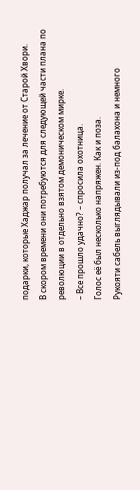подарки, которые Хаджар получал за лечение от Старой Хвори.
В скором времени они потребуются для следующей части плана по революции в отдельно взятом демоническом мирке.
– Все прошло удачно? – спросила охотница.
Голос её был несколько напряжен. Как и поза.
Рукояти сабель выглядывали из-под балахона и немного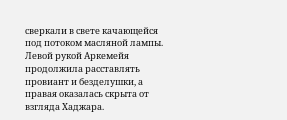сверкали в свете качающейся под потоком масляной лампы. Левой рукой Аркемейя продолжила расставлять провиант и безделушки, а правая оказалась скрыта от взгляда Хаджара.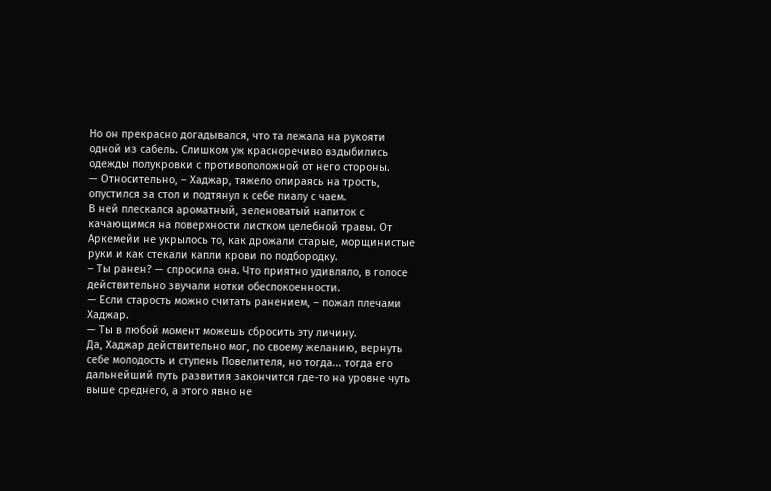Но он прекрасно догадывался, что та лежала на рукояти одной из сабель. Слишком уж красноречиво вздыбились одежды полукровки с противоположной от него стороны.
— Относительно, – Хаджар, тяжело опираясь на трость, опустился за стол и подтянул к себе пиалу с чаем.
В ней плескался ароматный, зеленоватый напиток с качающимся на поверхности листком целебной травы. От Аркемейи не укрылось то, как дрожали старые, морщинистые руки и как стекали капли крови по подбородку.
– Ты ранен? — спросила она. Что приятно удивляло, в голосе действительно звучали нотки обеспокоенности.
— Если старость можно считать ранением, – пожал плечами Хаджар.
— Ты в любой момент можешь сбросить эту личину.
Да, Хаджар действительно мог, по своему желанию, вернуть себе молодость и ступень Повелителя, но тогда... тогда его дальнейший путь развития закончится где-то на уровне чуть выше среднего, а этого явно не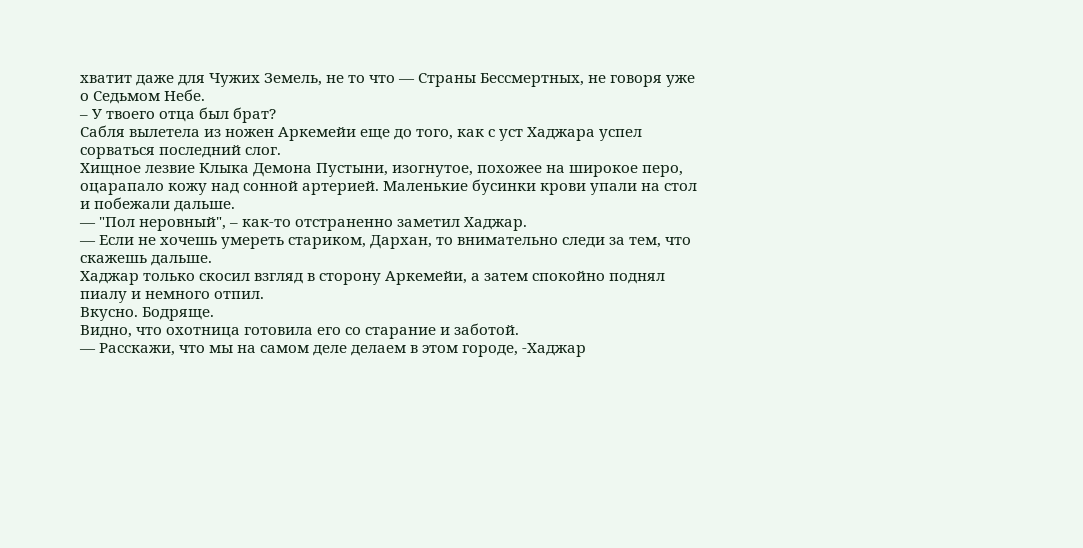хватит даже для Чужих Земель, не то что — Страны Бессмертных, не говоря уже о Седьмом Небе.
– У твоего отца был брат?
Сабля вылетела из ножен Аркемейи еще до того, как с уст Хаджара успел сорваться последний слог.
Хищное лезвие Клыка Демона Пустыни, изогнутое, похожее на широкое перо, оцарапало кожу над сонной артерией. Маленькие бусинки крови упали на стол и побежали дальше.
— "Пол неровный", – как-то отстраненно заметил Хаджар.
— Если не хочешь умереть стариком, Дархан, то внимательно следи за тем, что скажешь дальше.
Хаджар только скосил взгляд в сторону Аркемейи, а затем спокойно поднял пиалу и немного отпил.
Вкусно. Бодряще.
Видно, что охотница готовила его со старание и заботой.
— Расскажи, что мы на самом деле делаем в этом городе, -Хаджар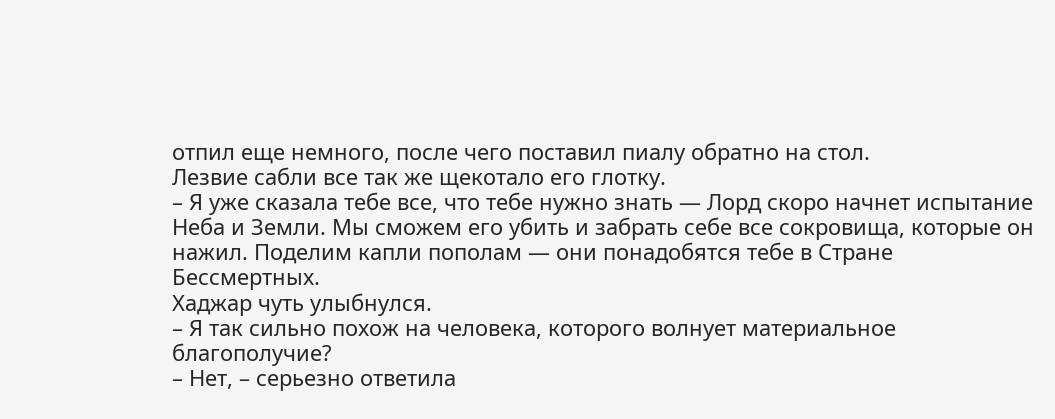отпил еще немного, после чего поставил пиалу обратно на стол.
Лезвие сабли все так же щекотало его глотку.
– Я уже сказала тебе все, что тебе нужно знать — Лорд скоро начнет испытание Неба и Земли. Мы сможем его убить и забрать себе все сокровища, которые он нажил. Поделим капли пополам — они понадобятся тебе в Стране Бессмертных.
Хаджар чуть улыбнулся.
– Я так сильно похож на человека, которого волнует материальное благополучие?
– Нет, – серьезно ответила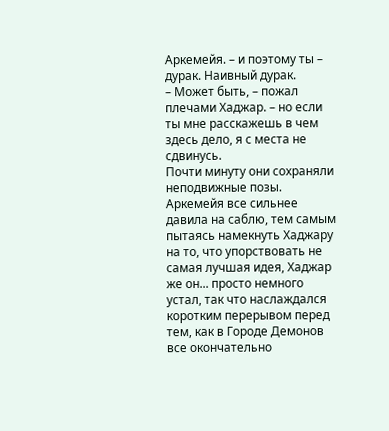Аркемейя. – и поэтому ты – дурак. Наивный дурак.
– Может быть, – пожал плечами Хаджар. – но если ты мне расскажешь в чем здесь дело, я с места не сдвинусь.
Почти минуту они сохраняли неподвижные позы. Аркемейя все сильнее давила на саблю, тем самым пытаясь намекнуть Хаджару на то, что упорствовать не самая лучшая идея, Хаджар же он... просто немного устал, так что наслаждался коротким перерывом перед тем, как в Городе Демонов все окончательно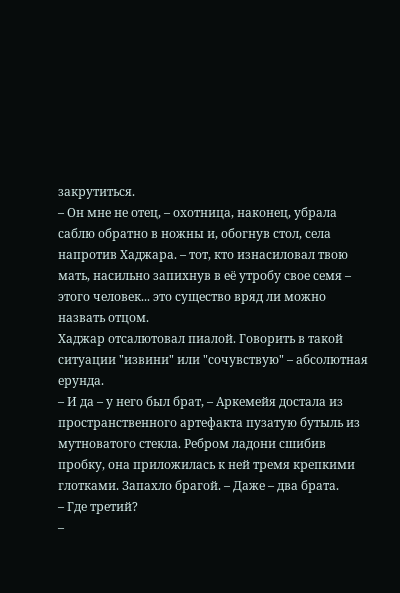закрутиться.
– Он мне не отец, – охотница, наконец, убрала саблю обратно в ножны и, обогнув стол, села напротив Хаджара. – тот, кто изнасиловал твою мать, насильно запихнув в её утробу свое семя – этого человек... это существо вряд ли можно назвать отцом.
Хаджар отсалютовал пиалой. Говорить в такой ситуации "извини" или "сочувствую" – абсолютная ерунда.
– И да – у него был брат, – Аркемейя достала из пространственного артефакта пузатую бутыль из мутноватого стекла. Ребром ладони сшибив пробку, она приложилась к ней тремя крепкими глотками. Запахло брагой. – Даже – два брата.
– Где третий?
–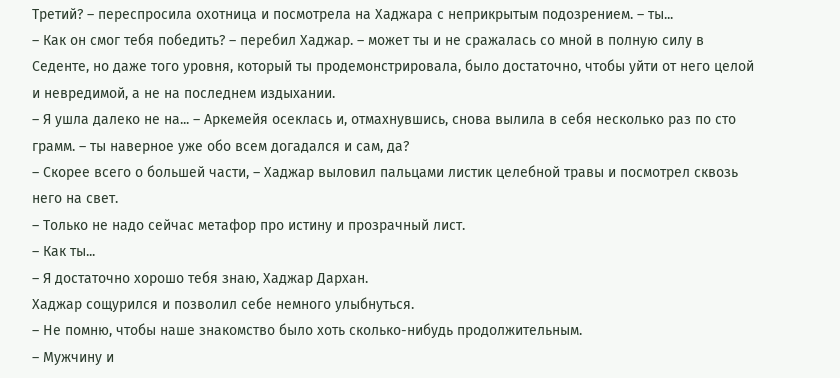Третий? – переспросила охотница и посмотрела на Хаджара с неприкрытым подозрением. – ты...
– Как он смог тебя победить? – перебил Хаджар. – может ты и не сражалась со мной в полную силу в Седенте, но даже того уровня, который ты продемонстрировала, было достаточно, чтобы уйти от него целой и невредимой, а не на последнем издыхании.
– Я ушла далеко не на... – Аркемейя осеклась и, отмахнувшись, снова вылила в себя несколько раз по сто грамм. – ты наверное уже обо всем догадался и сам, да?
– Скорее всего о большей части, – Хаджар выловил пальцами листик целебной травы и посмотрел сквозь него на свет.
– Только не надо сейчас метафор про истину и прозрачный лист.
– Как ты...
– Я достаточно хорошо тебя знаю, Хаджар Дархан.
Хаджар сощурился и позволил себе немного улыбнуться.
– Не помню, чтобы наше знакомство было хоть сколько-нибудь продолжительным.
– Мужчину и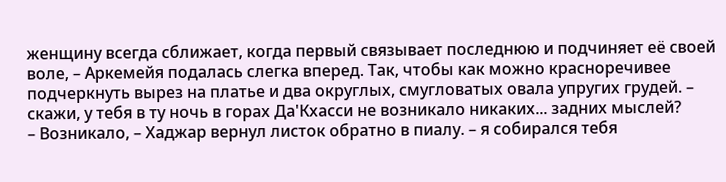женщину всегда сближает, когда первый связывает последнюю и подчиняет её своей воле, – Аркемейя подалась слегка вперед. Так, чтобы как можно красноречивее подчеркнуть вырез на платье и два округлых, смугловатых овала упругих грудей. – скажи, у тебя в ту ночь в горах Да'Кхасси не возникало никаких... задних мыслей?
– Возникало, – Хаджар вернул листок обратно в пиалу. – я собирался тебя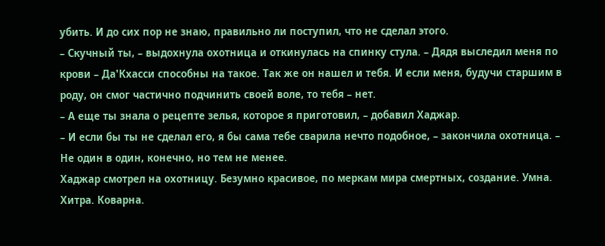убить. И до сих пор не знаю, правильно ли поступил, что не сделал этого.
– Скучный ты, – выдохнула охотница и откинулась на спинку стула. – Дядя выследил меня по крови – Да'Кхасси способны на такое. Так же он нашел и тебя. И если меня, будучи старшим в роду, он смог частично подчинить своей воле, то тебя – нет.
– А еще ты знала о рецепте зелья, которое я приготовил, – добавил Хаджар.
– И если бы ты не сделал его, я бы сама тебе сварила нечто подобное, – закончила охотница. – Не один в один, конечно, но тем не менее.
Хаджар смотрел на охотницу. Безумно красивое, по меркам мира смертных, создание. Умна. Хитра. Коварна.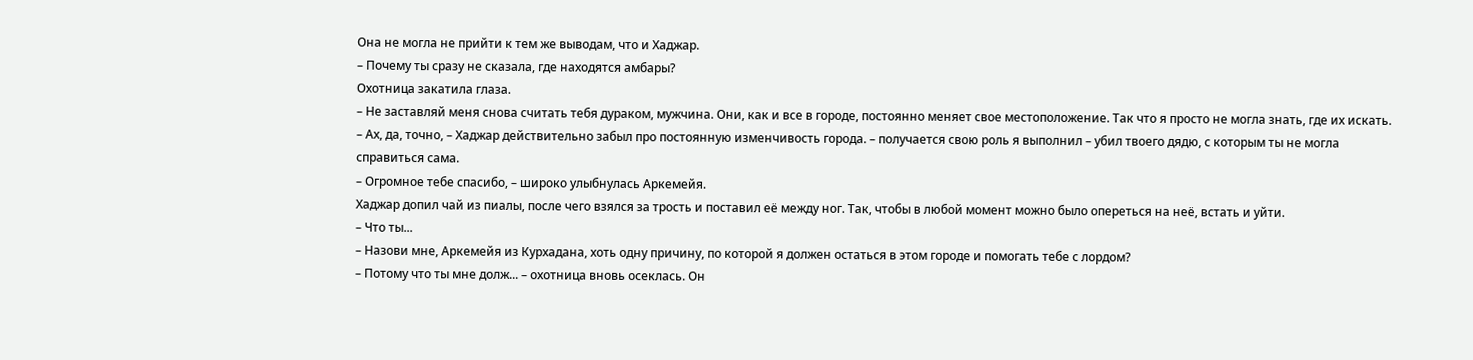Она не могла не прийти к тем же выводам, что и Хаджар.
– Почему ты сразу не сказала, где находятся амбары?
Охотница закатила глаза.
– Не заставляй меня снова считать тебя дураком, мужчина. Они, как и все в городе, постоянно меняет свое местоположение. Так что я просто не могла знать, где их искать.
– Ах, да, точно, – Хаджар действительно забыл про постоянную изменчивость города. – получается свою роль я выполнил – убил твоего дядю, с которым ты не могла справиться сама.
– Огромное тебе спасибо, – широко улыбнулась Аркемейя.
Хаджар допил чай из пиалы, после чего взялся за трость и поставил её между ног. Так, чтобы в любой момент можно было опереться на неё, встать и уйти.
– Что ты...
– Назови мне, Аркемейя из Курхадана, хоть одну причину, по которой я должен остаться в этом городе и помогать тебе с лордом?
– Потому что ты мне долж... – охотница вновь осеклась. Он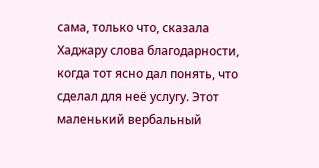сама, только что, сказала Хаджару слова благодарности, когда тот ясно дал понять, что сделал для неё услугу. Этот маленький вербальный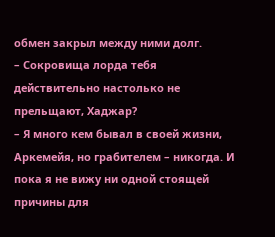обмен закрыл между ними долг.
– Сокровища лорда тебя действительно настолько не прельщают, Хаджар?
– Я много кем бывал в своей жизни, Аркемейя, но грабителем – никогда. И пока я не вижу ни одной стоящей причины для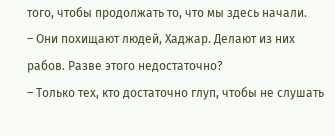того, чтобы продолжать то, что мы здесь начали.
– Они похищают людей, Хаджар. Делают из них рабов. Разве этого недостаточно?
– Только тех, кто достаточно глуп, чтобы не слушать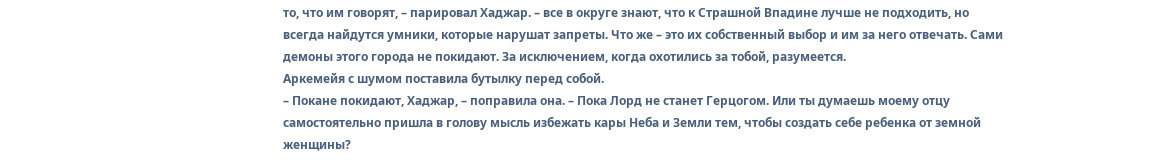то, что им говорят, – парировал Хаджар. – все в округе знают, что к Страшной Впадине лучше не подходить, но всегда найдутся умники, которые нарушат запреты. Что же – это их собственный выбор и им за него отвечать. Сами демоны этого города не покидают. За исключением, когда охотились за тобой, разумеется.
Аркемейя с шумом поставила бутылку перед собой.
– Покане покидают, Хаджар, – поправила она. – Пока Лорд не станет Герцогом. Или ты думаешь моему отцу самостоятельно пришла в голову мысль избежать кары Неба и Земли тем, чтобы создать себе ребенка от земной женщины?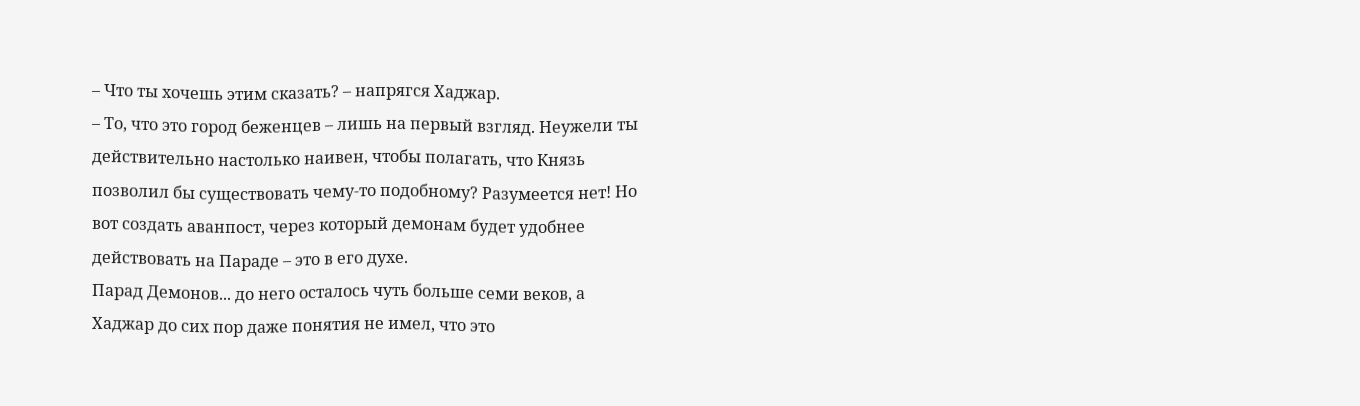– Что ты хочешь этим сказать? – напрягся Хаджар.
– То, что это город беженцев – лишь на первый взгляд. Неужели ты действительно настолько наивен, чтобы полагать, что Князь позволил бы существовать чему-то подобному? Разумеется нет! Но вот создать аванпост, через который демонам будет удобнее действовать на Параде – это в его духе.
Парад Демонов... до него осталось чуть больше семи веков, а Хаджар до сих пор даже понятия не имел, что это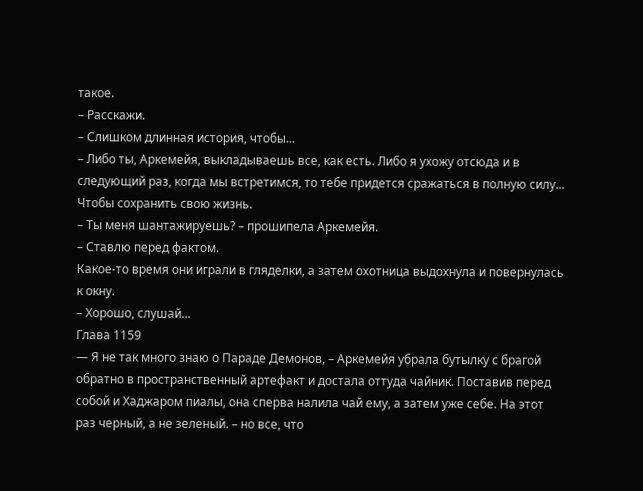такое.
– Расскажи.
– Слишком длинная история, чтобы...
– Либо ты, Аркемейя, выкладываешь все, как есть. Либо я ухожу отсюда и в следующий раз, когда мы встретимся, то тебе придется сражаться в полную силу... Чтобы сохранить свою жизнь.
– Ты меня шантажируешь? – прошипела Аркемейя.
– Ставлю перед фактом.
Какое-то время они играли в гляделки, а затем охотница выдохнула и повернулась к окну.
– Хорошо, слушай...
Глава 1159
— Я не так много знаю о Параде Демонов, – Аркемейя убрала бутылку с брагой обратно в пространственный артефакт и достала оттуда чайник. Поставив перед собой и Хаджаром пиалы, она сперва налила чай ему, а затем уже себе. На этот раз черный, а не зеленый. – но все, что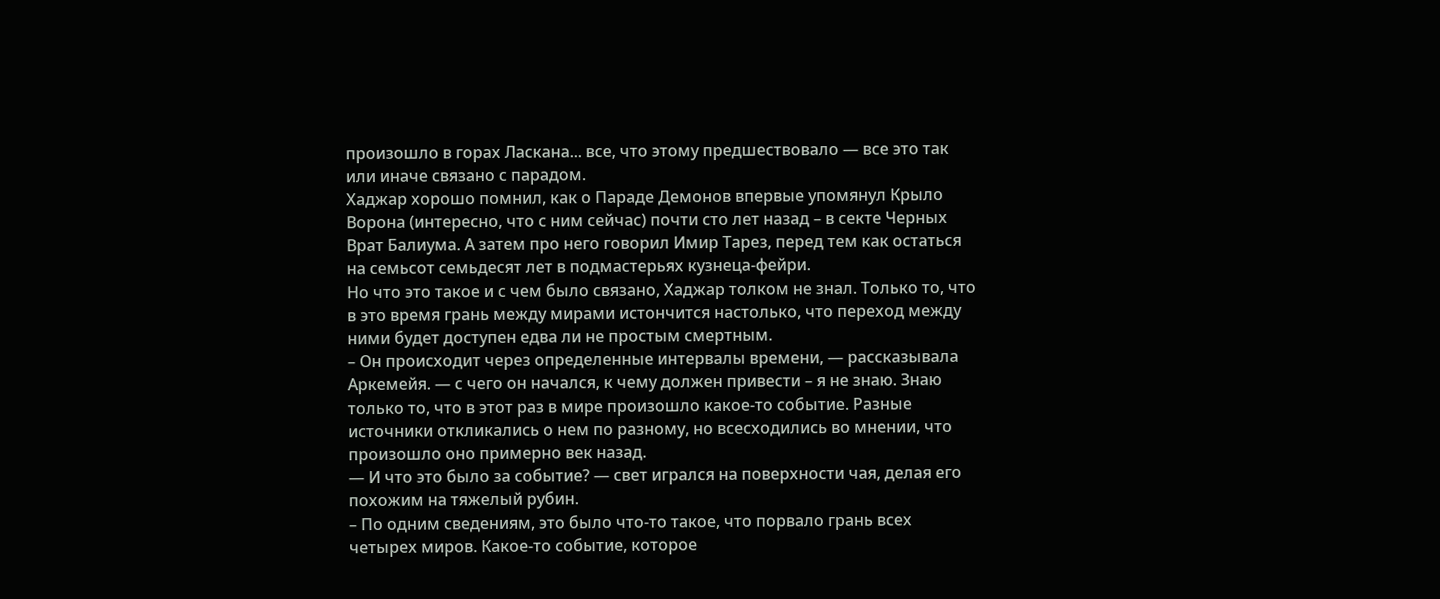произошло в горах Ласкана... все, что этому предшествовало — все это так или иначе связано с парадом.
Хаджар хорошо помнил, как о Параде Демонов впервые упомянул Крыло Ворона (интересно, что с ним сейчас) почти сто лет назад – в секте Черных Врат Балиума. А затем про него говорил Имир Тарез, перед тем как остаться на семьсот семьдесят лет в подмастерьях кузнеца-фейри.
Но что это такое и с чем было связано, Хаджар толком не знал. Только то, что в это время грань между мирами истончится настолько, что переход между ними будет доступен едва ли не простым смертным.
– Он происходит через определенные интервалы времени, — рассказывала Аркемейя. — с чего он начался, к чему должен привести – я не знаю. Знаю только то, что в этот раз в мире произошло какое-то событие. Разные источники откликались о нем по разному, но всесходились во мнении, что произошло оно примерно век назад.
— И что это было за событие? — свет игрался на поверхности чая, делая его похожим на тяжелый рубин.
– По одним сведениям, это было что-то такое, что порвало грань всех четырех миров. Какое-то событие, которое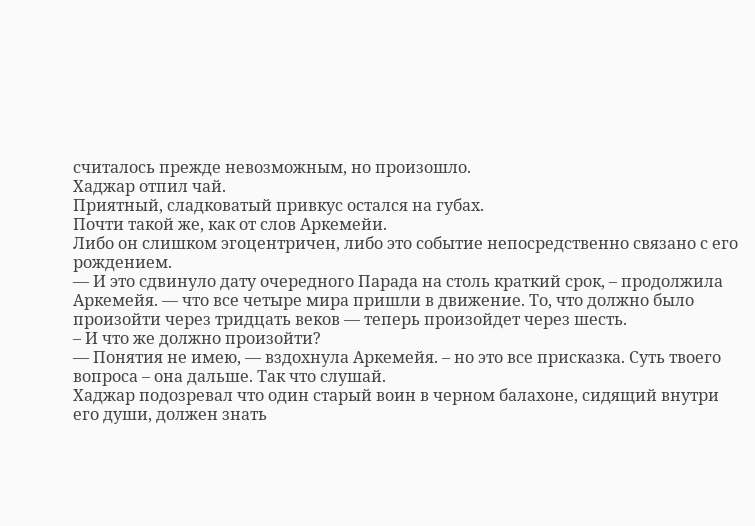считалось прежде невозможным, но произошло.
Хаджар отпил чай.
Приятный, сладковатый привкус остался на губах.
Почти такой же, как от слов Аркемейи.
Либо он слишком эгоцентричен, либо это событие непосредственно связано с его рождением.
— И это сдвинуло дату очередного Парада на столь краткий срок, – продолжила Аркемейя. — что все четыре мира пришли в движение. То, что должно было произойти через тридцать веков — теперь произойдет через шесть.
– И что же должно произойти?
— Понятия не имею, — вздохнула Аркемейя. – но это все присказка. Суть твоего вопроса – она дальше. Так что слушай.
Хаджар подозревал что один старый воин в черном балахоне, сидящий внутри его души, должен знать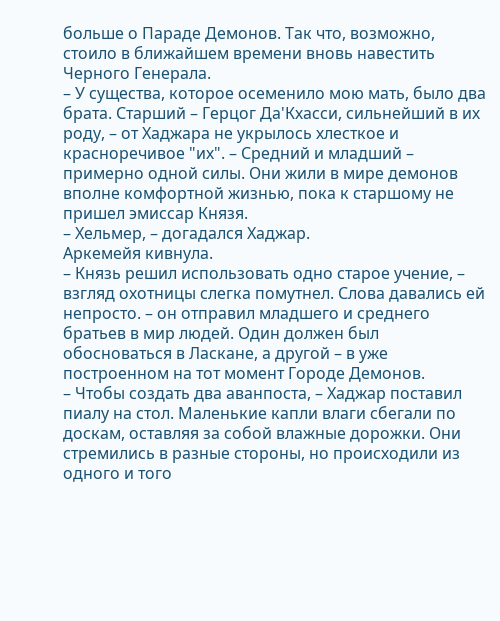больше о Параде Демонов. Так что, возможно, стоило в ближайшем времени вновь навестить Черного Генерала.
– У существа, которое осеменило мою мать, было два брата. Старший – Герцог Да'Кхасси, сильнейший в их роду, – от Хаджара не укрылось хлесткое и красноречивое "их". – Средний и младший – примерно одной силы. Они жили в мире демонов вполне комфортной жизнью, пока к старшому не пришел эмиссар Князя.
– Хельмер, – догадался Хаджар.
Аркемейя кивнула.
– Князь решил использовать одно старое учение, – взгляд охотницы слегка помутнел. Слова давались ей непросто. – он отправил младшего и среднего братьев в мир людей. Один должен был обосноваться в Ласкане, а другой – в уже построенном на тот момент Городе Демонов.
– Чтобы создать два аванпоста, – Хаджар поставил пиалу на стол. Маленькие капли влаги сбегали по доскам, оставляя за собой влажные дорожки. Они стремились в разные стороны, но происходили из одного и того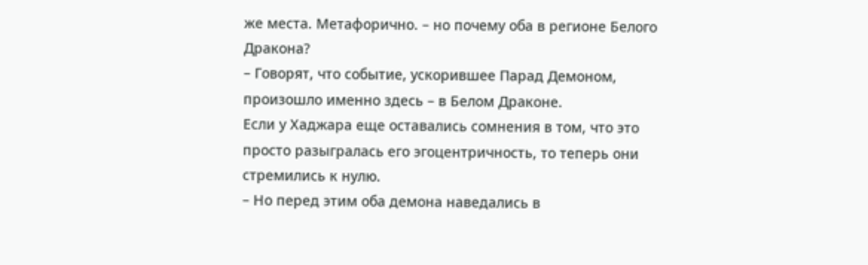же места. Метафорично. – но почему оба в регионе Белого Дракона?
– Говорят, что событие, ускорившее Парад Демоном, произошло именно здесь – в Белом Драконе.
Если у Хаджара еще оставались сомнения в том, что это просто разыгралась его эгоцентричность, то теперь они стремились к нулю.
– Но перед этим оба демона наведались в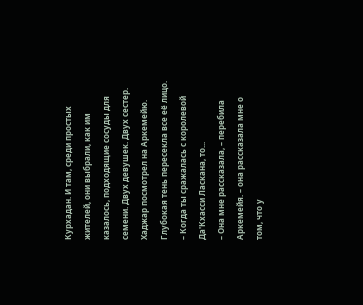Курхадан. И там, среди простых жителей, они выбрали, как им казалось, подходящие сосуды для семени. Двух девушек. Двух сестер.
Хаджар посмотрел на Аркемейю. Глубокая тень пересекла все её лицо.
– Когда ты сражалась с королевой Да'Кхасси Ласкана, то...
– Она мне рассказала, – перебила Аркемейя. – она рассказала мне о том, что у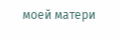моей матери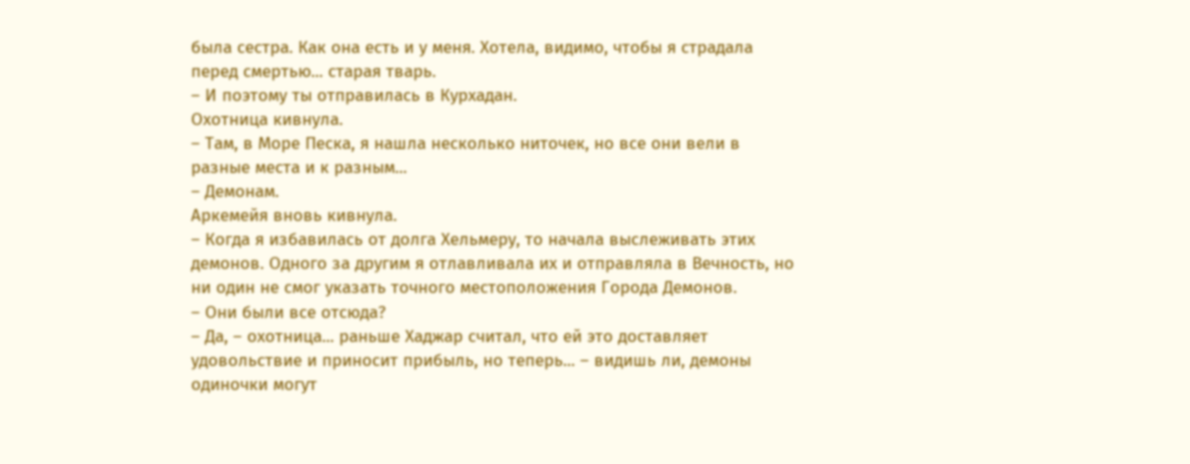была сестра. Как она есть и у меня. Хотела, видимо, чтобы я страдала перед смертью... старая тварь.
– И поэтому ты отправилась в Курхадан.
Охотница кивнула.
– Там, в Море Песка, я нашла несколько ниточек, но все они вели в разные места и к разным...
– Демонам.
Аркемейя вновь кивнула.
– Когда я избавилась от долга Хельмеру, то начала выслеживать этих демонов. Одного за другим я отлавливала их и отправляла в Вечность, но ни один не смог указать точного местоположения Города Демонов.
– Они были все отсюда?
– Да, – охотница... раньше Хаджар считал, что ей это доставляет удовольствие и приносит прибыль, но теперь... – видишь ли, демоны одиночки могут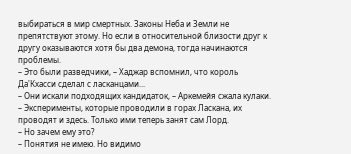выбираться в мир смертных. Законы Неба и Земли не препятствуют этому. Но если в относительной близости друг к другу оказываются хотя бы два демона, тогда начинаются проблемы.
– Это были разведчики, – Хаджар вспомнил, что король Да'Кхасси сделал с ласканцами...
– Они искали подходящих кандидаток, – Аркемейя сжала кулаки. – Эксперименты, которые проводили в горах Ласкана, их проводят и здесь. Только ими теперь занят сам Лорд.
– Но зачем ему это?
– Понятия не имею. Но видимо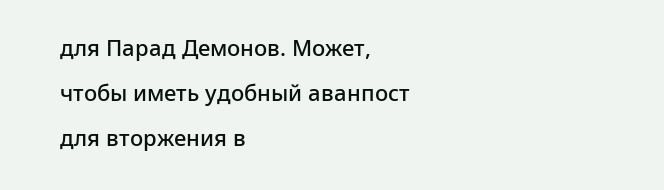для Парад Демонов. Может, чтобы иметь удобный аванпост для вторжения в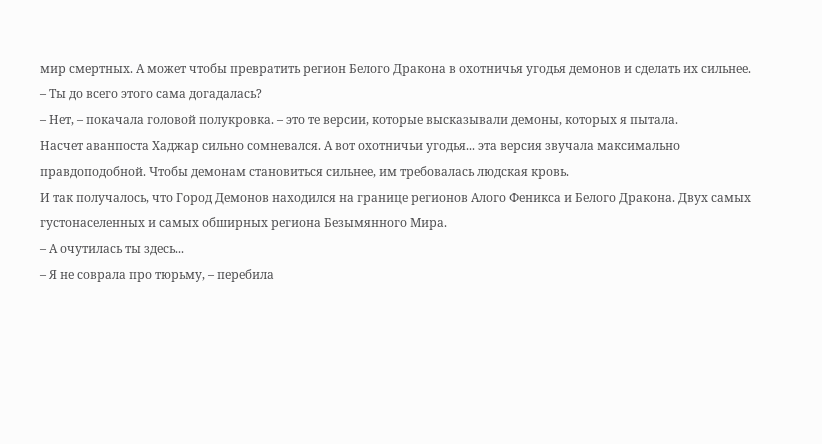мир смертных. А может чтобы превратить регион Белого Дракона в охотничья угодья демонов и сделать их сильнее.
– Ты до всего этого сама догадалась?
– Нет, – покачала головой полукровка. – это те версии, которые высказывали демоны, которых я пытала.
Насчет аванпоста Хаджар сильно сомневался. А вот охотничьи угодья... эта версия звучала максимально правдоподобной. Чтобы демонам становиться сильнее, им требовалась людская кровь.
И так получалось, что Город Демонов находился на границе регионов Алого Феникса и Белого Дракона. Двух самых густонаселенных и самых обширных региона Безымянного Мира.
– А очутилась ты здесь...
– Я не соврала про тюрьму, – перебила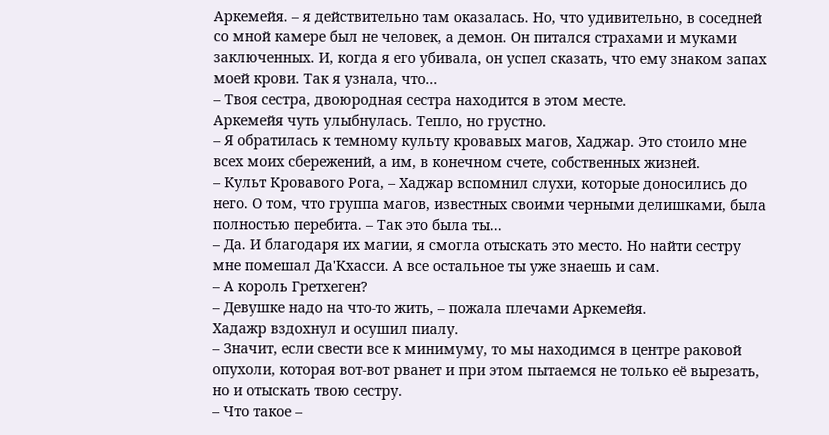Аркемейя. – я действительно там оказалась. Но, что удивительно, в соседней со мной камере был не человек, а демон. Он питался страхами и муками заключенных. И, когда я его убивала, он успел сказать, что ему знаком запах моей крови. Так я узнала, что...
– Твоя сестра, двоюродная сестра находится в этом месте.
Аркемейя чуть улыбнулась. Тепло, но грустно.
– Я обратилась к темному культу кровавых магов, Хаджар. Это стоило мне всех моих сбережений, а им, в конечном счете, собственных жизней.
– Культ Кровавого Рога, – Хаджар вспомнил слухи, которые доносились до него. О том, что группа магов, известных своими черными делишками, была полностью перебита. – Так это была ты...
– Да. И благодаря их магии, я смогла отыскать это место. Но найти сестру мне помешал Да'Кхасси. А все остальное ты уже знаешь и сам.
– А король Гретхеген?
– Девушке надо на что-то жить, – пожала плечами Аркемейя.
Хадажр вздохнул и осушил пиалу.
– Значит, если свести все к минимуму, то мы находимся в центре раковой опухоли, которая вот-вот рванет и при этом пытаемся не только её вырезать, но и отыскать твою сестру.
– Что такое –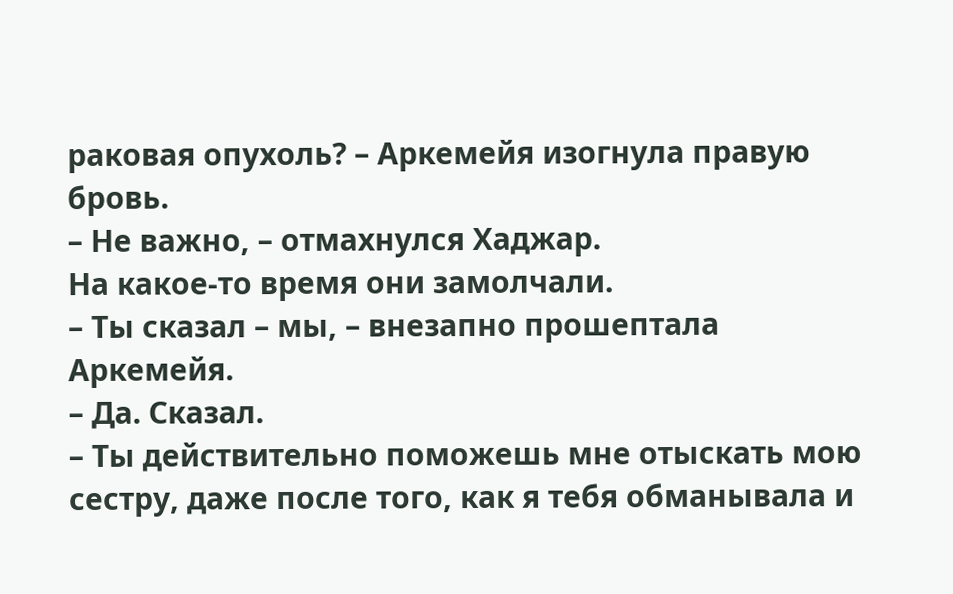раковая опухоль? – Аркемейя изогнула правую бровь.
– Не важно, – отмахнулся Хаджар.
На какое-то время они замолчали.
– Ты сказал – мы, – внезапно прошептала Аркемейя.
– Да. Сказал.
– Ты действительно поможешь мне отыскать мою сестру, даже после того, как я тебя обманывала и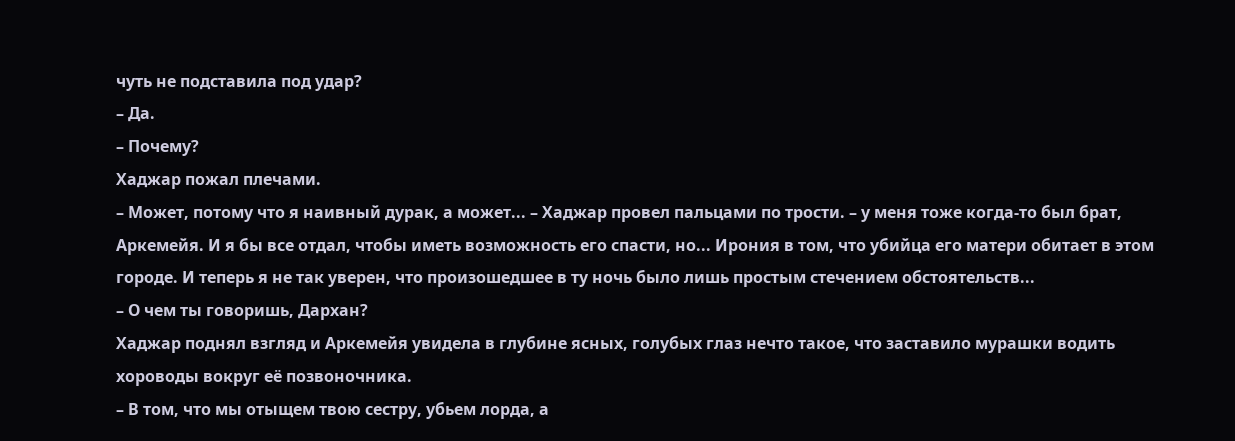чуть не подставила под удар?
– Да.
– Почему?
Хаджар пожал плечами.
– Может, потому что я наивный дурак, а может... – Хаджар провел пальцами по трости. – у меня тоже когда-то был брат, Аркемейя. И я бы все отдал, чтобы иметь возможность его спасти, но... Ирония в том, что убийца его матери обитает в этом городе. И теперь я не так уверен, что произошедшее в ту ночь было лишь простым стечением обстоятельств...
– О чем ты говоришь, Дархан?
Хаджар поднял взгляд и Аркемейя увидела в глубине ясных, голубых глаз нечто такое, что заставило мурашки водить хороводы вокруг её позвоночника.
– В том, что мы отыщем твою сестру, убьем лорда, а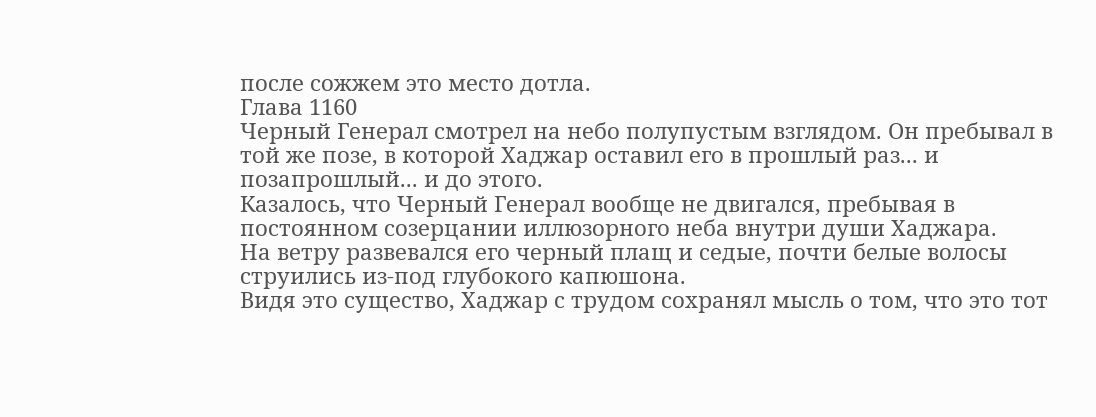после сожжем это место дотла.
Глава 1160
Черный Генерал смотрел на небо полупустым взглядом. Он пребывал в той же позе, в которой Хаджар оставил его в прошлый раз... и позапрошлый... и до этого.
Казалось, что Черный Генерал вообще не двигался, пребывая в постоянном созерцании иллюзорного неба внутри души Хаджара.
На ветру развевался его черный плащ и седые, почти белые волосы струились из-под глубокого капюшона.
Видя это существо, Хаджар с трудом сохранял мысль о том, что это тот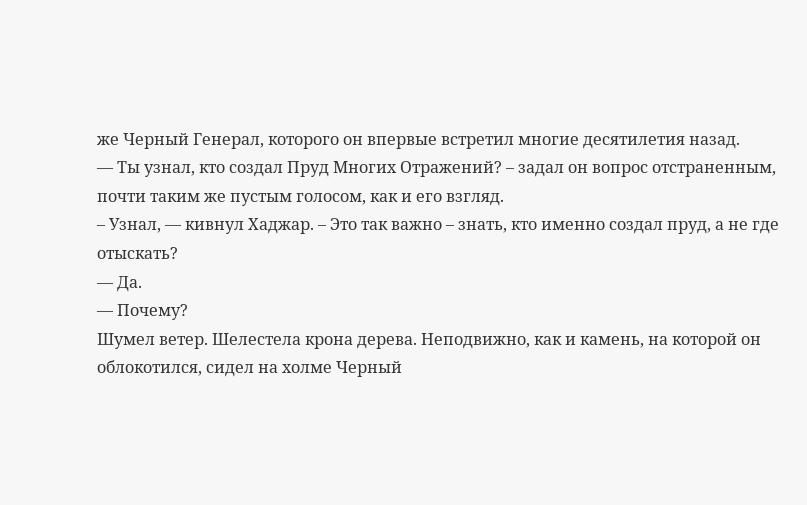же Черный Генерал, которого он впервые встретил многие десятилетия назад.
— Ты узнал, кто создал Пруд Многих Отражений? – задал он вопрос отстраненным, почти таким же пустым голосом, как и его взгляд.
– Узнал, — кивнул Хаджар. – Это так важно – знать, кто именно создал пруд, а не где отыскать?
— Да.
— Почему?
Шумел ветер. Шелестела крона дерева. Неподвижно, как и камень, на которой он облокотился, сидел на холме Черный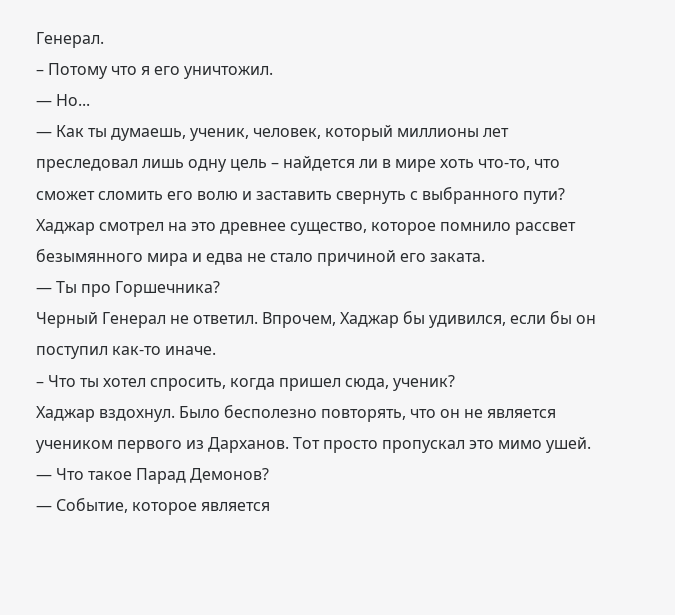Генерал.
– Потому что я его уничтожил.
— Но...
— Как ты думаешь, ученик, человек, который миллионы лет преследовал лишь одну цель – найдется ли в мире хоть что-то, что сможет сломить его волю и заставить свернуть с выбранного пути?
Хаджар смотрел на это древнее существо, которое помнило рассвет безымянного мира и едва не стало причиной его заката.
— Ты про Горшечника?
Черный Генерал не ответил. Впрочем, Хаджар бы удивился, если бы он поступил как-то иначе.
– Что ты хотел спросить, когда пришел сюда, ученик?
Хаджар вздохнул. Было бесполезно повторять, что он не является учеником первого из Дарханов. Тот просто пропускал это мимо ушей.
— Что такое Парад Демонов?
— Событие, которое является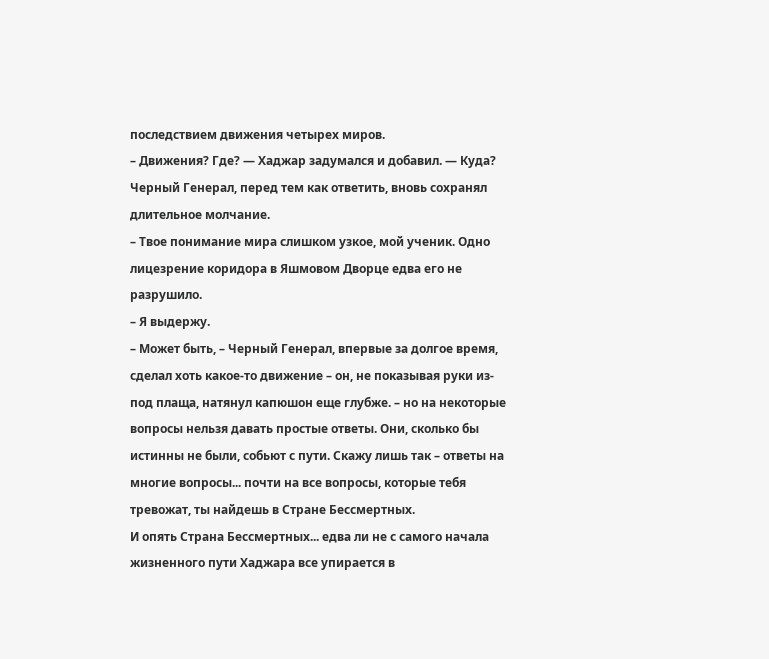последствием движения четырех миров.
– Движения? Где? — Хаджар задумался и добавил. — Куда?
Черный Генерал, перед тем как ответить, вновь сохранял длительное молчание.
– Твое понимание мира слишком узкое, мой ученик. Одно лицезрение коридора в Яшмовом Дворце едва его не разрушило.
– Я выдержу.
– Может быть, – Черный Генерал, впервые за долгое время, сделал хоть какое-то движение – он, не показывая руки из-под плаща, натянул капюшон еще глубже. – но на некоторые вопросы нельзя давать простые ответы. Они, сколько бы истинны не были, собьют с пути. Скажу лишь так – ответы на многие вопросы... почти на все вопросы, которые тебя тревожат, ты найдешь в Стране Бессмертных.
И опять Страна Бессмертных... едва ли не с самого начала жизненного пути Хаджара все упирается в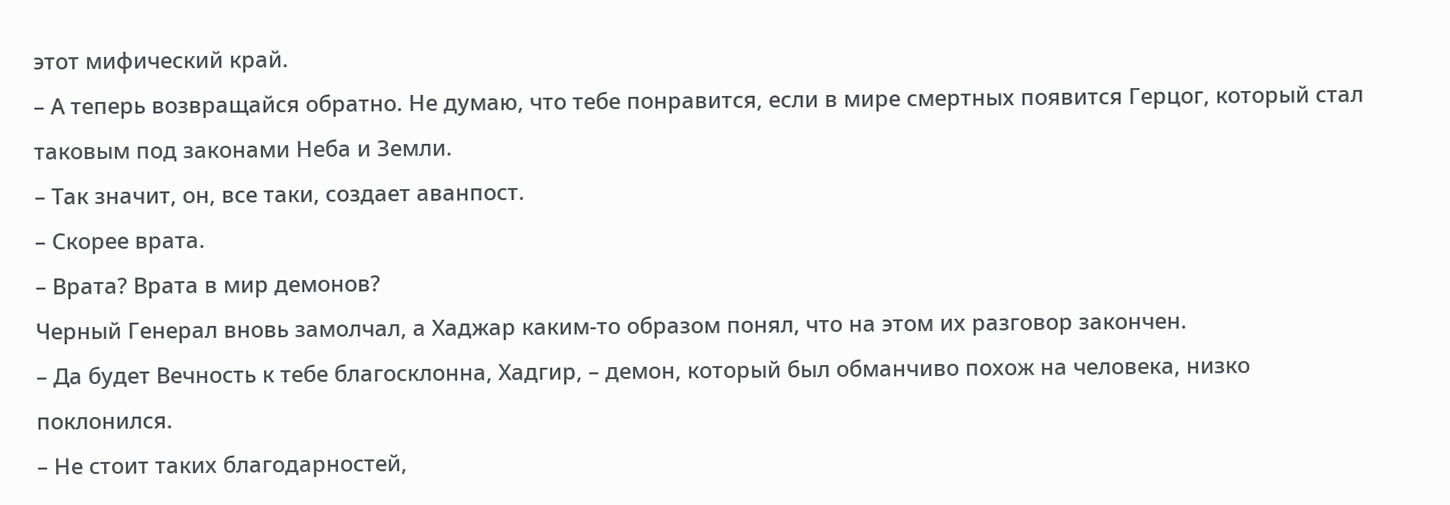этот мифический край.
– А теперь возвращайся обратно. Не думаю, что тебе понравится, если в мире смертных появится Герцог, который стал таковым под законами Неба и Земли.
– Так значит, он, все таки, создает аванпост.
– Скорее врата.
– Врата? Врата в мир демонов?
Черный Генерал вновь замолчал, а Хаджар каким-то образом понял, что на этом их разговор закончен.
– Да будет Вечность к тебе благосклонна, Хадгир, – демон, который был обманчиво похож на человека, низко поклонился.
– Не стоит таких благодарностей,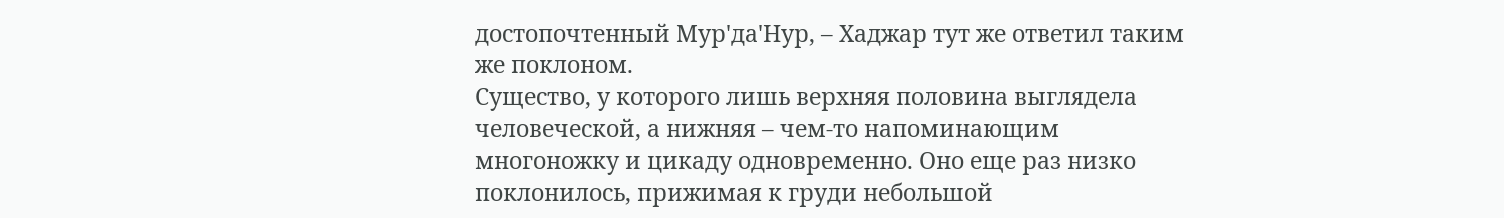достопочтенный Мур'да'Нур, – Хаджар тут же ответил таким же поклоном.
Существо, у которого лишь верхняя половина выглядела человеческой, а нижняя – чем-то напоминающим многоножку и цикаду одновременно. Оно еще раз низко поклонилось, прижимая к груди небольшой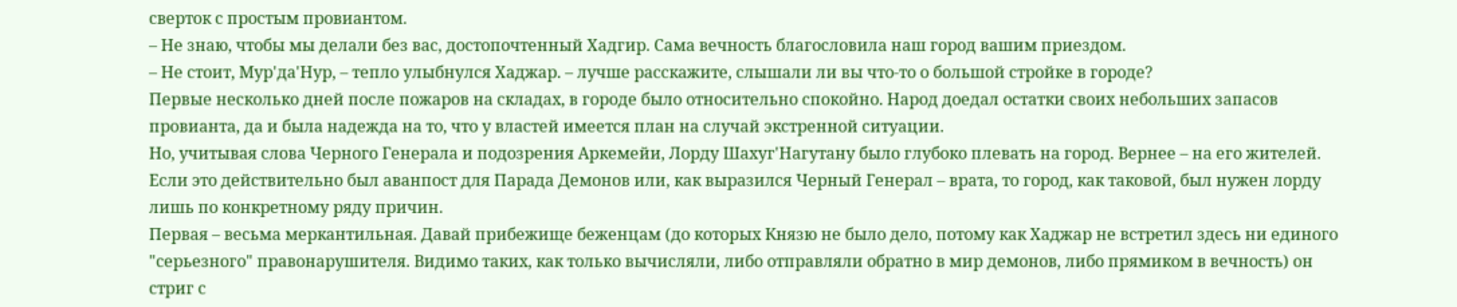сверток с простым провиантом.
– Не знаю, чтобы мы делали без вас, достопочтенный Хадгир. Сама вечность благословила наш город вашим приездом.
– Не стоит, Мур'да'Нур, – тепло улыбнулся Хаджар. – лучше расскажите, слышали ли вы что-то о большой стройке в городе?
Первые несколько дней после пожаров на складах, в городе было относительно спокойно. Народ доедал остатки своих небольших запасов провианта, да и была надежда на то, что у властей имеется план на случай экстренной ситуации.
Но, учитывая слова Черного Генерала и подозрения Аркемейи, Лорду Шахуг'Нагутану было глубоко плевать на город. Вернее – на его жителей.
Если это действительно был аванпост для Парада Демонов или, как выразился Черный Генерал – врата, то город, как таковой, был нужен лорду лишь по конкретному ряду причин.
Первая – весьма меркантильная. Давай прибежище беженцам (до которых Князю не было дело, потому как Хаджар не встретил здесь ни единого "серьезного" правонарушителя. Видимо таких, как только вычисляли, либо отправляли обратно в мир демонов, либо прямиком в вечность) он стриг с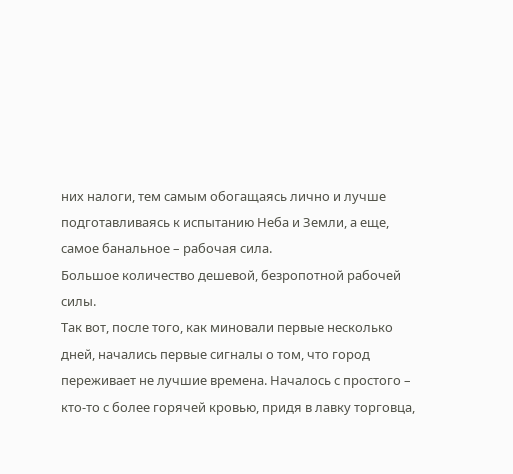них налоги, тем самым обогащаясь лично и лучше подготавливаясь к испытанию Неба и Земли, а еще, самое банальное – рабочая сила.
Большое количество дешевой, безропотной рабочей силы.
Так вот, после того, как миновали первые несколько дней, начались первые сигналы о том, что город переживает не лучшие времена. Началось с простого – кто-то с более горячей кровью, придя в лавку торговца,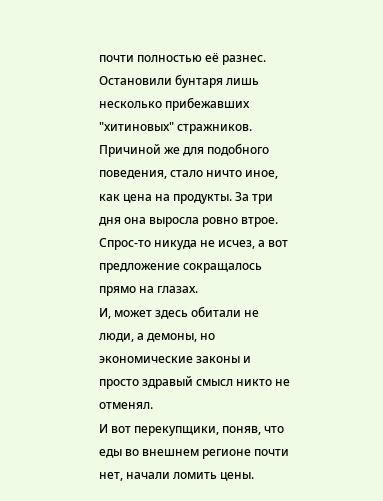почти полностью её разнес. Остановили бунтаря лишь несколько прибежавших "хитиновых" стражников.
Причиной же для подобного поведения, стало ничто иное, как цена на продукты. За три дня она выросла ровно втрое. Спрос-то никуда не исчез, а вот предложение сокращалось прямо на глазах.
И, может здесь обитали не люди, а демоны, но экономические законы и просто здравый смысл никто не отменял.
И вот перекупщики, поняв, что еды во внешнем регионе почти нет, начали ломить цены.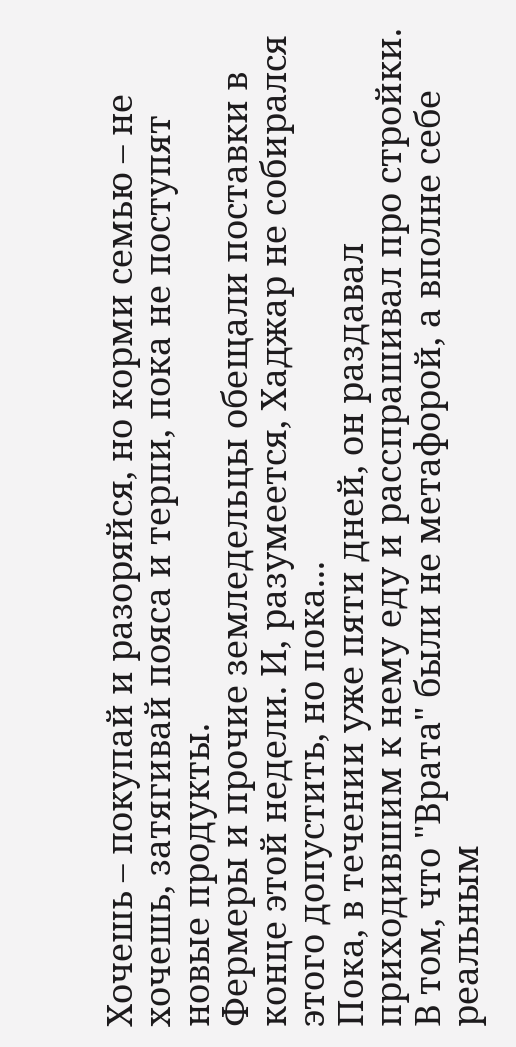Хочешь – покупай и разоряйся, но корми семью – не хочешь, затягивай пояса и терпи, пока не поступят новые продукты.
Фермеры и прочие земледельцы обещали поставки в конце этой недели. И, разумеется, Хаджар не собирался этого допустить, но пока...
Пока, в течении уже пяти дней, он раздавал приходившим к нему еду и расспрашивал про стройки. В том, что "Врата" были не метафорой, а вполне себе реальным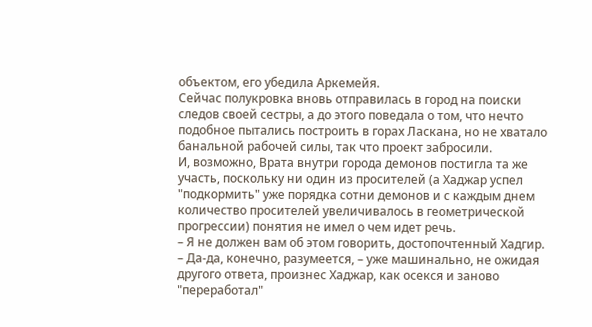объектом, его убедила Аркемейя.
Сейчас полукровка вновь отправилась в город на поиски следов своей сестры, а до этого поведала о том, что нечто подобное пытались построить в горах Ласкана, но не хватало банальной рабочей силы, так что проект забросили.
И, возможно, Врата внутри города демонов постигла та же участь, поскольку ни один из просителей (а Хаджар успел "подкормить" уже порядка сотни демонов и с каждым днем количество просителей увеличивалось в геометрической прогрессии) понятия не имел о чем идет речь.
– Я не должен вам об этом говорить, достопочтенный Хадгир.
– Да-да, конечно, разумеется, – уже машинально, не ожидая другого ответа, произнес Хаджар, как осекся и заново "переработал"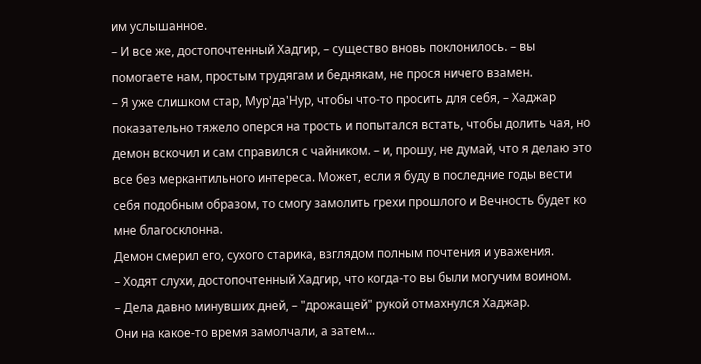им услышанное.
– И все же, достопочтенный Хадгир, – существо вновь поклонилось. – вы помогаете нам, простым трудягам и беднякам, не прося ничего взамен.
– Я уже слишком стар, Мур'да'Нур, чтобы что-то просить для себя, – Хаджар показательно тяжело оперся на трость и попытался встать, чтобы долить чая, но демон вскочил и сам справился с чайником. – и, прошу, не думай, что я делаю это все без меркантильного интереса. Может, если я буду в последние годы вести себя подобным образом, то смогу замолить грехи прошлого и Вечность будет ко мне благосклонна.
Демон смерил его, сухого старика, взглядом полным почтения и уважения.
– Ходят слухи, достопочтенный Хадгир, что когда-то вы были могучим воином.
– Дела давно минувших дней, – "дрожащей" рукой отмахнулся Хаджар.
Они на какое-то время замолчали, а затем...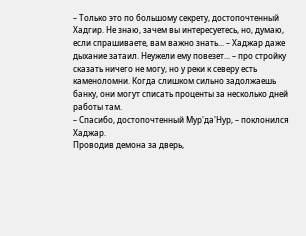– Только это по большому секрету, достопочтенный Хадгир. Не знаю, зачем вы интересуетесь, но, думаю, если спрашиваете, вам важно знать... – Хаджар даже дыхание затаил. Неужели ему повезет... – про стройку сказать ничего не могу, но у реки к северу есть каменоломни. Когда слишком сильно задолжаешь банку, они могут списать проценты за несколько дней работы там.
– Спасибо, достопочтенный Мур'да'Нур, – поклонился Хаджар.
Проводив демона за дверь,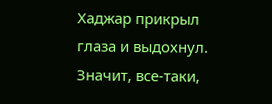Хаджар прикрыл глаза и выдохнул.
Значит, все-таки,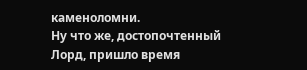каменоломни.
Ну что же, достопочтенный Лорд, пришло время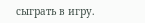сыграть в игру.